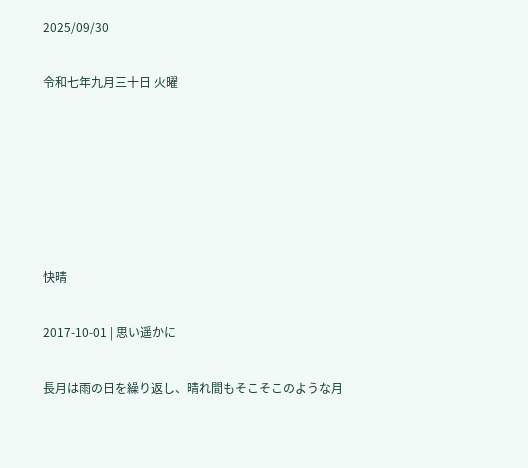2025/09/30

令和七年九月三十日 火曜






快晴

2017-10-01 | 思い遥かに

長月は雨の日を繰り返し、晴れ間もそこそこのような月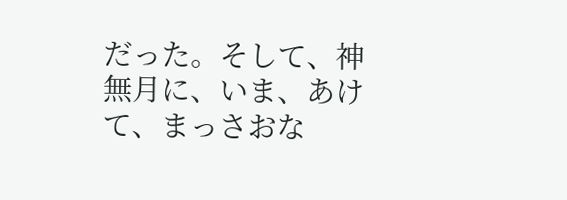だった。そして、神無月に、いま、あけて、まっさおな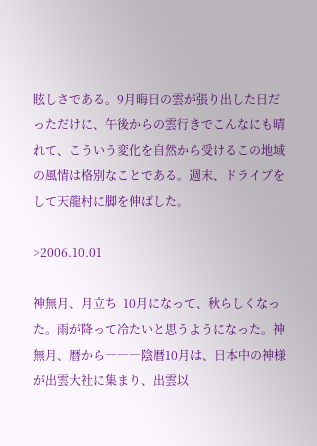眩しさである。9月晦日の雲が張り出した日だっただけに、午後からの雲行きでこんなにも晴れて、こういう変化を自然から受けるこの地域の風情は格別なことである。週末、ドライブをして天龍村に脚を伸ばした。

>2006.10.01

神無月、月立ち  10月になって、秋らしくなった。雨が降って冷たいと思うようになった。神無月、暦から―――陰暦10月は、日本中の神様が出雲大社に集まり、出雲以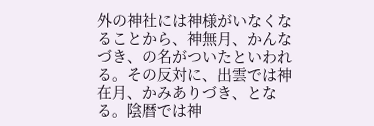外の神社には神様がいなくなることから、神無月、かんなづき、の名がついたといわれる。その反対に、出雲では神在月、かみありづき、となる。陰暦では神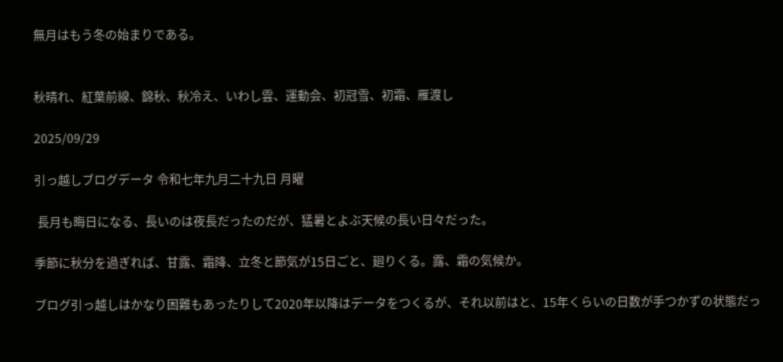無月はもう冬の始まりである。


秋晴れ、紅葉前線、錦秋、秋冷え、いわし雲、運動会、初冠雪、初霜、雁渡し

2025/09/29

引っ越しブログデータ 令和七年九月二十九日 月曜

 長月も晦日になる、長いのは夜長だったのだが、猛暑とよぶ天候の長い日々だった。

季節に秋分を過ぎれば、甘露、霜降、立冬と節気が15日ごと、廻りくる。露、霜の気候か。

ブログ引っ越しはかなり困難もあったりして2020年以降はデータをつくるが、それ以前はと、15年くらいの日数が手つかずの状態だっ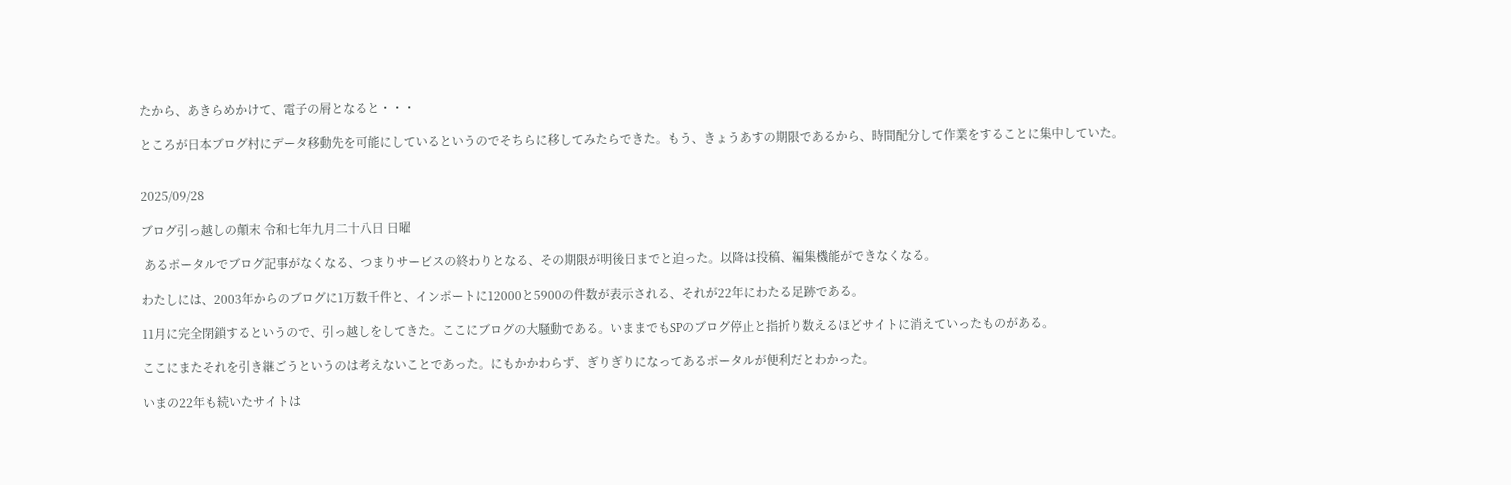たから、あきらめかけて、電子の屑となると・・・

ところが日本ブログ村にデータ移動先を可能にしているというのでそちらに移してみたらできた。もう、きょうあすの期限であるから、時間配分して作業をすることに集中していた。


2025/09/28

ブログ引っ越しの顛末 令和七年九月二十八日 日曜

 あるポータルでブログ記事がなくなる、つまりサービスの終わりとなる、その期限が明後日までと迫った。以降は投稿、編集機能ができなくなる。

わたしには、2003年からのブログに1万数千件と、インポートに12000と5900の件数が表示される、それが22年にわたる足跡である。

11月に完全閉鎖するというので、引っ越しをしてきた。ここにブログの大騒動である。いままでもSPのブログ停止と指折り数えるほどサイトに消えていったものがある。

ここにまたそれを引き継ごうというのは考えないことであった。にもかかわらず、ぎりぎりになってあるポータルが便利だとわかった。

いまの22年も続いたサイトは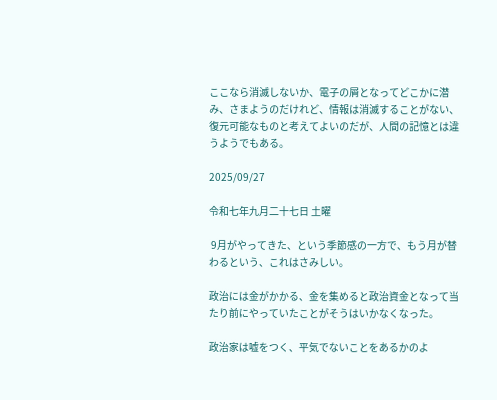ここなら消滅しないか、電子の屑となってどこかに潜み、さまようのだけれど、情報は消滅することがない、復元可能なものと考えてよいのだが、人間の記憶とは違うようでもある。

2025/09/27

令和七年九月二十七日 土曜

 9月がやってきた、という季節感の一方で、もう月が替わるという、これはさみしい。

政治には金がかかる、金を集めると政治資金となって当たり前にやっていたことがそうはいかなくなった。

政治家は嘘をつく、平気でないことをあるかのよ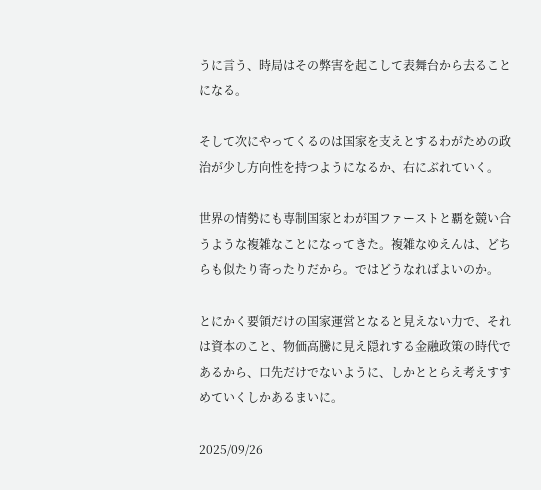うに言う、時局はその弊害を起こして表舞台から去ることになる。

そして次にやってくるのは国家を支えとするわがための政治が少し方向性を持つようになるか、右にぶれていく。

世界の情勢にも専制国家とわが国ファーストと覇を競い合うような複雑なことになってきた。複雑なゆえんは、どちらも似たり寄ったりだから。ではどうなればよいのか。

とにかく要領だけの国家運営となると見えない力で、それは資本のこと、物価高騰に見え隠れする金融政策の時代であるから、口先だけでないように、しかととらえ考えすすめていくしかあるまいに。

2025/09/26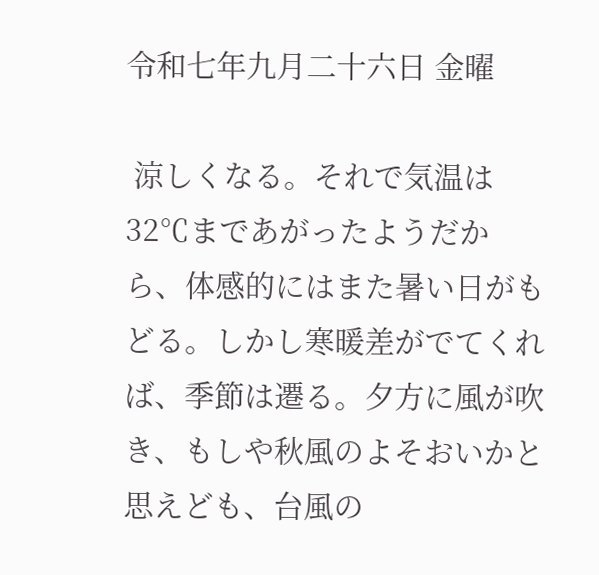令和七年九月二十六日 金曜

 涼しくなる。それで気温は32℃まであがったようだから、体感的にはまた暑い日がもどる。しかし寒暖差がでてくれば、季節は遷る。夕方に風が吹き、もしや秋風のよそおいかと思えども、台風の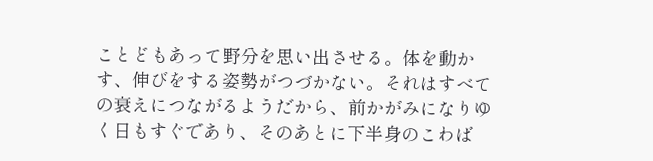ことどもあって野分を思い出させる。体を動かす、伸びをする姿勢がつづかない。それはすべての衰えにつながるようだから、前かがみになりゆく日もすぐであり、そのあとに下半身のこわば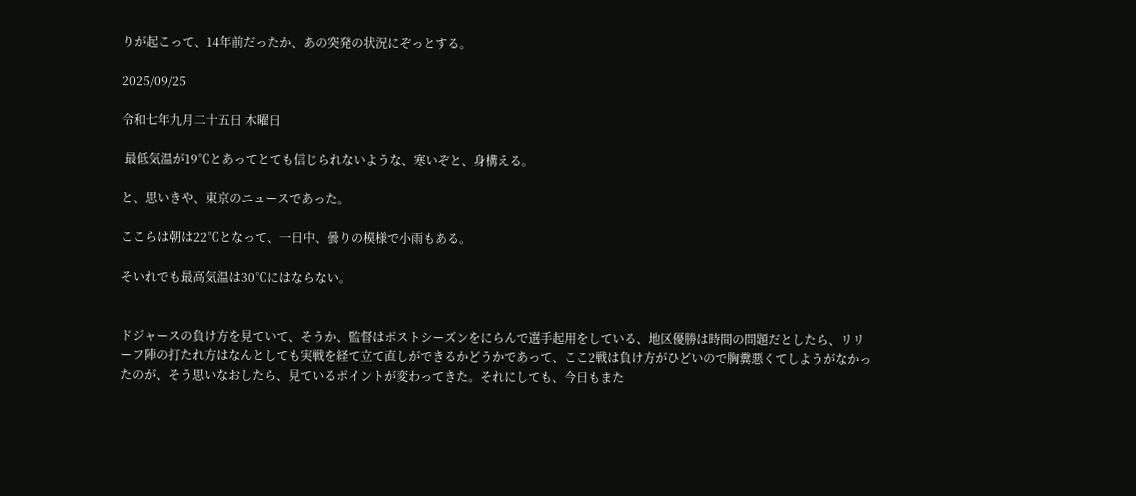りが起こって、14年前だったか、あの突発の状況にぞっとする。

2025/09/25

令和七年九月二十五日 木曜日

 最低気温が19℃とあってとても信じられないような、寒いぞと、身構える。

と、思いきや、東京のニュースであった。

ここらは朝は22℃となって、一日中、曇りの模様で小雨もある。

そいれでも最高気温は30℃にはならない。


ドジャースの負け方を見ていて、そうか、監督はポストシーズンをにらんで選手起用をしている、地区優勝は時間の問題だとしたら、リリーフ陣の打たれ方はなんとしても実戦を経て立て直しができるかどうかであって、ここ2戦は負け方がひどいので胸糞悪くてしようがなかったのが、そう思いなおしたら、見ているポイントが変わってきた。それにしても、今日もまた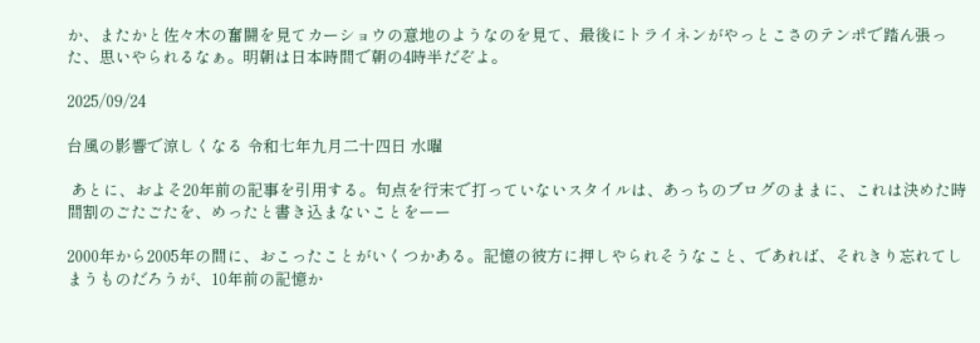か、またかと佐々木の奮闘を見てカーショウの意地のようなのを見て、最後にトライネンがやっとこさのテンポで踏ん張った、思いやられるなぁ。明朝は日本時間で朝の4時半だぞよ。

2025/09/24

台風の影響で涼しくなる 令和七年九月二十四日 水曜

 あとに、およそ20年前の記事を引用する。句点を行末で打っていないスタイルは、あっちのブログのままに、これは決めた時間割のごたごたを、めったと書き込まないことをーー

2000年から2005年の間に、おこったことがいくつかある。記憶の彼方に押しやられそうなこと、であれば、それきり忘れてしまうものだろうが、10年前の記憶か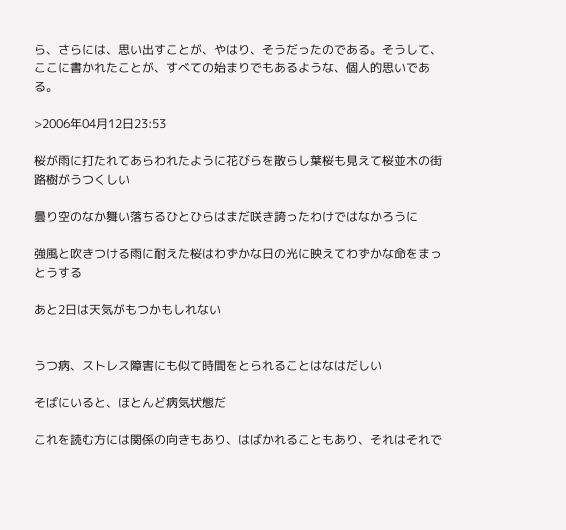ら、さらには、思い出すことが、やはり、そうだったのである。そうして、ここに書かれたことが、すべての始まりでもあるような、個人的思いである。

>2006年04月12日23:53

桜が雨に打たれてあらわれたように花びらを散らし葉桜も見えて桜並木の街路樹がうつくしい

曇り空のなか舞い落ちるひとひらはまだ咲き誇ったわけではなかろうに

強風と吹きつける雨に耐えた桜はわずかな日の光に映えてわずかな命をまっとうする

あと2日は天気がもつかもしれない


うつ病、ストレス障害にも似て時間をとられることはなはだしい

そばにいると、ほとんど病気状態だ

これを読む方には関係の向きもあり、はばかれることもあり、それはそれで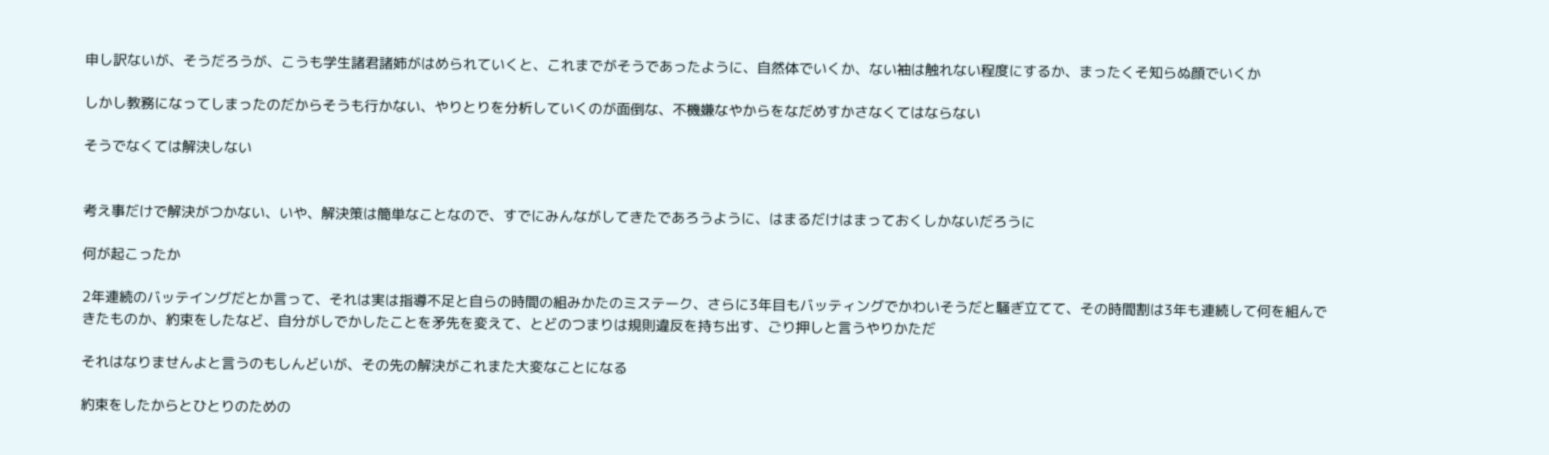申し訳ないが、そうだろうが、こうも学生諸君諸姉がはめられていくと、これまでがそうであったように、自然体でいくか、ない袖は触れない程度にするか、まったくそ知らぬ顔でいくか

しかし教務になってしまったのだからそうも行かない、やりとりを分析していくのが面倒な、不機嫌なやからをなだめすかさなくてはならない

そうでなくては解決しない


考え事だけで解決がつかない、いや、解決策は簡単なことなので、すでにみんながしてきたであろうように、はまるだけはまっておくしかないだろうに

何が起こったか

2年連続のバッテイングだとか言って、それは実は指導不足と自らの時間の組みかたのミステーク、さらに3年目もバッティングでかわいそうだと騒ぎ立てて、その時間割は3年も連続して何を組んできたものか、約束をしたなど、自分がしでかしたことを矛先を変えて、とどのつまりは規則違反を持ち出す、ごり押しと言うやりかただ

それはなりませんよと言うのもしんどいが、その先の解決がこれまた大変なことになる

約束をしたからとひとりのための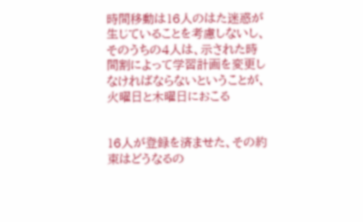時間移動は16人のはた迷惑が生じていることを考慮しないし、そのうちの4人は、示された時間割によって学習計画を変更しなければならないということが、火曜日と木曜日におこる


16人が登録を済ませた、その約束はどうなるの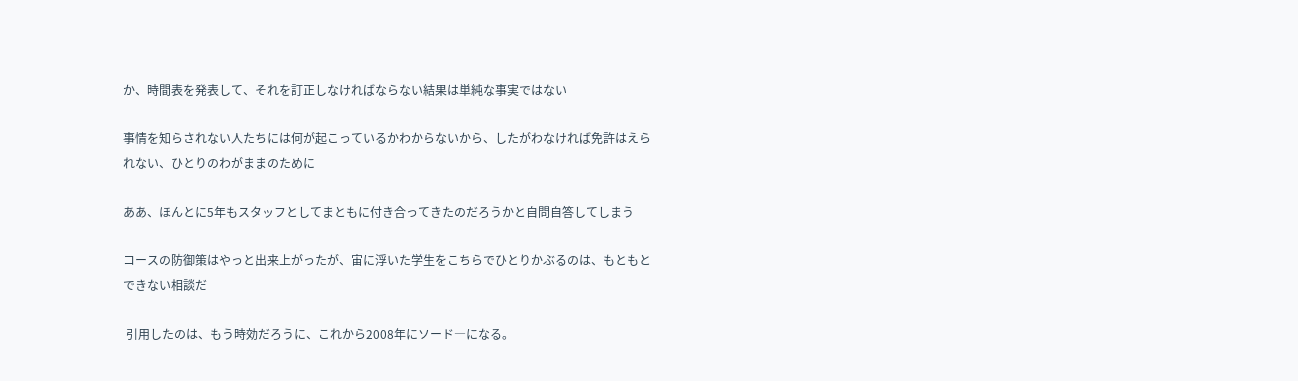か、時間表を発表して、それを訂正しなければならない結果は単純な事実ではない

事情を知らされない人たちには何が起こっているかわからないから、したがわなければ免許はえられない、ひとりのわがままのために

ああ、ほんとに5年もスタッフとしてまともに付き合ってきたのだろうかと自問自答してしまう

コースの防御策はやっと出来上がったが、宙に浮いた学生をこちらでひとりかぶるのは、もともとできない相談だ

 引用したのは、もう時効だろうに、これから2008年にソード―になる。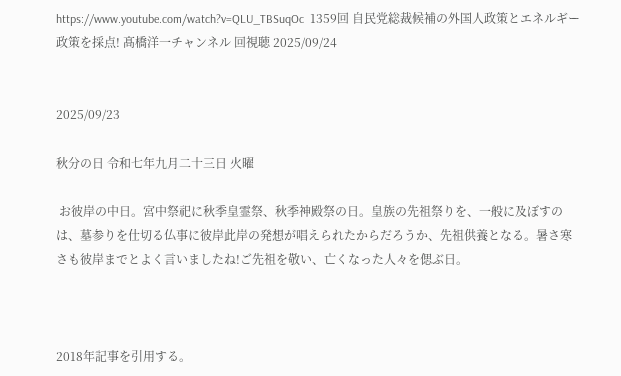https://www.youtube.com/watch?v=QLU_TBSuqOc  1359回 自民党総裁候補の外国人政策とエネルギー政策を採点! 髙橋洋一チャンネル 回視聴 2025/09/24


2025/09/23

秋分の日 令和七年九月二十三日 火曜

 お彼岸の中日。宮中祭祀に秋季皇霊祭、秋季神殿祭の日。皇族の先祖祭りを、一般に及ぼすのは、墓参りを仕切る仏事に彼岸此岸の発想が唱えられたからだろうか、先祖供養となる。暑さ寒さも彼岸までとよく言いましたね!ご先祖を敬い、亡くなった人々を偲ぶ日。



2018年記事を引用する。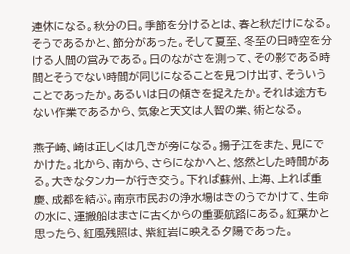連休になる。秋分の日。季節を分けるとは、春と秋だけになる。そうであるかと、節分があった。そして夏至、冬至の日時空を分ける人間の営みである。日のながさを測って、その影である時間とそうでない時間が同じになることを見つけ出す、そういうことであったか。あるいは日の傾きを捉えたか。それは途方もない作業であるから、気象と天文は人智の業、術となる。

燕子崎、崎は正しくは几きが旁になる。揚子江をまた、見にでかけた。北から、南から、さらになかへと、悠然とした時間がある。大きなタンカーが行き交う。下れば蘇州、上海、上れば重慶、成都を結ぶ。南京市民おの浄水場はきのうでかけて、生命の水に、運搬船はまさに古くからの重要航路にある。紅葉かと思ったら、紅風残照は、紫紅岩に映える夕陽であった。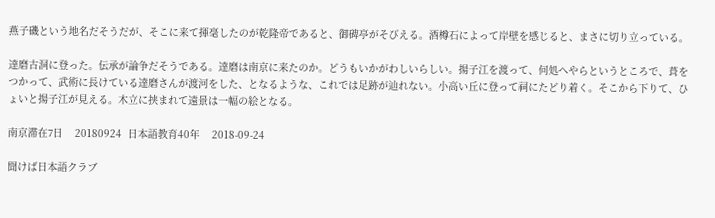燕子磯という地名だそうだが、そこに来て揮毫したのが乾隆帝であると、御碑亭がそびえる。酒樽石によって岸壁を感じると、まさに切り立っている。

達磨古洞に登った。伝承が論争だそうである。達磨は南京に来たのか。どうもいかがわしいらしい。揚子江を渡って、何処へやらというところで、葺をつかって、武術に長けている達磨さんが渡河をした、となるような、これでは足跡が辿れない。小高い丘に登って祠にたどり着く。そこから下りて、ひょいと揚子江が見える。木立に挟まれて遠景は一幅の絵となる。

南京滞在7日    20180924  日本語教育40年    2018-09-24

聞けば日本語クラブ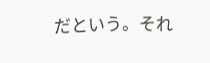だという。それ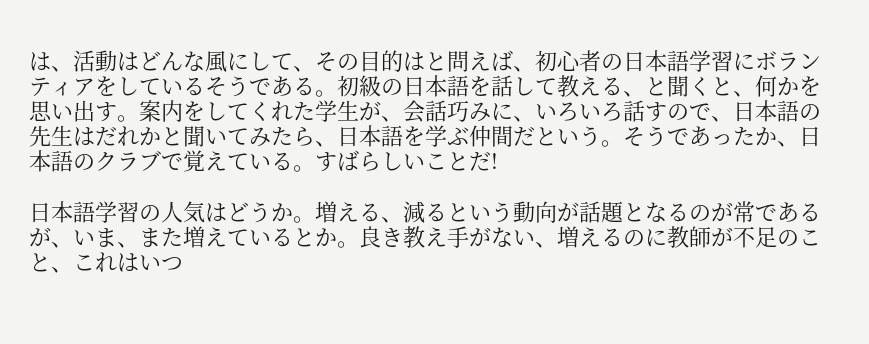は、活動はどんな風にして、その目的はと問えば、初心者の日本語学習にボランティアをしているそうである。初級の日本語を話して教える、と聞くと、何かを思い出す。案内をしてくれた学生が、会話巧みに、いろいろ話すので、日本語の先生はだれかと聞いてみたら、日本語を学ぶ仲間だという。そうであったか、日本語のクラブで覚えている。すばらしいことだ!

日本語学習の人気はどうか。増える、減るという動向が話題となるのが常であるが、いま、また増えているとか。良き教え手がない、増えるのに教師が不足のこと、これはいつ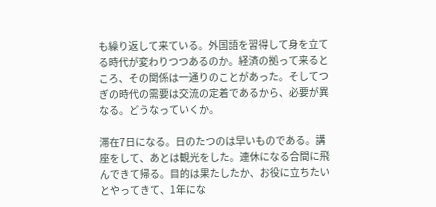も繰り返して来ている。外国語を習得して身を立てる時代が変わりつつあるのか。経済の拠って来るところ、その関係は一通りのことがあった。そしてつぎの時代の需要は交流の定着であるから、必要が異なる。どうなっていくか。

滞在7日になる。日のたつのは早いものである。講座をして、あとは観光をした。連休になる合間に飛んできて帰る。目的は果たしたか、お役に立ちたいとやってきて、1年にな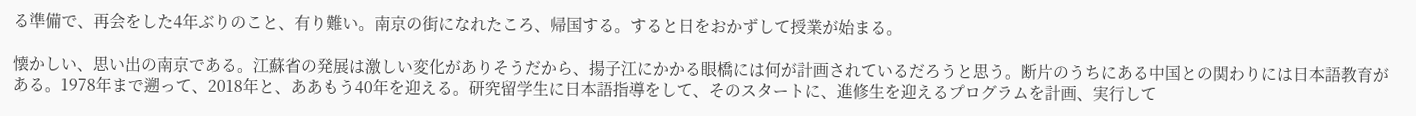る準備で、再会をした4年ぶりのこと、有り難い。南京の街になれたころ、帰国する。すると日をおかずして授業が始まる。

懐かしい、思い出の南京である。江蘇省の発展は激しい変化がありそうだから、揚子江にかかる眼橋には何が計画されているだろうと思う。断片のうちにある中国との関わりには日本語教育がある。1978年まで遡って、2018年と、ああもう40年を迎える。研究留学生に日本語指導をして、そのスタートに、進修生を迎えるプログラムを計画、実行して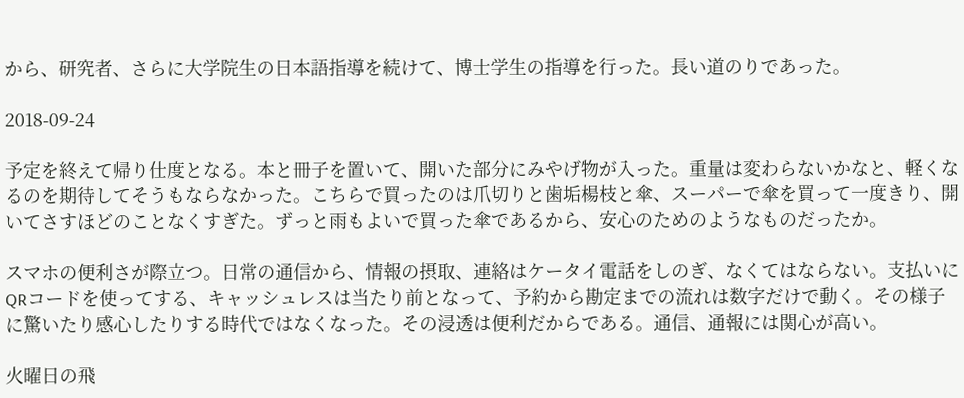から、研究者、さらに大学院生の日本語指導を続けて、博士学生の指導を行った。長い道のりであった。

2018-09-24

予定を終えて帰り仕度となる。本と冊子を置いて、開いた部分にみやげ物が入った。重量は変わらないかなと、軽くなるのを期待してそうもならなかった。こちらで買ったのは爪切りと歯垢楊枝と傘、スーパーで傘を買って一度きり、開いてさすほどのことなくすぎた。ずっと雨もよいで買った傘であるから、安心のためのようなものだったか。

スマホの便利さが際立つ。日常の通信から、情報の摂取、連絡はケータイ電話をしのぎ、なくてはならない。支払いにQRコードを使ってする、キャッシュレスは当たり前となって、予約から勘定までの流れは数字だけで動く。その様子に驚いたり感心したりする時代ではなくなった。その浸透は便利だからである。通信、通報には関心が高い。

火曜日の飛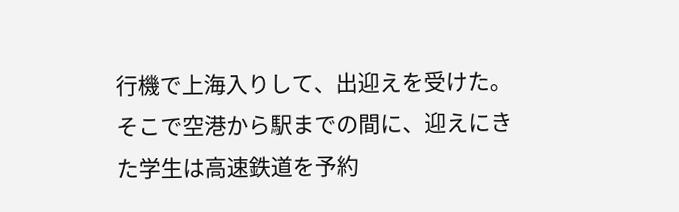行機で上海入りして、出迎えを受けた。そこで空港から駅までの間に、迎えにきた学生は高速鉄道を予約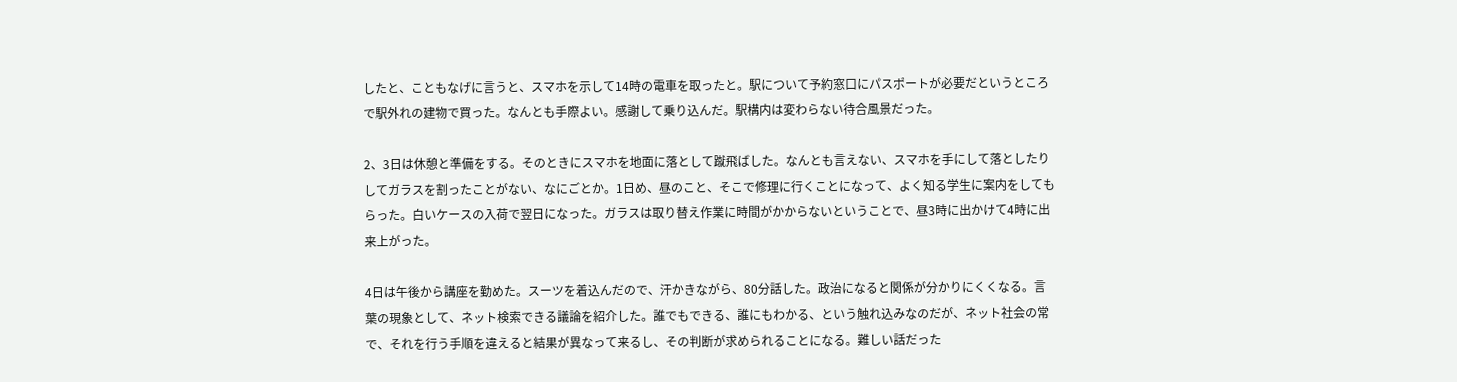したと、こともなげに言うと、スマホを示して14時の電車を取ったと。駅について予約窓口にパスポートが必要だというところで駅外れの建物で買った。なんとも手際よい。感謝して乗り込んだ。駅構内は変わらない待合風景だった。

2、3日は休憩と準備をする。そのときにスマホを地面に落として蹴飛ばした。なんとも言えない、スマホを手にして落としたりしてガラスを割ったことがない、なにごとか。1日め、昼のこと、そこで修理に行くことになって、よく知る学生に案内をしてもらった。白いケースの入荷で翌日になった。ガラスは取り替え作業に時間がかからないということで、昼3時に出かけて4時に出来上がった。

4日は午後から講座を勤めた。スーツを着込んだので、汗かきながら、80分話した。政治になると関係が分かりにくくなる。言葉の現象として、ネット検索できる議論を紹介した。誰でもできる、誰にもわかる、という触れ込みなのだが、ネット社会の常で、それを行う手順を違えると結果が異なって来るし、その判断が求められることになる。難しい話だった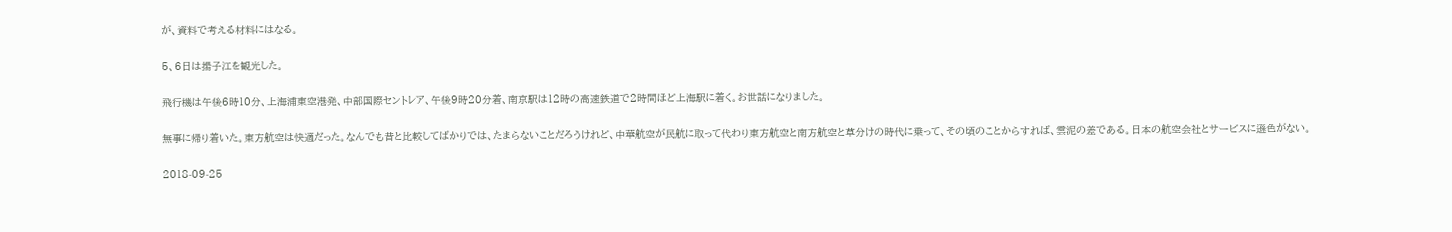が、資料で考える材料にはなる。

5、6日は揚子江を観光した。

飛行機は午後6時10分、上海浦東空港発、中部国際セントレア、午後9時20分着、南京駅は12時の高速鉄道で2時間ほど上海駅に着く。お世話になりました。

無事に帰り着いた。東方航空は快適だった。なんでも昔と比較してばかりでは、たまらないことだろうけれど、中華航空が民航に取って代わり東方航空と南方航空と草分けの時代に乗って、その頃のことからすれば、雲泥の差である。日本の航空会社とサービスに遜色がない。

2018-09-25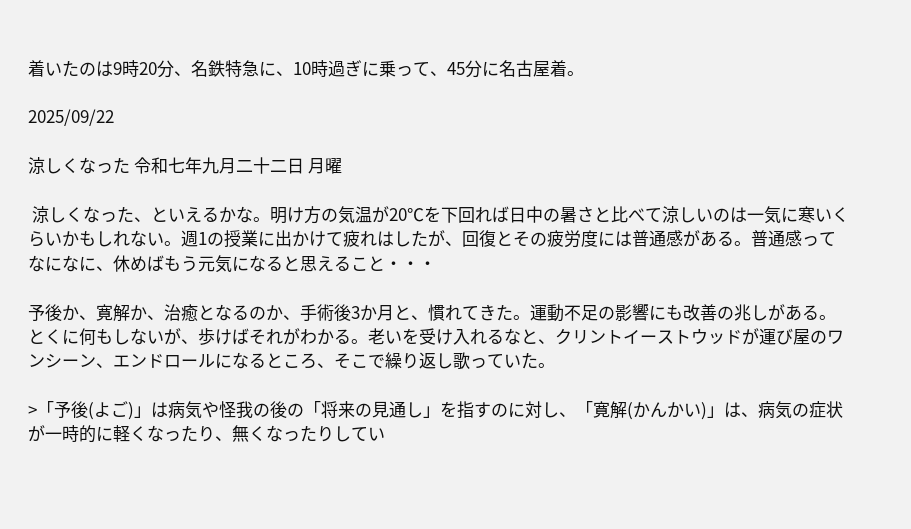着いたのは9時20分、名鉄特急に、10時過ぎに乗って、45分に名古屋着。

2025/09/22

涼しくなった 令和七年九月二十二日 月曜

 涼しくなった、といえるかな。明け方の気温が20℃を下回れば日中の暑さと比べて涼しいのは一気に寒いくらいかもしれない。週1の授業に出かけて疲れはしたが、回復とその疲労度には普通感がある。普通感ってなになに、休めばもう元気になると思えること・・・

予後か、寛解か、治癒となるのか、手術後3か月と、慣れてきた。運動不足の影響にも改善の兆しがある。とくに何もしないが、歩けばそれがわかる。老いを受け入れるなと、クリントイーストウッドが運び屋のワンシーン、エンドロールになるところ、そこで繰り返し歌っていた。

>「予後(よご)」は病気や怪我の後の「将来の見通し」を指すのに対し、「寛解(かんかい)」は、病気の症状が一時的に軽くなったり、無くなったりしてい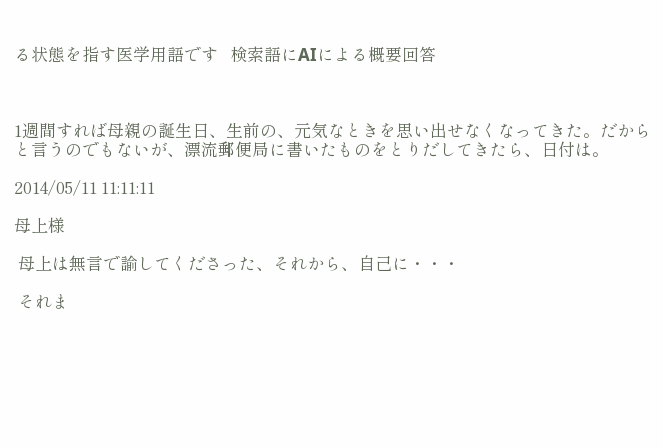る状態を指す医学用語です   検索語にAIによる概要回答



1週間すれば母親の誕生日、生前の、元気なときを思い出せなくなってきた。だからと言うのでもないが、漂流郵便局に書いたものをとりだしてきたら、日付は。

2014/05/11 11:11:11

母上様

 母上は無言で諭してくださった、それから、自己に・・・

 それま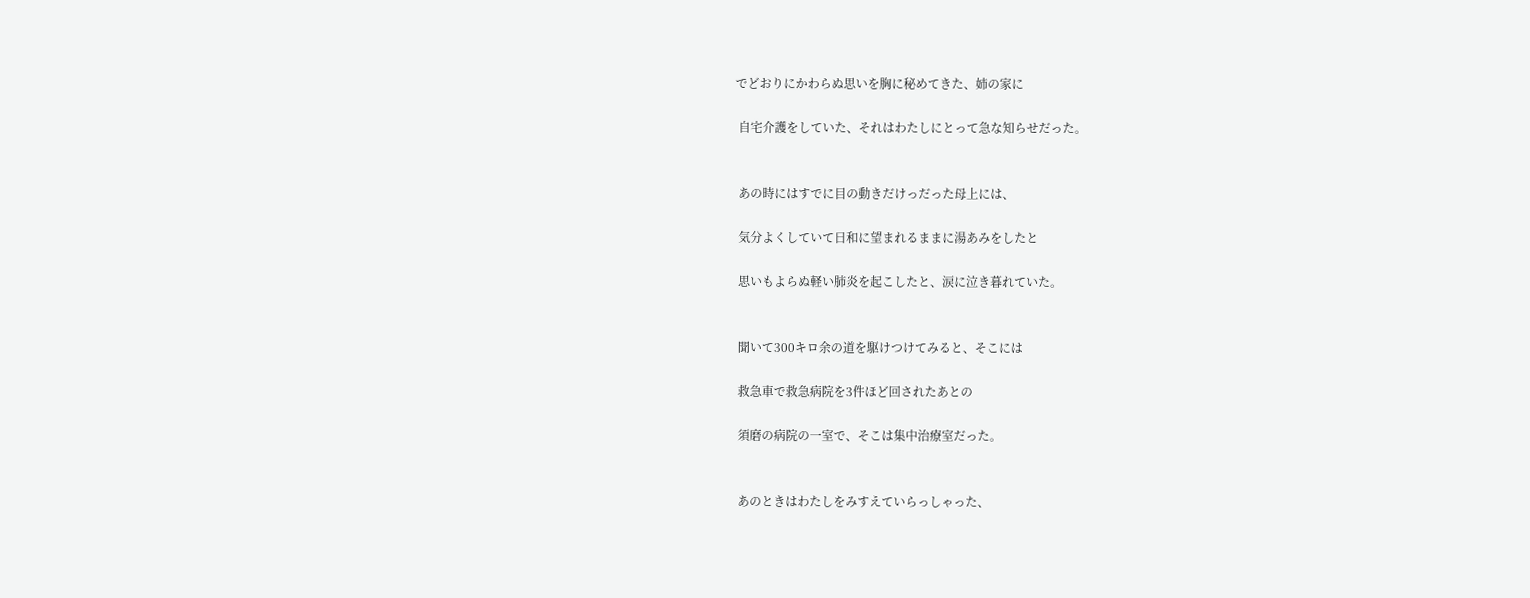でどおりにかわらぬ思いを胸に秘めてきた、姉の家に

 自宅介護をしていた、それはわたしにとって急な知らせだった。


 あの時にはすでに目の動きだけっだった母上には、

 気分よくしていて日和に望まれるままに湯あみをしたと

 思いもよらぬ軽い肺炎を起こしたと、涙に泣き暮れていた。


 聞いて300キロ余の道を駆けつけてみると、そこには

 救急車で救急病院を3件ほど回されたあとの

 須磨の病院の一室で、そこは集中治療室だった。


 あのときはわたしをみすえていらっしゃった、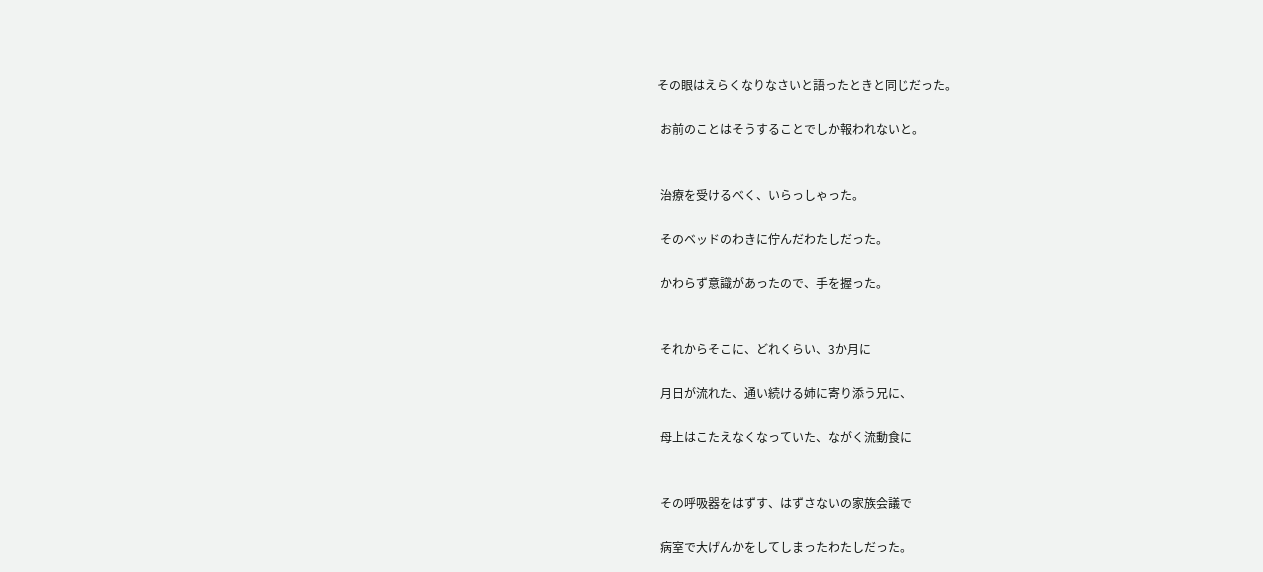その眼はえらくなりなさいと語ったときと同じだった。

 お前のことはそうすることでしか報われないと。


 治療を受けるべく、いらっしゃった。

 そのベッドのわきに佇んだわたしだった。

 かわらず意識があったので、手を握った。


 それからそこに、どれくらい、3か月に

 月日が流れた、通い続ける姉に寄り添う兄に、

 母上はこたえなくなっていた、ながく流動食に


 その呼吸器をはずす、はずさないの家族会議で

 病室で大げんかをしてしまったわたしだった。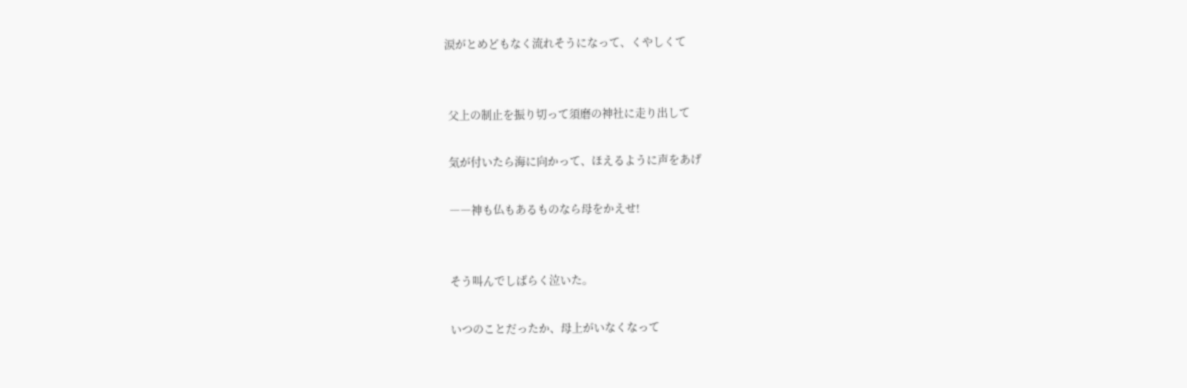涙がとめどもなく流れそうになって、くやしくて


 父上の制止を振り切って須磨の神社に走り出して

 気が付いたら海に向かって、ほえるように声をあげ

 ――神も仏もあるものなら母をかえせ!


 そう叫んでしばらく泣いた。

 いつのことだったか、母上がいなくなって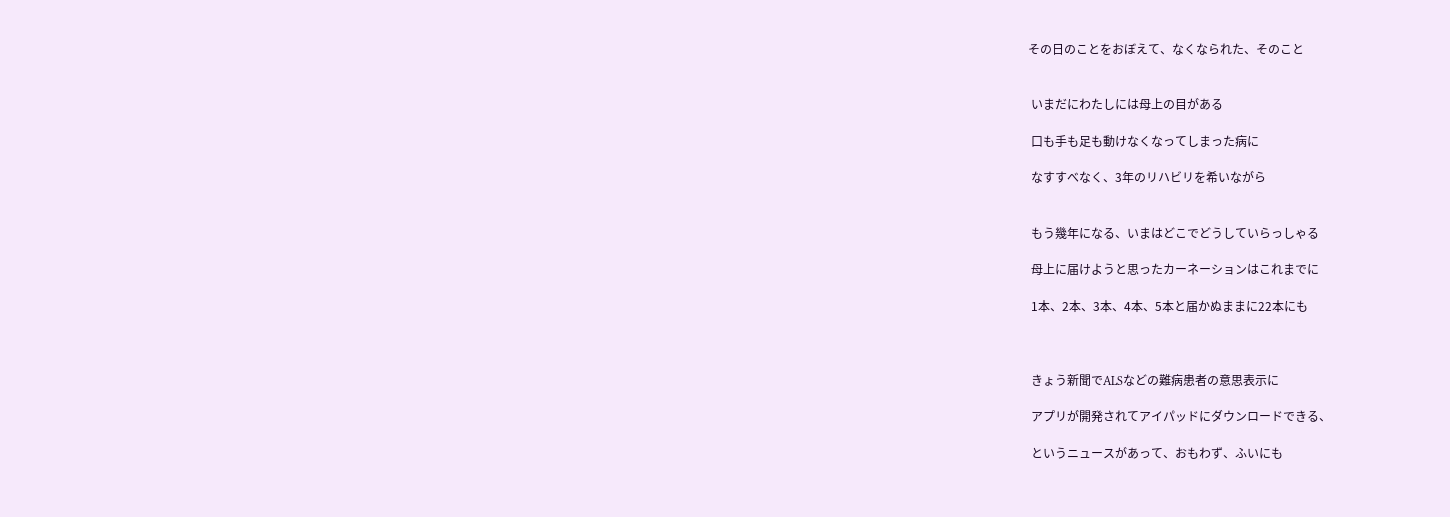その日のことをおぼえて、なくなられた、そのこと


 いまだにわたしには母上の目がある

 口も手も足も動けなくなってしまった病に

 なすすべなく、3年のリハビリを希いながら


 もう幾年になる、いまはどこでどうしていらっしゃる

 母上に届けようと思ったカーネーションはこれまでに

 1本、2本、3本、4本、5本と届かぬままに22本にも



 きょう新聞でALSなどの難病患者の意思表示に

 アプリが開発されてアイパッドにダウンロードできる、

 というニュースがあって、おもわず、ふいにも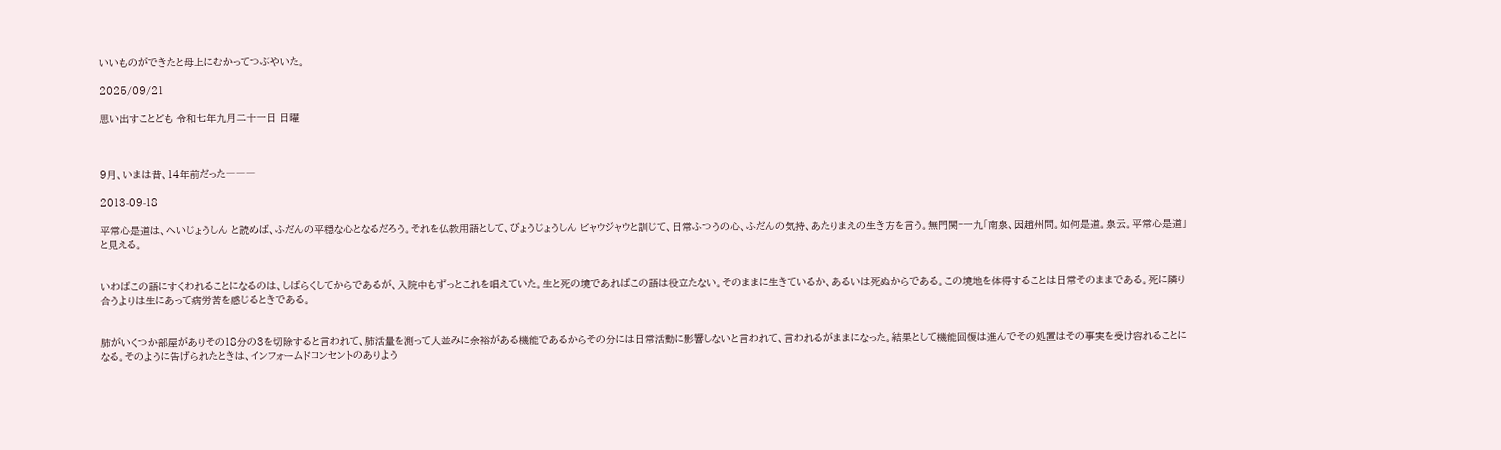いいものができたと母上にむかってつぶやいた。

2025/09/21

思い出すことども 令和七年九月二十一日 日曜



9月、いまは昔、14年前だった―――

2013-09-18

平常心是道は、へいじょうしん と読めば、ふだんの平穏な心となるだろう。それを仏教用語として、びょうじょうしん ビャウジャウと訓じて、日常ふつうの心、ふだんの気持、あたりまえの生き方を言う。無門関‐一九「南泉、因趙州問。如何是道。泉云。平常心是道」と見える。


いわばこの語にすくわれることになるのは、しばらくしてからであるが、入院中もずっとこれを唱えていた。生と死の境であればこの語は役立たない。そのままに生きているか、あるいは死ぬからである。この境地を体得することは日常そのままである。死に隣り合うよりは生にあって病労苦を感じるときである。


肺がいくつか部屋がありその18分の3を切除すると言われて、肺活量を測って人並みに余裕がある機能であるからその分には日常活動に影響しないと言われて、言われるがままになった。結果として機能回復は進んでその処置はその事実を受け容れることになる。そのように告げられたときは、インフォームドコンセントのありよう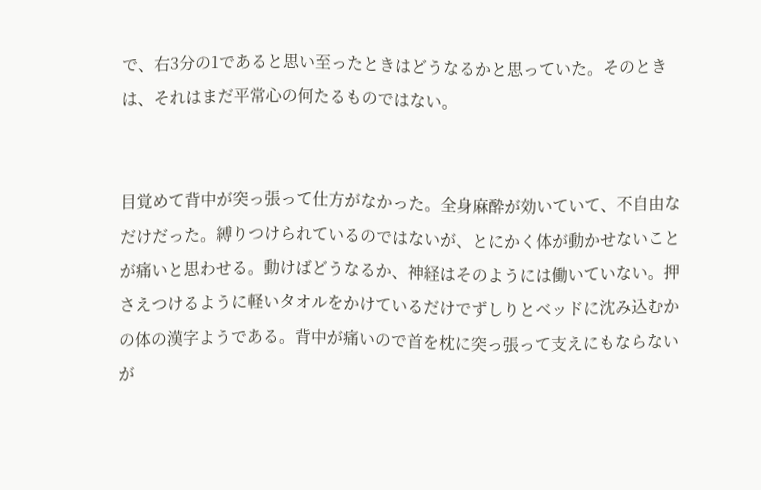で、右3分の1であると思い至ったときはどうなるかと思っていた。そのときは、それはまだ平常心の何たるものではない。


目覚めて背中が突っ張って仕方がなかった。全身麻酔が効いていて、不自由なだけだった。縛りつけられているのではないが、とにかく体が動かせないことが痛いと思わせる。動けばどうなるか、神経はそのようには働いていない。押さえつけるように軽いタオルをかけているだけでずしりとベッドに沈み込むかの体の漢字ようである。背中が痛いので首を枕に突っ張って支えにもならないが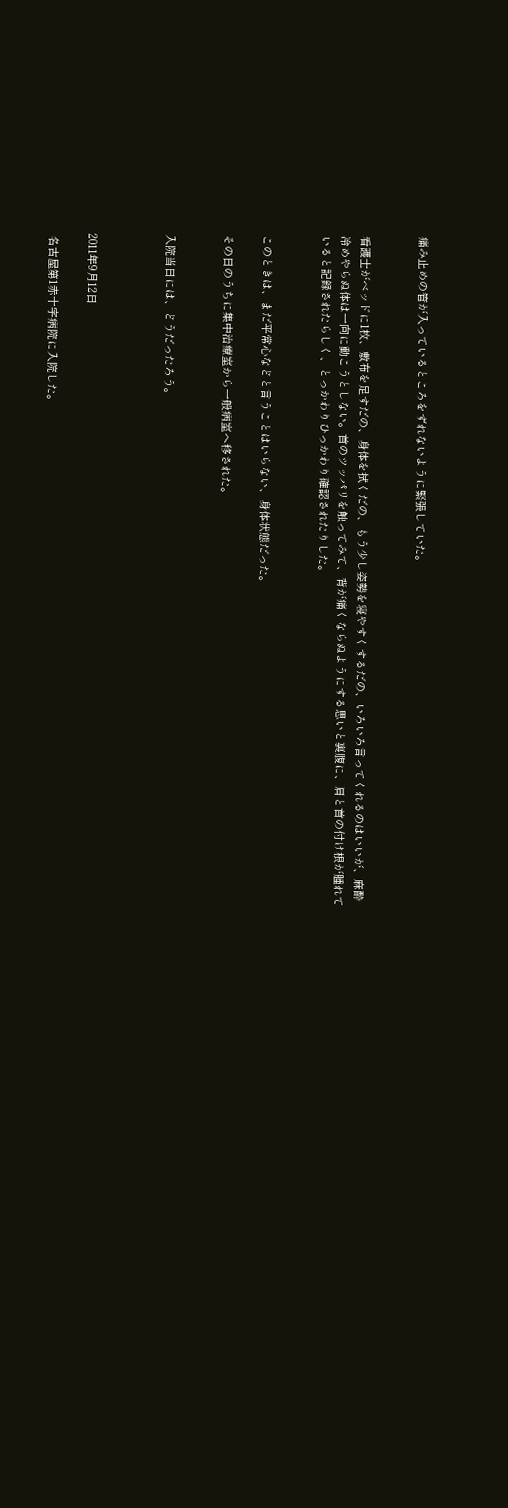痛み止めの管が入っているところをずれないように緊張していた。


看護士がベッドに1枚、敷布を足すだの、身体を拭くだの、もう少し姿勢を寝やすくするだの、いろいろ言ってくれるのはいいが、麻酔冷めやらぬ体は一向に動こうとしない。首のツッパリを触ってみて、背が痛くならぬようにする思いと裏腹に、肩と首の付け根が腫れていると記録されたらしく、とっかわりひっかわり確認されたりした。


このときは、まだ平常心などと言うことはいらない、身体状態だった。

その日のうちに集中治療室から一般病室へ移された。


入院当日には、どうだったろう。



2011年9月12日

 名古屋第1赤十字病院に入院した。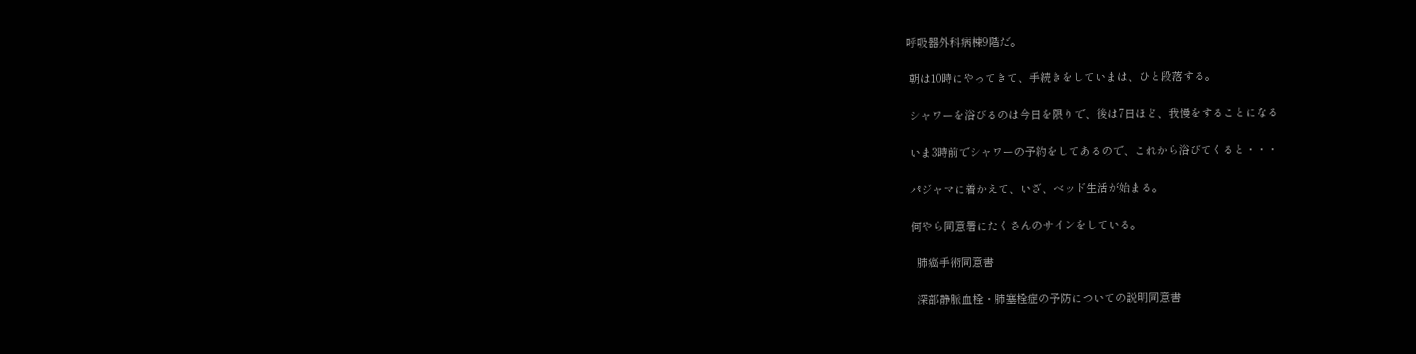呼吸器外科病棟9階だ。

 朝は10時にやってきて、手続きをしていまは、ひと段落する。

 シャワーを浴びるのは今日を限りで、後は7日ほど、我慢をすることになる

 いま3時前でシャワーの予約をしてあるので、これから浴びてくると・・・

 パジャマに着かえて、いざ、ベッド生活が始まる。

 何やら同意署にたくさんのサインをしている。

   肺癌手術同意書

   深部静脈血栓・肺塞栓症の予防についての説明同意書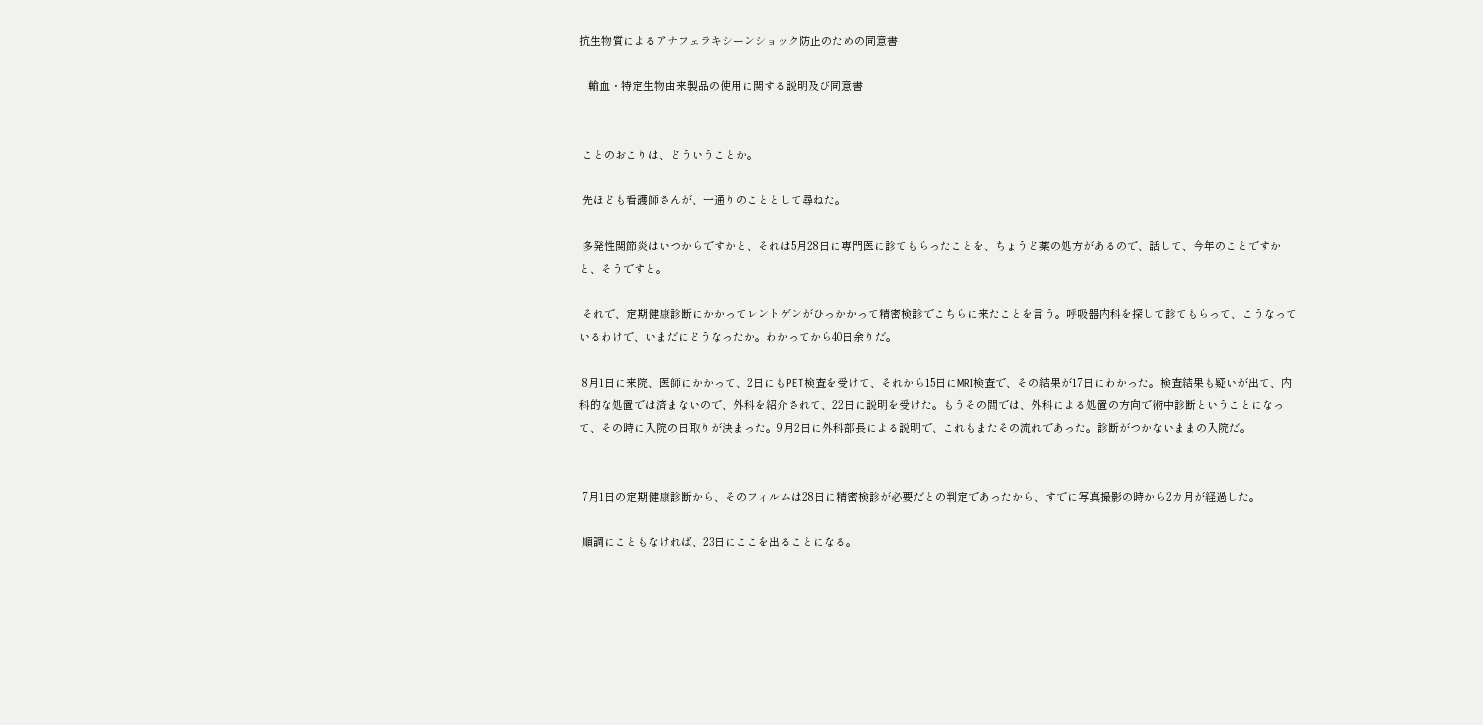抗生物質によるアナフェラキシーンショック防止のための同意書

   輸血・特定生物由来製品の使用に関する説明及び同意書


 ことのおこりは、どういうことか。

 先ほども看護師さんが、一通りのこととして尋ねた。

 多発性関節炎はいつからですかと、それは5月28日に専門医に診てもらったことを、ちょうど薬の処方があるので、話して、今年のことですかと、そうですと。

 それで、定期健康診断にかかってレントゲンがひっかかって精密検診でこちらに来たことを言う。呼吸器内科を探して診てもらって、こうなっているわけで、いまだにどうなったか。わかってから40日余りだ。

 8月1日に来院、医師にかかって、2日にもPET検査を受けて、それから15日にMRI検査で、その結果が17日にわかった。検査結果も疑いが出て、内科的な処置では済まないので、外科を紹介されて、22日に説明を受けた。もうその間では、外科による処置の方向で術中診断ということになって、その時に入院の日取りが決まった。9月2日に外科部長による説明で、これもまたその流れであった。診断がつかないままの入院だ。


 7月1日の定期健康診断から、そのフィルムは28日に精密検診が必要だとの判定であったから、すでに写真撮影の時から2カ月が経過した。

 順調にこともなければ、23日にここを出ることになる。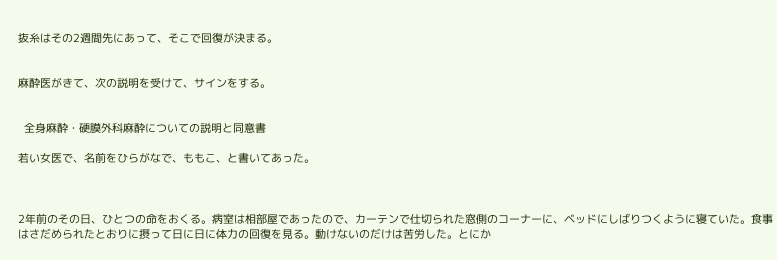抜糸はその2週間先にあって、そこで回復が決まる。


麻酔医がきて、次の説明を受けて、サインをする。


  全身麻酔・硬膜外科麻酔についての説明と同意書

若い女医で、名前をひらがなで、ももこ、と書いてあった。



2年前のその日、ひとつの命をおくる。病室は相部屋であったので、カーテンで仕切られた窓側のコーナーに、ベッドにしばりつくように寝ていた。食事はさだめられたとおりに摂って日に日に体力の回復を見る。動けないのだけは苦労した。とにか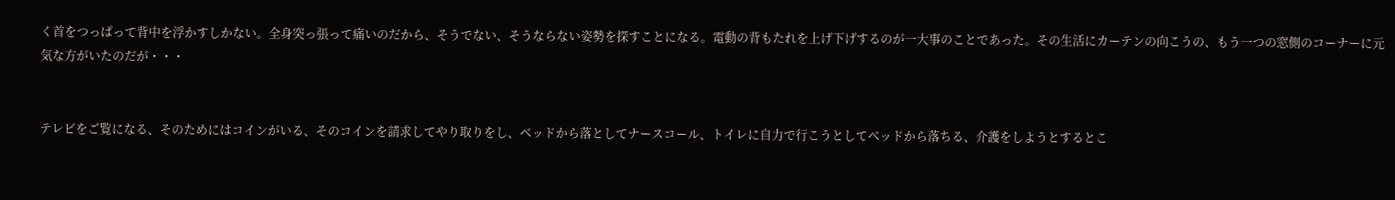く首をつっぱって背中を浮かすしかない。全身突っ張って痛いのだから、そうでない、そうならない姿勢を探すことになる。電動の背もたれを上げ下げするのが一大事のことであった。その生活にカーテンの向こうの、もう一つの窓側のコーナーに元気な方がいたのだが・・・


テレビをご覧になる、そのためにはコインがいる、そのコインを請求してやり取りをし、ベッドから落としてナースコール、トイレに自力で行こうとしてベッドから落ちる、介護をしようとするとこ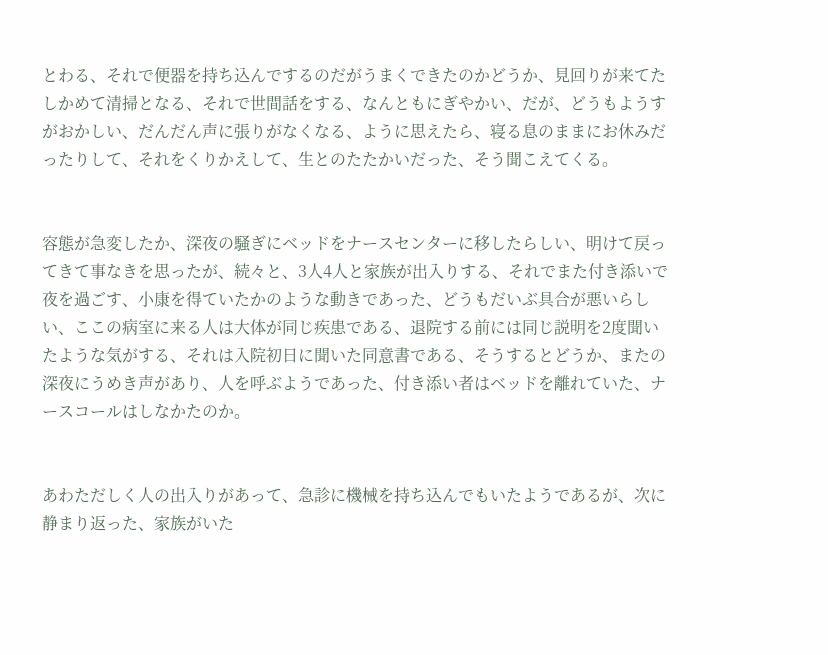とわる、それで便器を持ち込んでするのだがうまくできたのかどうか、見回りが来てたしかめて清掃となる、それで世間話をする、なんともにぎやかい、だが、どうもようすがおかしい、だんだん声に張りがなくなる、ように思えたら、寝る息のままにお休みだったりして、それをくりかえして、生とのたたかいだった、そう聞こえてくる。


容態が急変したか、深夜の騒ぎにベッドをナースセンターに移したらしい、明けて戻ってきて事なきを思ったが、続々と、3人4人と家族が出入りする、それでまた付き添いで夜を過ごす、小康を得ていたかのような動きであった、どうもだいぶ具合が悪いらしい、ここの病室に来る人は大体が同じ疾患である、退院する前には同じ説明を2度聞いたような気がする、それは入院初日に聞いた同意書である、そうするとどうか、またの深夜にうめき声があり、人を呼ぶようであった、付き添い者はベッドを離れていた、ナースコールはしなかたのか。


あわただしく人の出入りがあって、急診に機械を持ち込んでもいたようであるが、次に静まり返った、家族がいた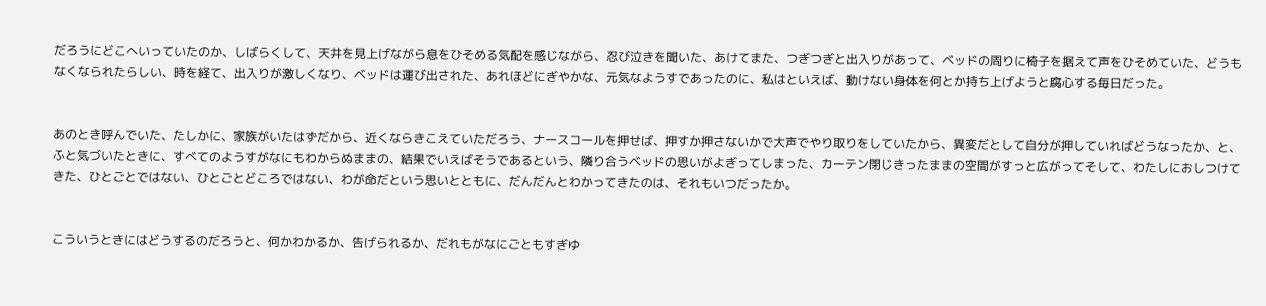だろうにどこへいっていたのか、しばらくして、天井を見上げながら息をひそめる気配を感じながら、忍び泣きを聞いた、あけてまた、つぎつぎと出入りがあって、ベッドの周りに椅子を据えて声をひそめていた、どうもなくなられたらしい、時を経て、出入りが激しくなり、ベッドは運び出された、あれほどにぎやかな、元気なようすであったのに、私はといえば、動けない身体を何とか持ち上げようと腐心する毎日だった。


あのとき呼んでいた、たしかに、家族がいたはずだから、近くならきこえていただろう、ナースコールを押せば、押すか押さないかで大声でやり取りをしていたから、異変だとして自分が押していればどうなったか、と、ふと気づいたときに、すべてのようすがなにもわからぬままの、結果でいえばそうであるという、隣り合うベッドの思いがよぎってしまった、カーテン閉じきったままの空間がすっと広がってそして、わたしにおしつけてきた、ひとごとではない、ひとごとどころではない、わが命だという思いとともに、だんだんとわかってきたのは、それもいつだったか。


こういうときにはどうするのだろうと、何かわかるか、告げられるか、だれもがなにごともすぎゆ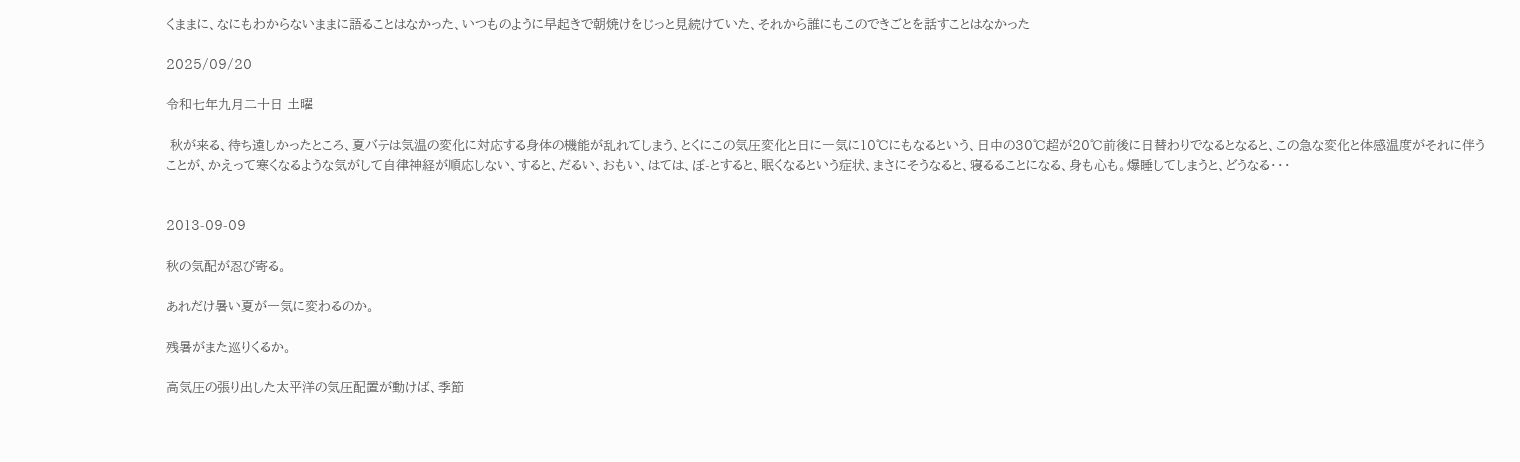くままに、なにもわからないままに語ることはなかった、いつものように早起きで朝焼けをじっと見続けていた、それから誰にもこのできごとを話すことはなかった

2025/09/20

令和七年九月二十日 土曜

 秋が来る、待ち遠しかったところ、夏バテは気温の変化に対応する身体の機能が乱れてしまう、とくにこの気圧変化と日に一気に10℃にもなるという、日中の30℃超が20℃前後に日替わりでなるとなると、この急な変化と体感温度がそれに伴うことが、かえって寒くなるような気がして自律神経が順応しない、すると、だるい、おもい、はては、ぼ-とすると、眠くなるという症状、まさにそうなると、寝るることになる、身も心も。爆睡してしまうと、どうなる・・・


2013-09-09

秋の気配が忍び寄る。

あれだけ暑い夏が一気に変わるのか。

残暑がまた巡りくるか。

高気圧の張り出した太平洋の気圧配置が動けば、季節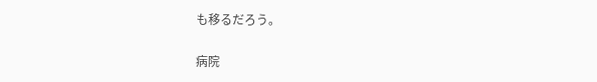も移るだろう。

病院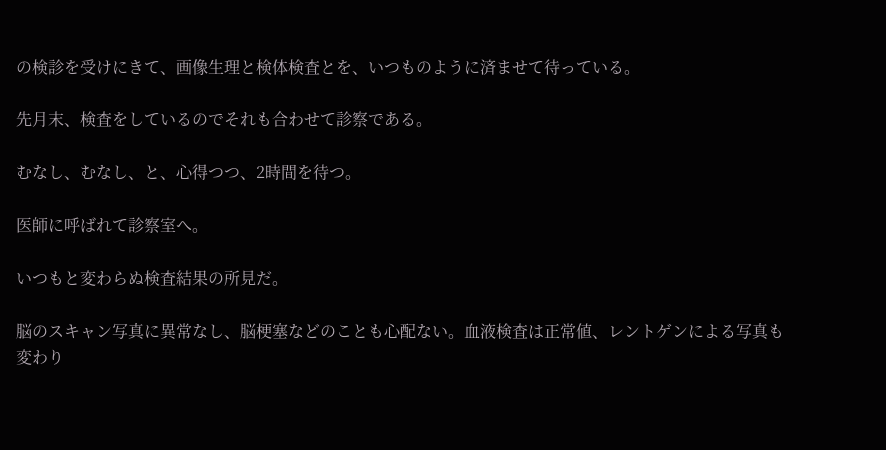の検診を受けにきて、画像生理と検体検査とを、いつものように済ませて待っている。

先月末、検査をしているのでそれも合わせて診察である。

むなし、むなし、と、心得つつ、2時間を待つ。

医師に呼ばれて診察室へ。

いつもと変わらぬ検査結果の所見だ。

脳のスキャン写真に異常なし、脳梗塞などのことも心配ない。血液検査は正常値、レントゲンによる写真も変わり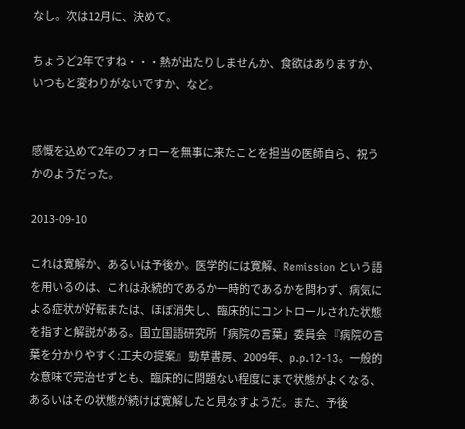なし。次は12月に、決めて。

ちょうど2年ですね・・・熱が出たりしませんか、食欲はありますか、いつもと変わりがないですか、など。


感慨を込めて2年のフォローを無事に来たことを担当の医師自ら、祝うかのようだった。

2013-09-10

これは寛解か、あるいは予後か。医学的には寛解、Remission という語を用いるのは、これは永続的であるか一時的であるかを問わず、病気による症状が好転または、ほぼ消失し、臨床的にコントロールされた状態を指すと解説がある。国立国語研究所「病院の言葉」委員会 『病院の言葉を分かりやすく:工夫の提案』 勁草書房、2009年、p.p.12-13。一般的な意味で完治せずとも、臨床的に問題ない程度にまで状態がよくなる、あるいはその状態が続けば寛解したと見なすようだ。また、予後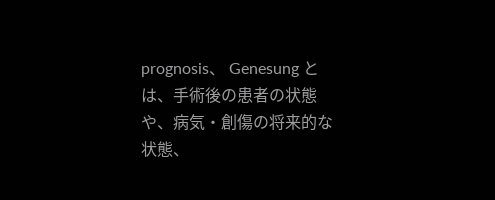prognosis、 Genesung とは、手術後の患者の状態や、病気・創傷の将来的な状態、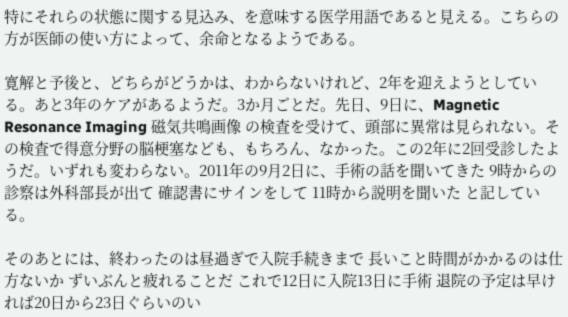特にそれらの状態に関する見込み、を意味する医学用語であると見える。こちらの方が医師の使い方によって、余命となるようである。

寛解と予後と、どちらがどうかは、わからないけれど、2年を迎えようとしている。あと3年のケアがあるようだ。3か月ごとだ。先日、9日に、Magnetic Resonance Imaging 磁気共鳴画像 の検査を受けて、頭部に異常は見られない。その検査で得意分野の脳梗塞なども、もちろん、なかった。この2年に2回受診したようだ。いずれも変わらない。2011年の9月2日に、手術の話を聞いてきた 9時からの診察は外科部長が出て 確認書にサインをして 11時から説明を聞いた と記している。

そのあとには、終わったのは昼過ぎで入院手続きまで 長いこと時間がかかるのは仕方ないか ずいぶんと疲れることだ これで12日に入院13日に手術 退院の予定は早ければ20日から23日ぐらいのい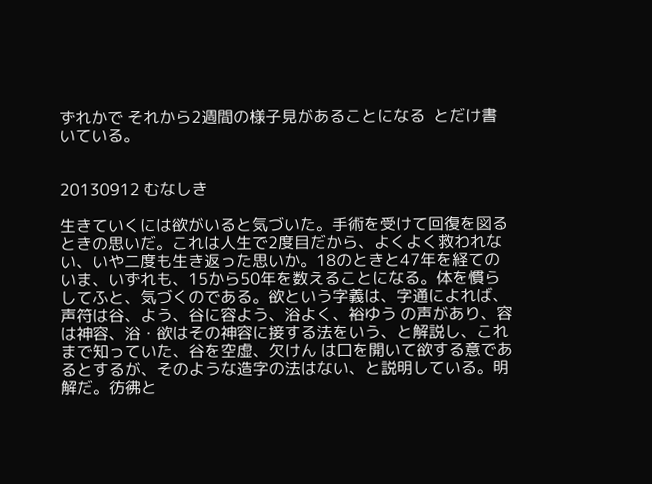ずれかで それから2週間の様子見があることになる  とだけ書いている。


20130912 むなしき

生きていくには欲がいると気づいた。手術を受けて回復を図るときの思いだ。これは人生で2度目だから、よくよく救われない、いや二度も生き返った思いか。18のときと47年を経てのいま、いずれも、15から50年を数えることになる。体を慣らしてふと、気づくのである。欲という字義は、字通によれば、声符は谷、よう、谷に容よう、浴よく、裕ゆう の声があり、容は神容、浴・欲はその神容に接する法をいう、と解説し、これまで知っていた、谷を空虚、欠けん は口を開いて欲する意であるとするが、そのような造字の法はない、と説明している。明解だ。彷彿と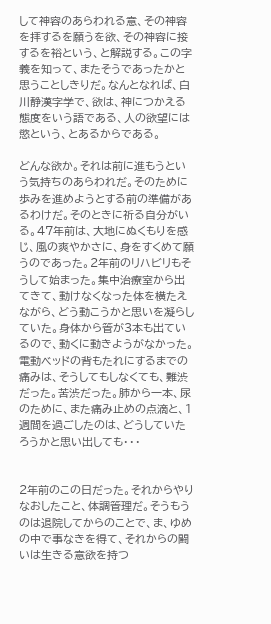して神容のあらわれる意、その神容を拝するを願うを欲、その神容に接するを裕という、と解説する。この字義を知って、またそうであったかと思うことしきりだ。なんとなれば、白川静漢字学で、欲は、神につかえる態度をいう語である、人の欲望には慾という、とあるからである。

どんな欲か。それは前に進もうという気持ちのあらわれだ。そのために歩みを進めようとする前の準備があるわけだ。そのときに祈る自分がいる。47年前は、大地にぬくもりを感じ、風の爽やかさに、身をすくめて願うのであった。2年前のリハビリもそうして始まった。集中治療室から出てきて、動けなくなった体を横たえながら、どう動こうかと思いを凝らしていた。身体から管が3本も出ているので、動くに動きようがなかった。電動ベッドの背もたれにするまでの痛みは、そうしてもしなくても、難渋だった。苦渋だった。肺から一本、尿のために、また痛み止めの点滴と、1週間を過ごしたのは、どうしていたろうかと思い出しても・・・


2年前のこの日だった。それからやりなおしたこと、体調管理だ。そうもうのは退院してからのことで、ま、ゆめの中で事なきを得て、それからの闘いは生きる意欲を持つ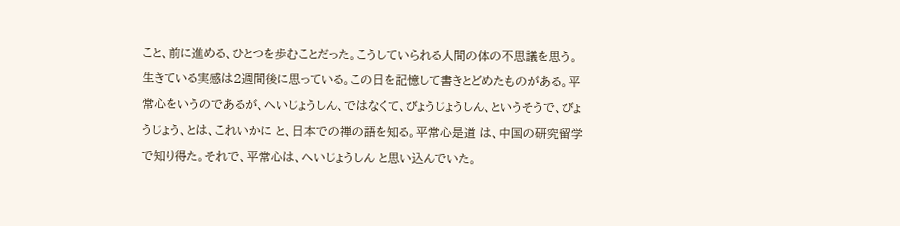こと、前に進める、ひとつを歩むことだった。こうしていられる人間の体の不思議を思う。生きている実感は2週間後に思っている。この日を記憶して書きとどめたものがある。平常心をいうのであるが、へいじょうしん、ではなくて、びょうじょうしん、というそうで、びょうじょう、とは、これいかに と、日本での禅の語を知る。平常心是道 は、中国の研究留学で知り得た。それで、平常心は、へいじょうしん と思い込んでいた。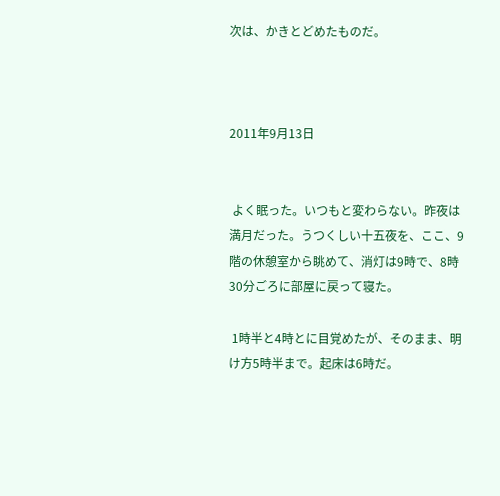次は、かきとどめたものだ。



2011年9月13日


 よく眠った。いつもと変わらない。昨夜は満月だった。うつくしい十五夜を、ここ、9階の休憩室から眺めて、消灯は9時で、8時30分ごろに部屋に戻って寝た。

 1時半と4時とに目覚めたが、そのまま、明け方5時半まで。起床は6時だ。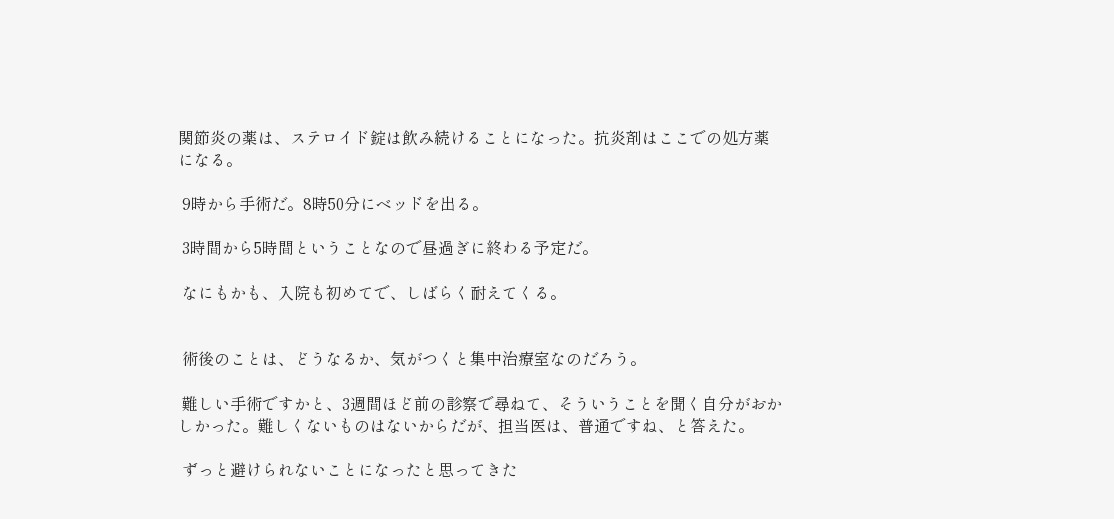関節炎の薬は、ステロイド錠は飲み続けることになった。抗炎剤はここでの処方薬になる。

 9時から手術だ。8時50分にベッドを出る。

 3時間から5時間ということなので昼過ぎに終わる予定だ。

 なにもかも、入院も初めてで、しばらく耐えてくる。


 術後のことは、どうなるか、気がつくと集中治療室なのだろう。

 難しい手術ですかと、3週間ほど前の診察で尋ねて、そういうことを聞く自分がおかしかった。難しくないものはないからだが、担当医は、普通ですね、と答えた。

 ずっと避けられないことになったと思ってきた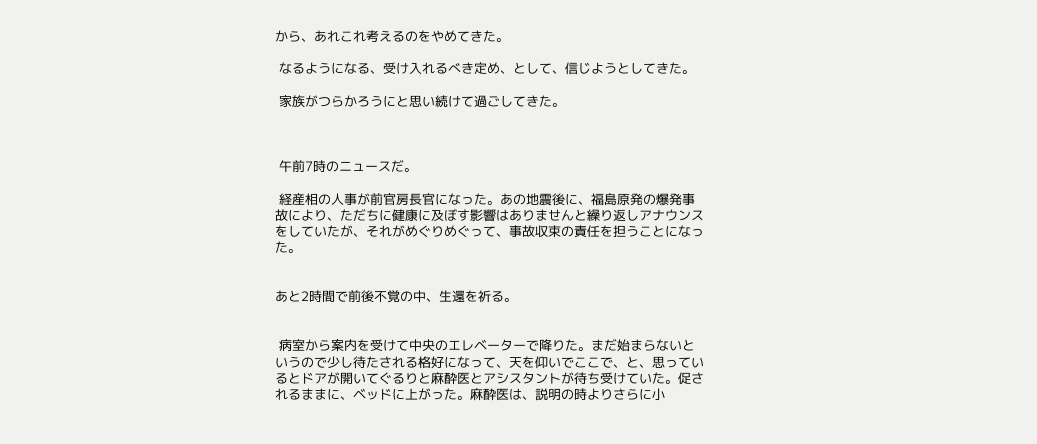から、あれこれ考えるのをやめてきた。

 なるようになる、受け入れるべき定め、として、信じようとしてきた。

 家族がつらかろうにと思い続けて過ごしてきた。



 午前7時のニュースだ。

 経産相の人事が前官房長官になった。あの地震後に、福島原発の爆発事故により、ただちに健康に及ぼす影響はありませんと繰り返しアナウンスをしていたが、それがめぐりめぐって、事故収束の責任を担うことになった。


あと2時間で前後不覚の中、生還を祈る。


 病室から案内を受けて中央のエレベーターで降りた。まだ始まらないというので少し待たされる格好になって、天を仰いでここで、と、思っているとドアが開いてぐるりと麻酔医とアシスタントが待ち受けていた。促されるままに、ベッドに上がった。麻酔医は、説明の時よりさらに小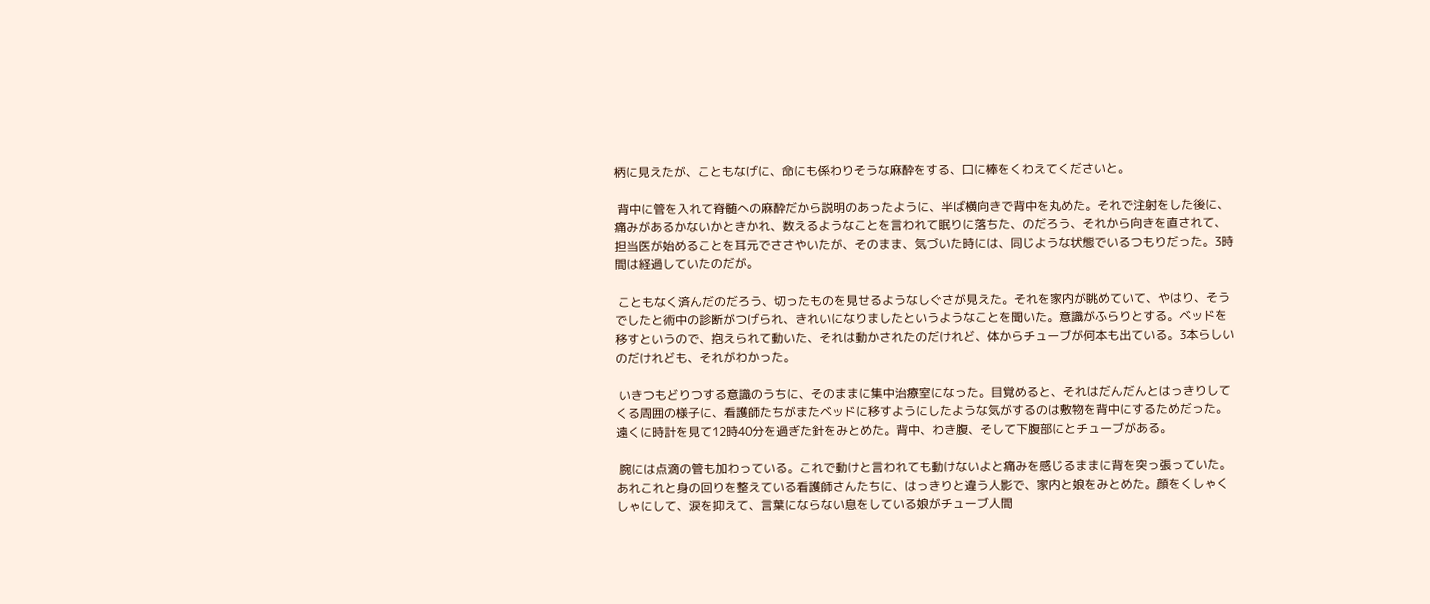柄に見えたが、こともなげに、命にも係わりそうな麻酔をする、口に棒をくわえてくださいと。

 背中に管を入れて脊髄への麻酔だから説明のあったように、半ば横向きで背中を丸めた。それで注射をした後に、痛みがあるかないかときかれ、数えるようなことを言われて眠りに落ちた、のだろう、それから向きを直されて、担当医が始めることを耳元でささやいたが、そのまま、気づいた時には、同じような状態でいるつもりだった。3時間は経過していたのだが。

 こともなく済んだのだろう、切ったものを見せるようなしぐさが見えた。それを家内が眺めていて、やはり、そうでしたと術中の診断がつげられ、きれいになりましたというようなことを聞いた。意識がふらりとする。ベッドを移すというので、抱えられて動いた、それは動かされたのだけれど、体からチューブが何本も出ている。3本らしいのだけれども、それがわかった。

 いきつもどりつする意識のうちに、そのままに集中治療室になった。目覚めると、それはだんだんとはっきりしてくる周囲の様子に、看護師たちがまたベッドに移すようにしたような気がするのは敷物を背中にするためだった。遠くに時計を見て12時40分を過ぎた針をみとめた。背中、わき腹、そして下腹部にとチューブがある。

 腕には点滴の管も加わっている。これで動けと言われても動けないよと痛みを感じるままに背を突っ張っていた。あれこれと身の回りを整えている看護師さんたちに、はっきりと違う人影で、家内と娘をみとめた。顔をくしゃくしゃにして、涙を抑えて、言葉にならない息をしている娘がチューブ人間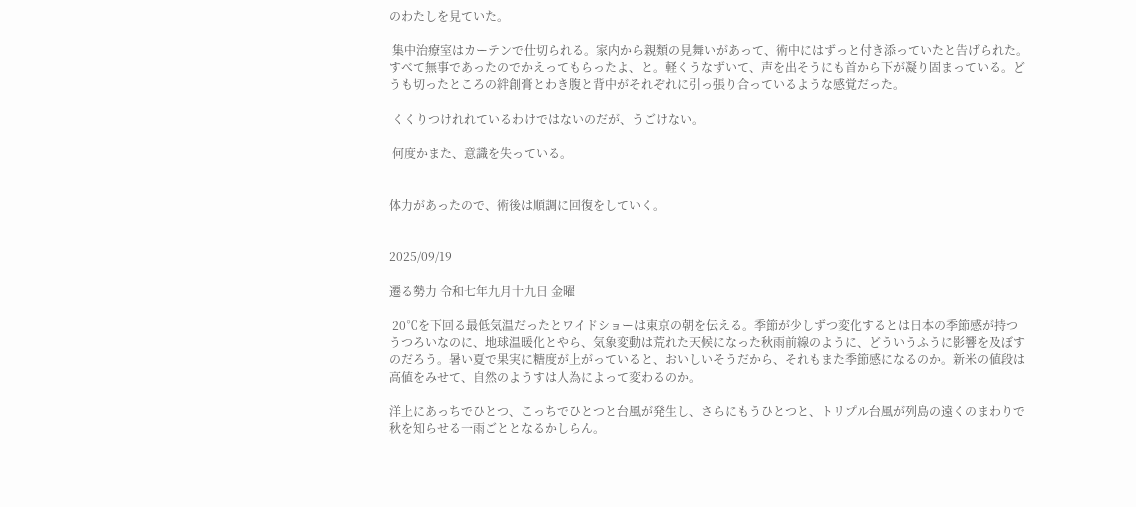のわたしを見ていた。

 集中治療室はカーテンで仕切られる。家内から親類の見舞いがあって、術中にはずっと付き添っていたと告げられた。すべて無事であったのでかえってもらったよ、と。軽くうなずいて、声を出そうにも首から下が凝り固まっている。どうも切ったところの絆創膏とわき腹と背中がそれぞれに引っ張り合っているような感覚だった。

 くくりつけれれているわけではないのだが、うごけない。

 何度かまた、意識を失っている。


体力があったので、術後は順調に回復をしていく。


2025/09/19

遷る勢力 令和七年九月十九日 金曜

 20℃を下回る最低気温だったとワイドショーは東京の朝を伝える。季節が少しずつ変化するとは日本の季節感が持つうつろいなのに、地球温暖化とやら、気象変動は荒れた天候になった秋雨前線のように、どういうふうに影響を及ぼすのだろう。暑い夏で果実に糖度が上がっていると、おいしいそうだから、それもまた季節感になるのか。新米の値段は高値をみせて、自然のようすは人為によって変わるのか。

洋上にあっちでひとつ、こっちでひとつと台風が発生し、さらにもうひとつと、トリプル台風が列島の遠くのまわりで秋を知らせる一雨ごととなるかしらん。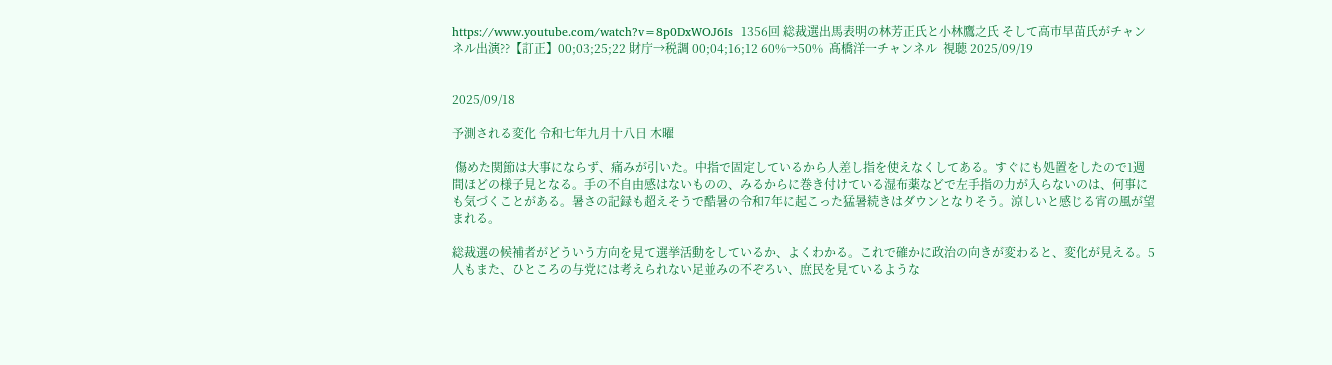https://www.youtube.com/watch?v=8p0DxWOJ6Is  1356回 総裁選出馬表明の林芳正氏と小林鷹之氏 そして高市早苗氏がチャンネル出演??【訂正】00;03;25;22 財庁→税調 00;04;16;12 60%→50%  髙橋洋一チャンネル  視聴 2025/09/19


2025/09/18

予測される変化 令和七年九月十八日 木曜

 傷めた関節は大事にならず、痛みが引いた。中指で固定しているから人差し指を使えなくしてある。すぐにも処置をしたので1週間ほどの様子見となる。手の不自由感はないものの、みるからに巻き付けている湿布薬などで左手指の力が入らないのは、何事にも気づくことがある。暑さの記録も超えそうで酷暑の令和7年に起こった猛暑続きはダウンとなりそう。涼しいと感じる宵の風が望まれる。

総裁選の候補者がどういう方向を見て選挙活動をしているか、よくわかる。これで確かに政治の向きが変わると、変化が見える。5人もまた、ひところの与党には考えられない足並みの不ぞろい、庶民を見ているような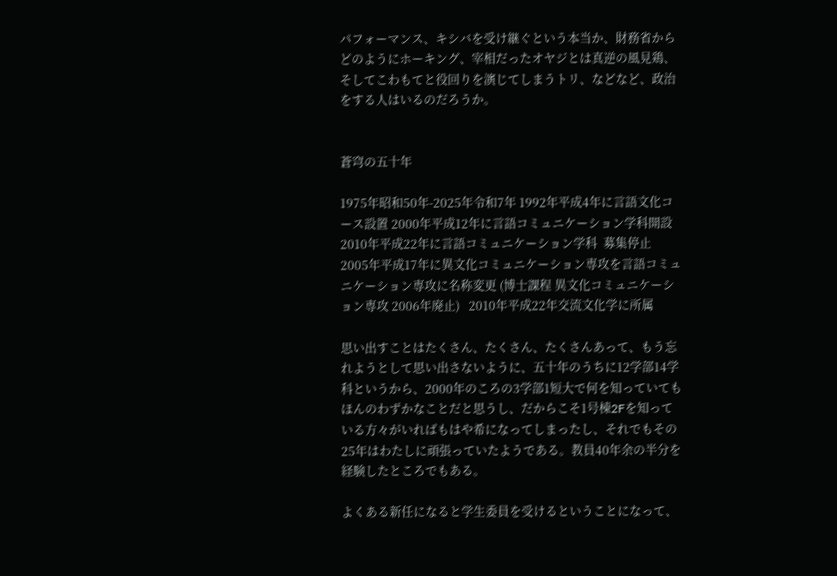パフォーマンス、キシバを受け継ぐという本当か、財務省からどのようにホーキング、宰相だったオヤジとは真逆の風見鶏、そしてこわもてと役回りを演じてしまうトリ、などなど、政治をする人はいるのだろうか。


蒼穹の五十年

1975年昭和50年-2025年令和7年 1992年平成4年に言語文化コース設置 2000年平成12年に言語コミュニケーション学科開設 2010年平成22年に言語コミュニケーション学科  募集停止    2005年平成17年に異文化コミュニケーション専攻を言語コミュニケーション専攻に名称変更 (博士課程 異文化コミュニケーション専攻 2006年廃止)   2010年平成22年交流文化学に所属

思い出すことはたくさん、たくさん、たくさんあって、もう忘れようとして思い出さないように、五十年のうちに12学部14学科というから、2000年のころの3学部1短大で何を知っていてもほんのわずかなことだと思うし、だからこそ1号棟2Fを知っている方々がいればもはや希になってしまったし、それでもその25年はわたしに頑張っていたようである。教員40年余の半分を経験したところでもある。

よくある新任になると学生委員を受けるということになって、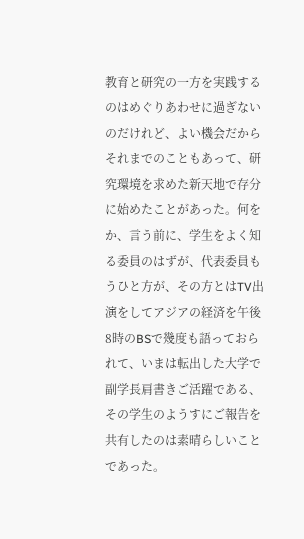教育と研究の一方を実践するのはめぐりあわせに過ぎないのだけれど、よい機会だからそれまでのこともあって、研究環境を求めた新天地で存分に始めたことがあった。何をか、言う前に、学生をよく知る委員のはずが、代表委員もうひと方が、その方とはTV出演をしてアジアの経済を午後8時のBSで幾度も語っておられて、いまは転出した大学で副学長肩書きご活躍である、その学生のようすにご報告を共有したのは素晴らしいことであった。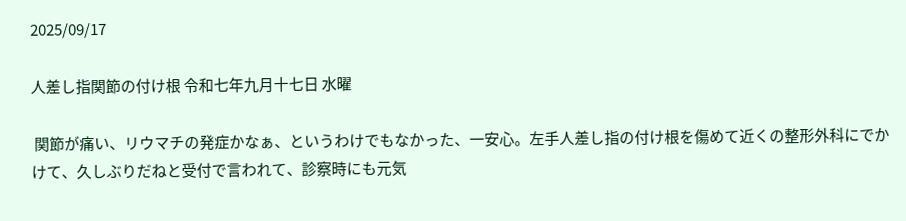2025/09/17

人差し指関節の付け根 令和七年九月十七日 水曜

 関節が痛い、リウマチの発症かなぁ、というわけでもなかった、一安心。左手人差し指の付け根を傷めて近くの整形外科にでかけて、久しぶりだねと受付で言われて、診察時にも元気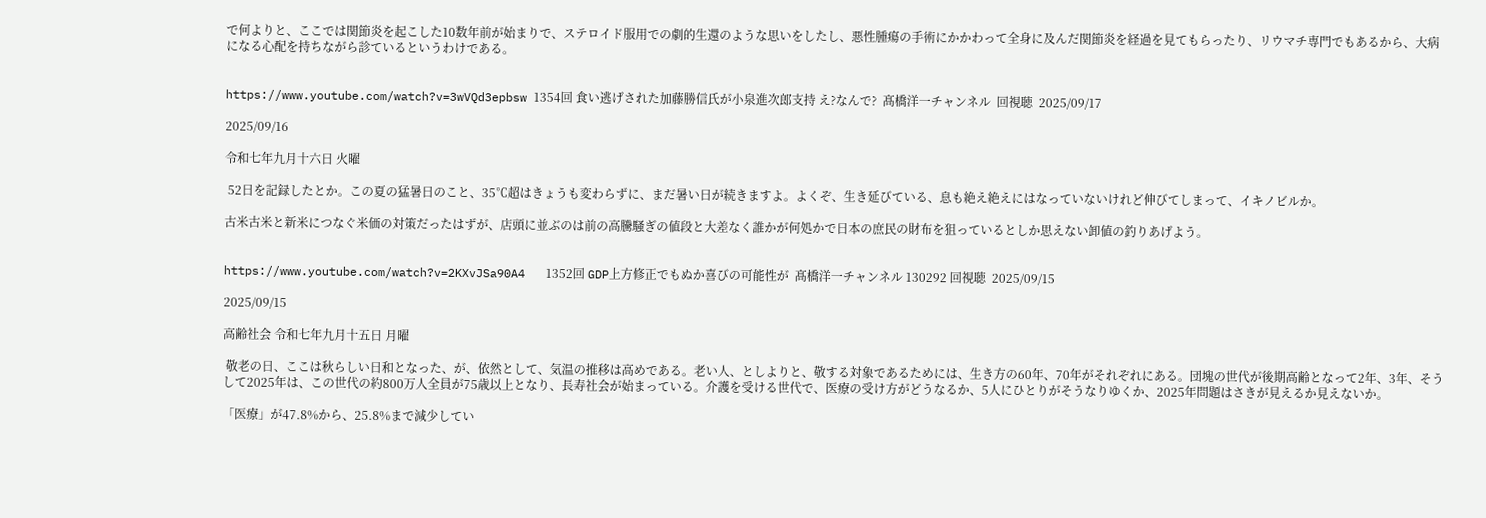で何よりと、ここでは関節炎を起こした10数年前が始まりで、ステロイド服用での劇的生還のような思いをしたし、悪性腫瘍の手術にかかわって全身に及んだ関節炎を経過を見てもらったり、リウマチ専門でもあるから、大病になる心配を持ちながら診ているというわけである。


https://www.youtube.com/watch?v=3wVQd3epbsw 1354回 食い逃げされた加藤勝信氏が小泉進次郎支持 え?なんで?  髙橋洋一チャンネル  回視聴  2025/09/17

2025/09/16

令和七年九月十六日 火曜

 52日を記録したとか。この夏の猛暑日のこと、35℃超はきょうも変わらずに、まだ暑い日が続きますよ。よくぞ、生き延びている、息も絶え絶えにはなっていないけれど伸びてしまって、イキノビルか。

古米古米と新米につなぐ米価の対策だったはずが、店頭に並ぶのは前の高騰騒ぎの値段と大差なく誰かが何処かで日本の庶民の財布を狙っているとしか思えない卸値の釣りあげよう。


https://www.youtube.com/watch?v=2KXvJSa90A4   1352回 GDP上方修正でもぬか喜びの可能性が  髙橋洋一チャンネル 130292 回視聴  2025/09/15

2025/09/15

高齢社会 令和七年九月十五日 月曜

 敬老の日、ここは秋らしい日和となった、が、依然として、気温の推移は高めである。老い人、としよりと、敬する対象であるためには、生き方の60年、70年がそれぞれにある。団塊の世代が後期高齢となって2年、3年、そうして2025年は、この世代の約800万人全員が75歳以上となり、長寿社会が始まっている。介護を受ける世代で、医療の受け方がどうなるか、5人にひとりがそうなりゆくか、2025年問題はさきが見えるか見えないか。

「医療」が47.8%から、25.8%まで減少してい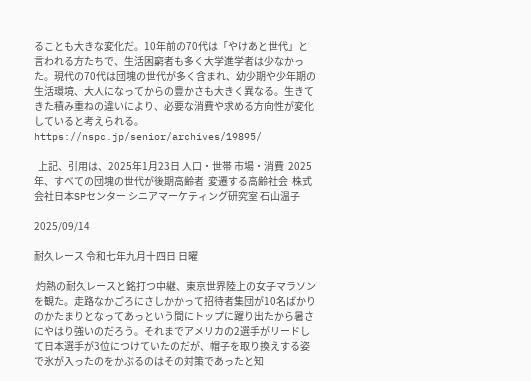ることも大きな変化だ。10年前の70代は「やけあと世代」と言われる方たちで、生活困窮者も多く大学進学者は少なかった。現代の70代は団塊の世代が多く含まれ、幼少期や少年期の生活環境、大人になってからの豊かさも大きく異なる。生きてきた積み重ねの違いにより、必要な消費や求める方向性が変化していると考えられる。  https://nspc.jp/senior/archives/19895/

  上記、引用は、2025年1月23日 人口・世帯 市場・消費  2025年、すべての団塊の世代が後期高齢者  変遷する高齢社会  株式会社日本SPセンター シニアマーケティング研究室 石山温子

2025/09/14

耐久レース 令和七年九月十四日 日曜

 灼熱の耐久レースと銘打つ中継、東京世界陸上の女子マラソンを観た。走路なかごろにさしかかって招待者集団が10名ばかりのかたまりとなってあっという間にトップに躍り出たから暑さにやはり強いのだろう。それまでアメリカの2選手がリードして日本選手が3位につけていたのだが、帽子を取り換えする姿で氷が入ったのをかぶるのはその対策であったと知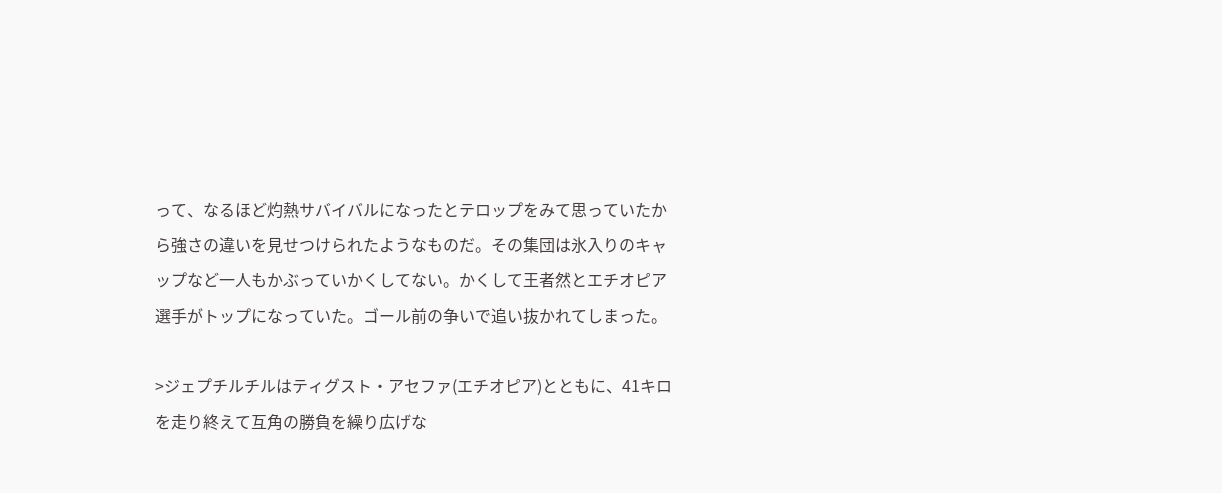って、なるほど灼熱サバイバルになったとテロップをみて思っていたから強さの違いを見せつけられたようなものだ。その集団は氷入りのキャップなど一人もかぶっていかくしてない。かくして王者然とエチオピア選手がトップになっていた。ゴール前の争いで追い抜かれてしまった。

>ジェプチルチルはティグスト・アセファ(エチオピア)とともに、41キロを走り終えて互角の勝負を繰り広げな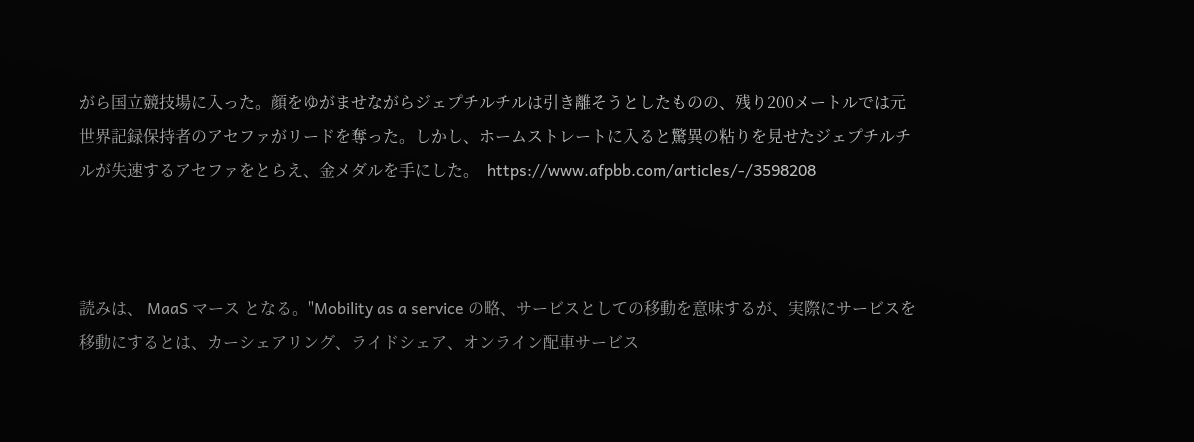がら国立競技場に入った。顔をゆがませながらジェプチルチルは引き離そうとしたものの、残り200メートルでは元世界記録保持者のアセファがリードを奪った。しかし、ホームストレートに入ると驚異の粘りを見せたジェプチルチルが失速するアセファをとらえ、金メダルを手にした。  https://www.afpbb.com/articles/-/3598208



読みは、 MaaS マース となる。"Mobility as a service の略、サービスとしての移動を意味するが、実際にサービスを移動にするとは、カーシェアリング、ライドシェア、オンライン配車サービス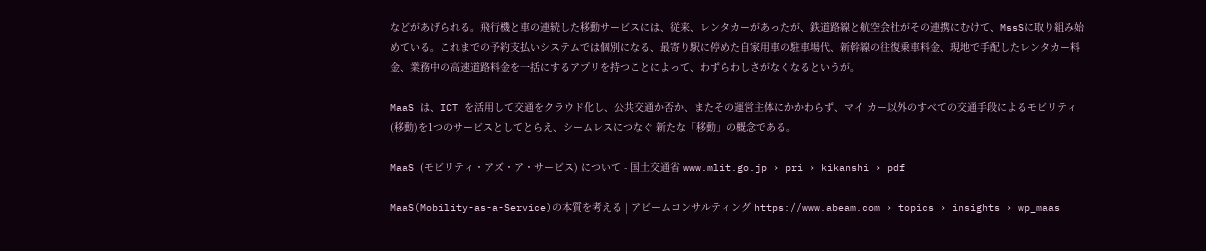などがあげられる。飛行機と車の連続した移動サービスには、従来、レンタカーがあったが、鉄道路線と航空会社がその連携にむけて、MssSに取り組み始めている。これまでの予約支払いシステムでは個別になる、最寄り駅に停めた自家用車の駐車場代、新幹線の往復乗車料金、現地で手配したレンタカー料金、業務中の高速道路料金を一括にするアプリを持つことによって、わずらわしさがなくなるというが。

MaaS は、ICT を活用して交通をクラウド化し、公共交通か否か、またその運営主体にかかわらず、マイ カー以外のすべての交通手段によるモビリティ(移動)を1つのサービスとしてとらえ、シームレスにつなぐ 新たな「移動」の概念である。

MaaS (モビリティ・アズ・ア・サービス) について - 国土交通省 www.mlit.go.jp › pri › kikanshi › pdf

MaaS(Mobility-as-a-Service)の本質を考える | アビームコンサルティング https://www.abeam.com › topics › insights › wp_maas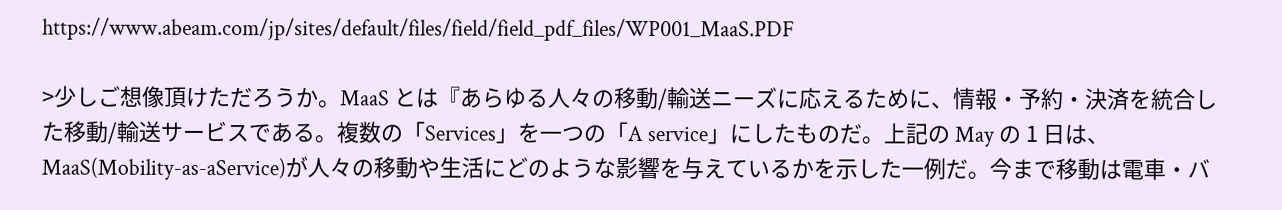https://www.abeam.com/jp/sites/default/files/field/field_pdf_files/WP001_MaaS.PDF

>少しご想像頂けただろうか。MaaS とは『あらゆる人々の移動/輸送ニーズに応えるために、情報・予約・決済を統合した移動/輸送サービスである。複数の「Services」を一つの「A service」にしたものだ。上記の May の 1 日は、MaaS(Mobility-as-aService)が人々の移動や生活にどのような影響を与えているかを示した一例だ。今まで移動は電車・バ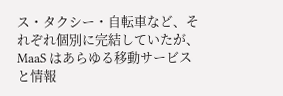ス・タクシー・自転車など、それぞれ個別に完結していたが、MaaS はあらゆる移動サービスと情報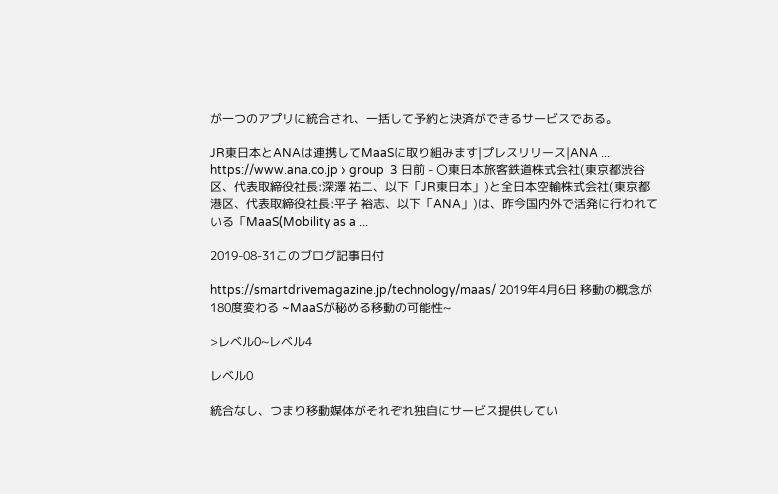が一つのアプリに統合され、一括して予約と決済ができるサービスである。

JR東日本とANAは連携してMaaSに取り組みます|プレスリリース|ANA ... https://www.ana.co.jp › group  3 日前 - 〇東日本旅客鉄道株式会社(東京都渋谷区、代表取締役社長:深澤 祐二、以下「JR東日本」)と全日本空輸株式会社(東京都港区、代表取締役社長:平子 裕志、以下「ANA」)は、昨今国内外で活発に行われている「MaaS(Mobility as a ...

2019-08-31このブログ記事日付

https://smartdrivemagazine.jp/technology/maas/ 2019年4月6日 移動の概念が180度変わる ~MaaSが秘める移動の可能性~

>レベル0~レベル4

レベル0

統合なし、つまり移動媒体がそれぞれ独自にサービス提供してい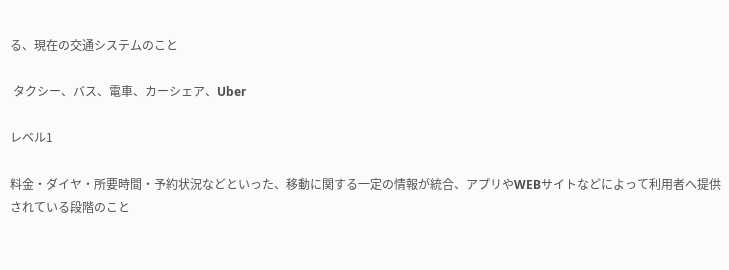る、現在の交通システムのこと

 タクシー、バス、電車、カーシェア、Uber

レベル1

料金・ダイヤ・所要時間・予約状況などといった、移動に関する一定の情報が統合、アプリやWEBサイトなどによって利用者へ提供されている段階のこと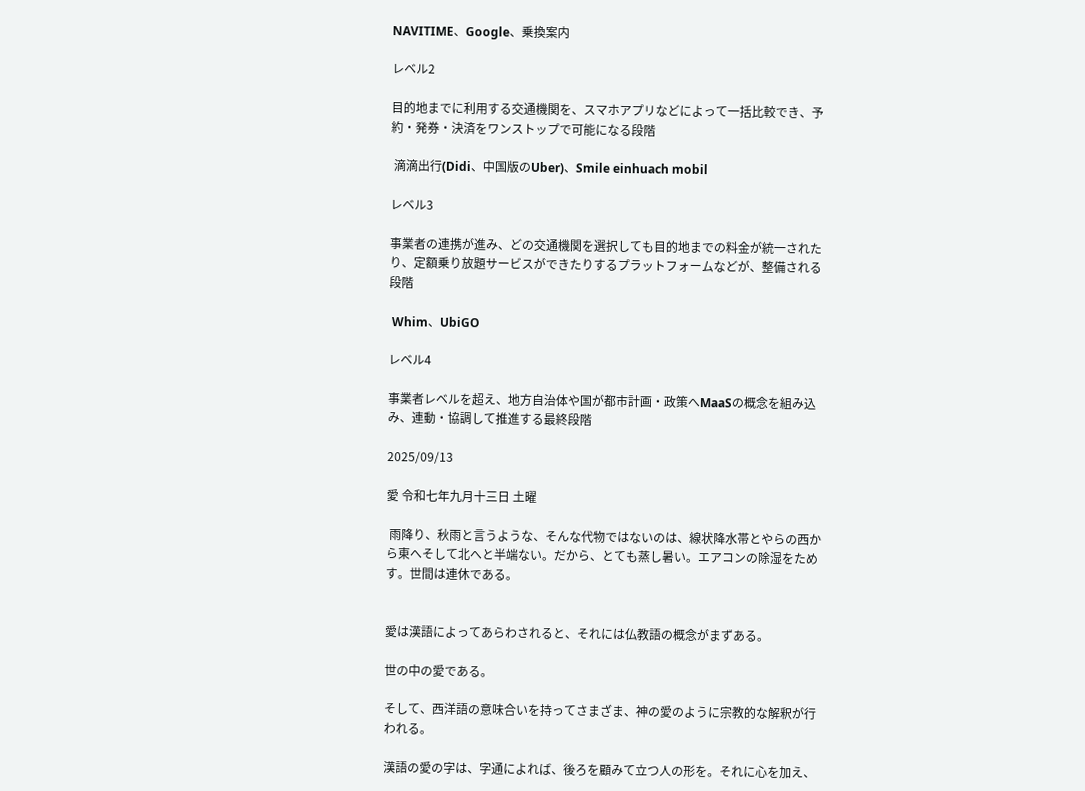NAVITIME、Google、乗換案内

レベル2

目的地までに利用する交通機関を、スマホアプリなどによって一括比較でき、予約・発券・決済をワンストップで可能になる段階

 滴滴出行(Didi、中国版のUber)、Smile einhuach mobil

レベル3

事業者の連携が進み、どの交通機関を選択しても目的地までの料金が統一されたり、定額乗り放題サービスができたりするプラットフォームなどが、整備される段階

 Whim、UbiGO

レベル4

事業者レベルを超え、地方自治体や国が都市計画・政策へMaaSの概念を組み込み、連動・協調して推進する最終段階

2025/09/13

愛 令和七年九月十三日 土曜

 雨降り、秋雨と言うような、そんな代物ではないのは、線状降水帯とやらの西から東へそして北へと半端ない。だから、とても蒸し暑い。エアコンの除湿をためす。世間は連休である。


愛は漢語によってあらわされると、それには仏教語の概念がまずある。

世の中の愛である。

そして、西洋語の意味合いを持ってさまざま、神の愛のように宗教的な解釈が行われる。

漢語の愛の字は、字通によれば、後ろを顧みて立つ人の形を。それに心を加え、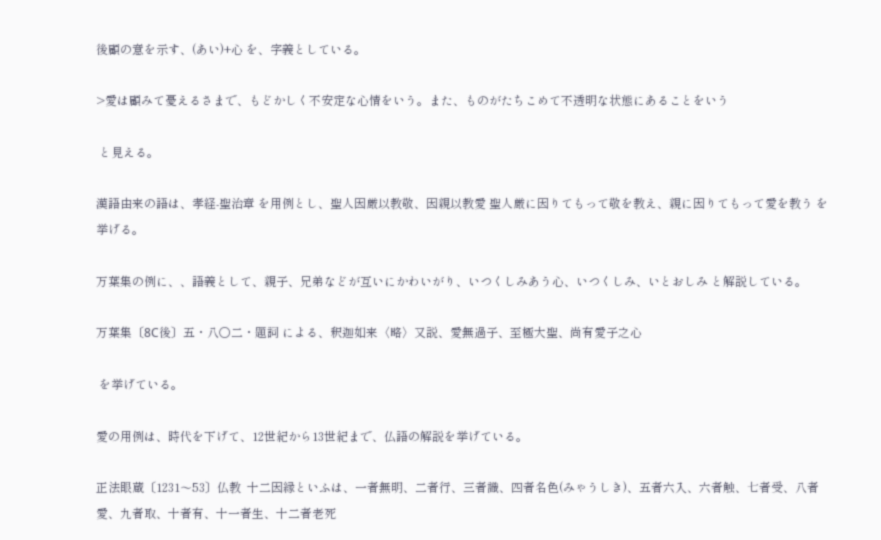後顧の意を示す、(あい)+心 を、字義としている。

>愛は顧みて憂えるさまで、もどかしく不安定な心情をいう。また、ものがたちこめて不透明な状態にあることをいう

 と見える。

漢語由来の語は、孝経‐聖治章 を用例とし、聖人因厳以教敬、因親以教愛 聖人厳に因りてもって敬を教え、親に因りてもって愛を教う を挙げる。

万葉集の例に、、語義として、親子、兄弟などが互いにかわいがり、いつくしみあう心、いつくしみ、いとおしみ と解説している。

万葉集〔8C後〕五・八〇二・題詞 による、釈迦如来〈略〉又説、愛無過子、至極大聖、尚有愛子之心

 を挙げている。

愛の用例は、時代を下げて、12世紀から13世紀まで、仏語の解説を挙げている。

正法眼蔵〔1231〜53〕仏教  十二因縁といふは、一者無明、二者行、三者識、四者名色(みゃうしき)、五者六入、六者触、七者受、八者愛、九者取、十者有、十一者生、十二者老死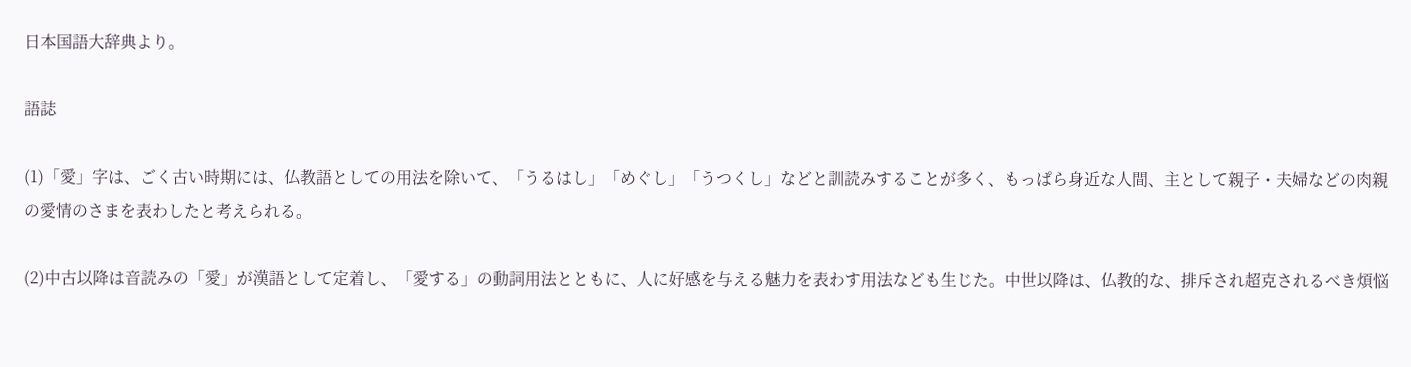日本国語大辞典より。

語誌

(1)「愛」字は、ごく古い時期には、仏教語としての用法を除いて、「うるはし」「めぐし」「うつくし」などと訓読みすることが多く、もっぱら身近な人間、主として親子・夫婦などの肉親の愛情のさまを表わしたと考えられる。

(2)中古以降は音読みの「愛」が漢語として定着し、「愛する」の動詞用法とともに、人に好感を与える魅力を表わす用法なども生じた。中世以降は、仏教的な、排斥され超克されるべき煩悩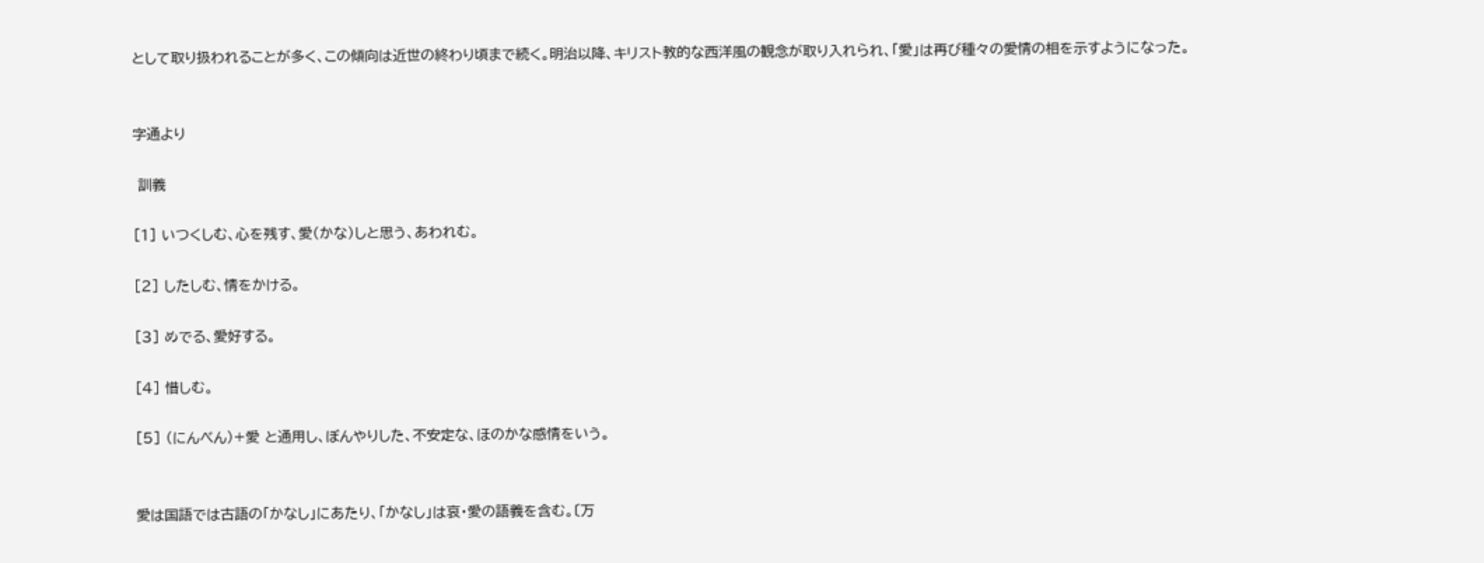として取り扱われることが多く、この傾向は近世の終わり頃まで続く。明治以降、キリスト教的な西洋風の観念が取り入れられ、「愛」は再び種々の愛情の相を示すようになった。


字通より

 訓義

[1] いつくしむ、心を残す、愛(かな)しと思う、あわれむ。

[2] したしむ、情をかける。

[3] めでる、愛好する。

[4] 惜しむ。

[5] (にんべん)+愛 と通用し、ぼんやりした、不安定な、ほのかな感情をいう。


愛は国語では古語の「かなし」にあたり、「かなし」は哀・愛の語義を含む。〔万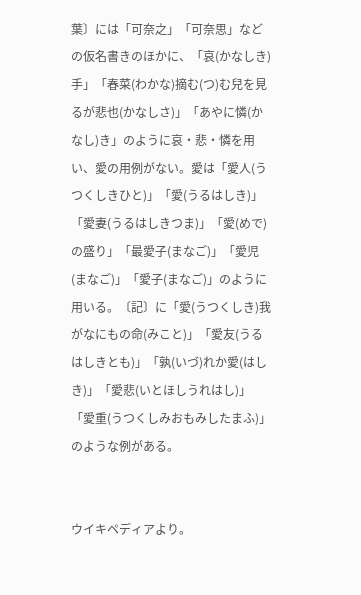葉〕には「可奈之」「可奈思」などの仮名書きのほかに、「哀(かなしき)手」「春菜(わかな)摘む(つ)む兒を見るが悲也(かなしさ)」「あやに憐(かなし)き」のように哀・悲・憐を用い、愛の用例がない。愛は「愛人(うつくしきひと)」「愛(うるはしき)」「愛妻(うるはしきつま)」「愛(めで)の盛り」「最愛子(まなご)」「愛児(まなご)」「愛子(まなご)」のように用いる。〔記〕に「愛(うつくしき)我がなにもの命(みこと)」「愛友(うるはしきとも)」「孰(いづ)れか愛(はしき)」「愛悲(いとほしうれはし)」「愛重(うつくしみおもみしたまふ)」のような例がある。


ウイキペディアより。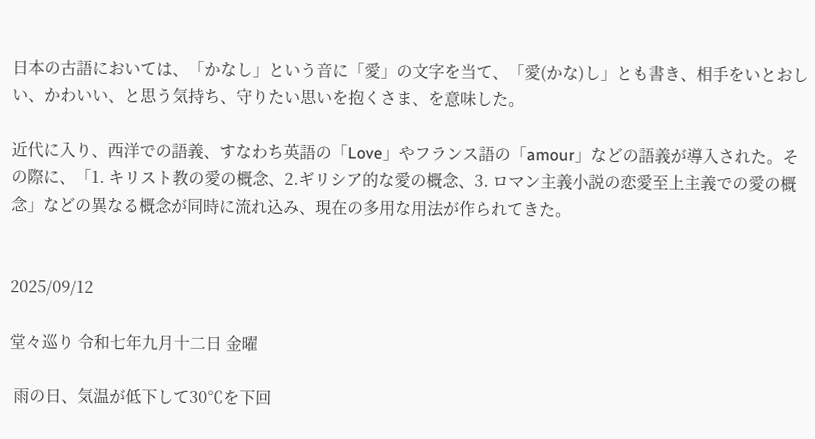日本の古語においては、「かなし」という音に「愛」の文字を当て、「愛(かな)し」とも書き、相手をいとおしい、かわいい、と思う気持ち、守りたい思いを抱くさま、を意味した。

近代に入り、西洋での語義、すなわち英語の「Love」やフランス語の「amour」などの語義が導入された。その際に、「1. キリスト教の愛の概念、2.ギリシア的な愛の概念、3. ロマン主義小説の恋愛至上主義での愛の概念」などの異なる概念が同時に流れ込み、現在の多用な用法が作られてきた。


2025/09/12

堂々巡り 令和七年九月十二日 金曜

 雨の日、気温が低下して30℃を下回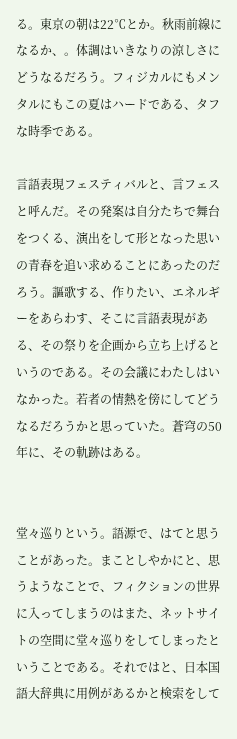る。東京の朝は22℃とか。秋雨前線になるか、。体調はいきなりの涼しさにどうなるだろう。フィジカルにもメンタルにもこの夏はハードである、タフな時季である。

言語表現フェスティバルと、言フェスと呼んだ。その発案は自分たちで舞台をつくる、演出をして形となった思いの青春を追い求めることにあったのだろう。謳歌する、作りたい、エネルギーをあらわす、そこに言語表現がある、その祭りを企画から立ち上げるというのである。その会議にわたしはいなかった。若者の情熱を傍にしてどうなるだろうかと思っていた。蒼穹の50年に、その軌跡はある。


堂々巡りという。語源で、はてと思うことがあった。まことしやかにと、思うようなことで、フィクションの世界に入ってしまうのはまた、ネットサイトの空間に堂々巡りをしてしまったということである。それではと、日本国語大辞典に用例があるかと検索をして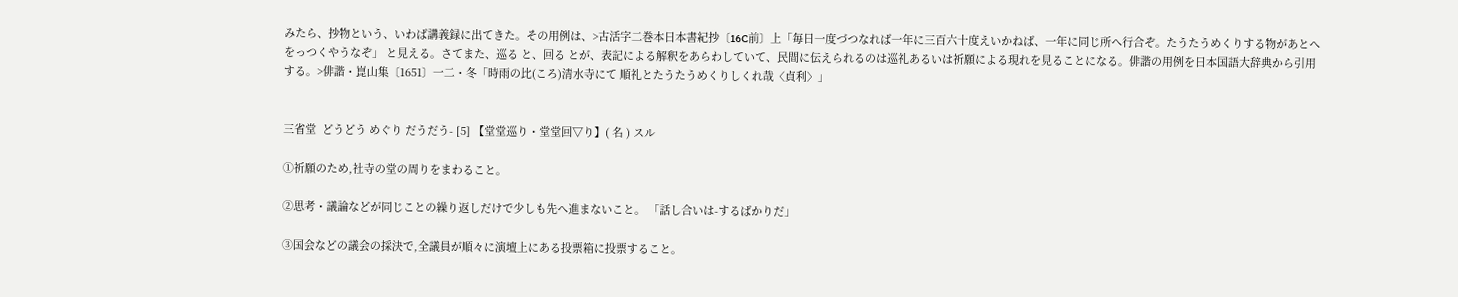みたら、抄物という、いわば講義録に出てきた。その用例は、>古活字二巻本日本書紀抄〔16C前〕上「毎日一度づつなれば一年に三百六十度えいかねば、一年に同じ所へ行合ぞ。たうたうめくりする物があとへをっつくやうなぞ」 と見える。さてまた、巡る と、回る とが、表記による解釈をあらわしていて、民間に伝えられるのは巡礼あるいは祈願による現れを見ることになる。俳諧の用例を日本国語大辞典から引用する。>俳諧・崑山集〔1651〕一二・冬「時雨の比(ころ)清水寺にて 順礼とたうたうめくりしくれ哉〈貞利〉」


三省堂  どうどう めぐり だうだう- [5] 【堂堂巡り・堂堂回▽り】( 名 ) スル

①祈願のため,社寺の堂の周りをまわること。

②思考・議論などが同じことの繰り返しだけで少しも先へ進まないこと。 「話し合いは-するばかりだ」

③国会などの議会の採決で,全議員が順々に演壇上にある投票箱に投票すること。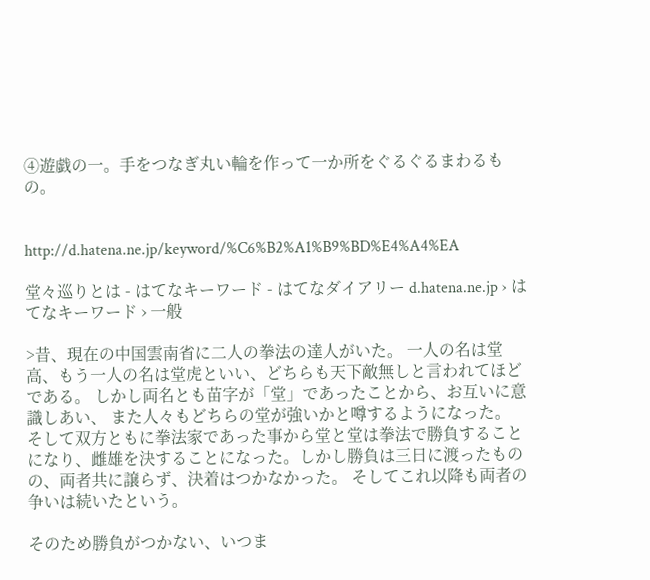④遊戯の一。手をつなぎ丸い輪を作って一か所をぐるぐるまわるもの。


http://d.hatena.ne.jp/keyword/%C6%B2%A1%B9%BD%E4%A4%EA

堂々巡りとは - はてなキーワード - はてなダイアリー d.hatena.ne.jp › はてなキーワード › 一般

>昔、現在の中国雲南省に二人の拳法の達人がいた。 一人の名は堂高、もう一人の名は堂虎といい、どちらも天下敵無しと言われてほどである。 しかし両名とも苗字が「堂」であったことから、お互いに意識しあい、 また人々もどちらの堂が強いかと噂するようになった。 そして双方ともに拳法家であった事から堂と堂は拳法で勝負することになり、雌雄を決することになった。しかし勝負は三日に渡ったものの、両者共に譲らず、決着はつかなかった。 そしてこれ以降も両者の争いは続いたという。

そのため勝負がつかない、いつま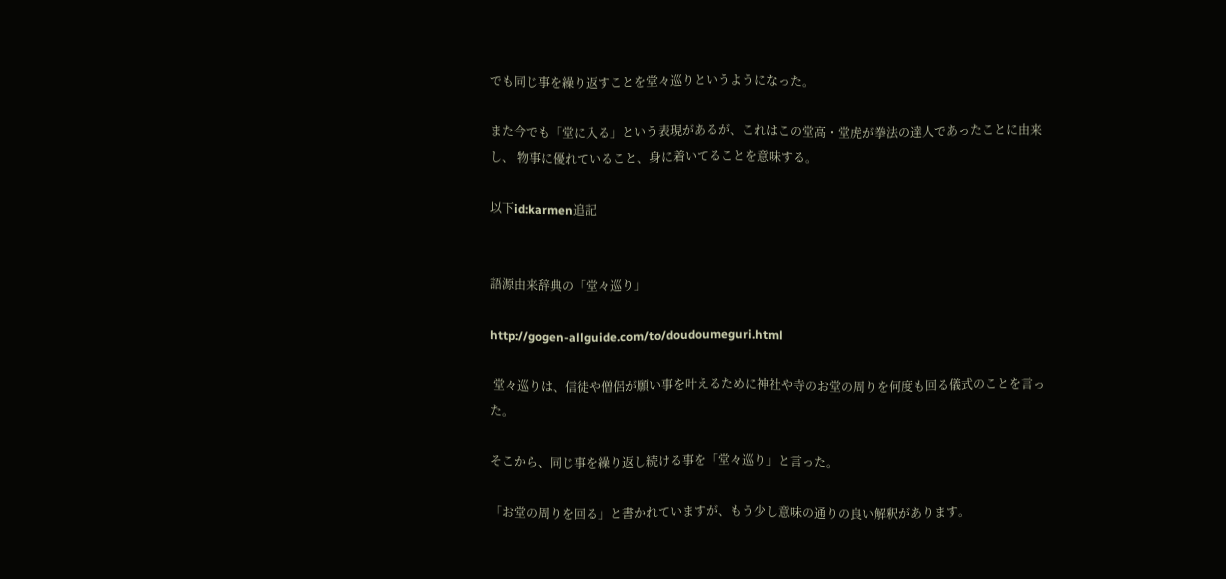でも同じ事を繰り返すことを堂々巡りというようになった。

また今でも「堂に入る」という表現があるが、これはこの堂高・堂虎が拳法の達人であったことに由来し、 物事に優れていること、身に着いてることを意味する。

以下id:karmen追記


語源由来辞典の「堂々巡り」

http://gogen-allguide.com/to/doudoumeguri.html

 堂々巡りは、信徒や僧侶が願い事を叶えるために神社や寺のお堂の周りを何度も回る儀式のことを言った。

そこから、同じ事を繰り返し続ける事を「堂々巡り」と言った。

「お堂の周りを回る」と書かれていますが、もう少し意味の通りの良い解釈があります。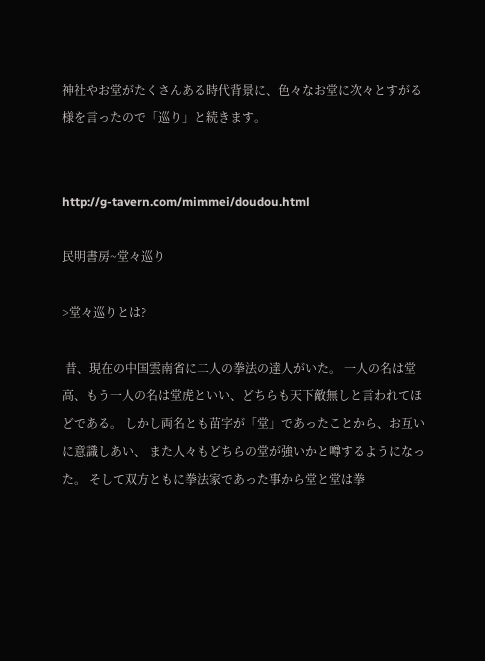神社やお堂がたくさんある時代背景に、色々なお堂に次々とすがる様を言ったので「巡り」と続きます。


http://g-tavern.com/mimmei/doudou.html

民明書房~堂々巡り

>堂々巡りとは?

 昔、現在の中国雲南省に二人の拳法の達人がいた。 一人の名は堂高、もう一人の名は堂虎といい、どちらも天下敵無しと言われてほどである。 しかし両名とも苗字が「堂」であったことから、お互いに意識しあい、 また人々もどちらの堂が強いかと噂するようになった。 そして双方ともに拳法家であった事から堂と堂は拳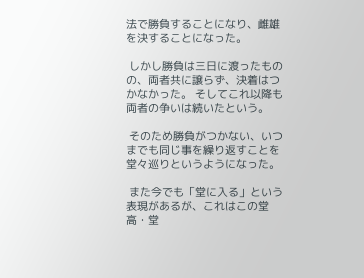法で勝負することになり、雌雄を決することになった。

 しかし勝負は三日に渡ったものの、両者共に譲らず、決着はつかなかった。 そしてこれ以降も両者の争いは続いたという。

 そのため勝負がつかない、いつまでも同じ事を繰り返すことを堂々巡りというようになった。

 また今でも「堂に入る」という表現があるが、これはこの堂高・堂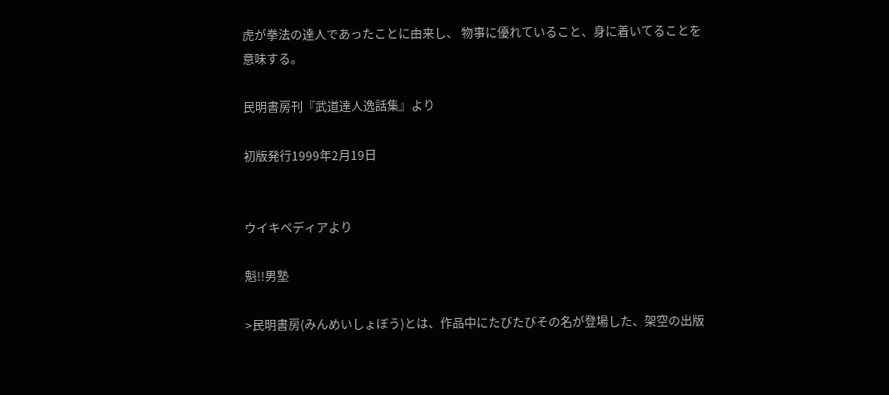虎が拳法の達人であったことに由来し、 物事に優れていること、身に着いてることを意味する。

民明書房刊『武道達人逸話集』より

初版発行1999年2月19日


ウイキペディアより

魁!!男塾

>民明書房(みんめいしょぼう)とは、作品中にたびたびその名が登場した、架空の出版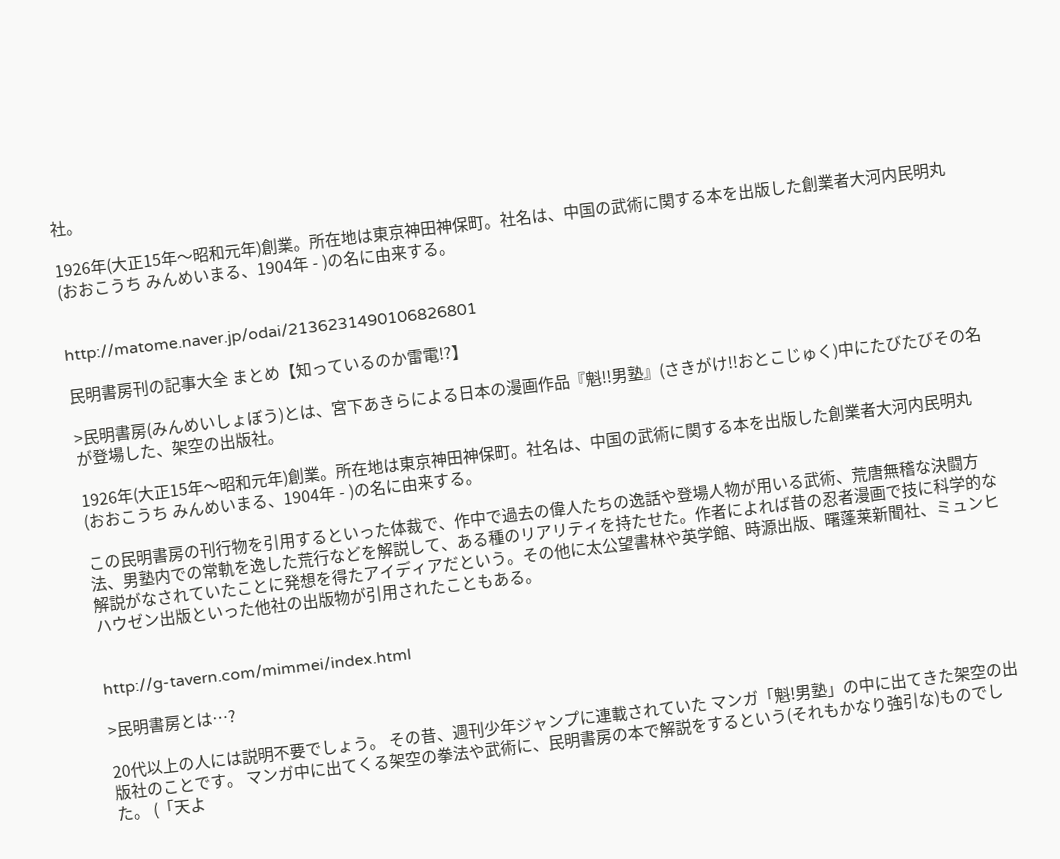社。

1926年(大正15年〜昭和元年)創業。所在地は東京神田神保町。社名は、中国の武術に関する本を出版した創業者大河内民明丸(おおこうち みんめいまる、1904年 - )の名に由来する。


http://matome.naver.jp/odai/2136231490106826801

民明書房刊の記事大全 まとめ【知っているのか雷電!?】

>民明書房(みんめいしょぼう)とは、宮下あきらによる日本の漫画作品『魁!!男塾』(さきがけ!!おとこじゅく)中にたびたびその名が登場した、架空の出版社。

1926年(大正15年〜昭和元年)創業。所在地は東京神田神保町。社名は、中国の武術に関する本を出版した創業者大河内民明丸(おおこうち みんめいまる、1904年 - )の名に由来する。

この民明書房の刊行物を引用するといった体裁で、作中で過去の偉人たちの逸話や登場人物が用いる武術、荒唐無稽な決闘方法、男塾内での常軌を逸した荒行などを解説して、ある種のリアリティを持たせた。作者によれば昔の忍者漫画で技に科学的な解説がなされていたことに発想を得たアイディアだという。その他に太公望書林や英学館、時源出版、曙蓬莱新聞社、ミュンヒハウゼン出版といった他社の出版物が引用されたこともある。


http://g-tavern.com/mimmei/index.html

>民明書房とは…?

20代以上の人には説明不要でしょう。 その昔、週刊少年ジャンプに連載されていた マンガ「魁!男塾」の中に出てきた架空の出版社のことです。 マンガ中に出てくる架空の拳法や武術に、民明書房の本で解説をするという(それもかなり強引な)ものでした。 (「天よ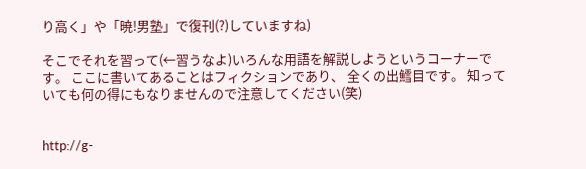り高く」や「暁!男塾」で復刊(?)していますね)

そこでそれを習って(←習うなよ)いろんな用語を解説しようというコーナーです。 ここに書いてあることはフィクションであり、 全くの出鱈目です。 知っていても何の得にもなりませんので注意してください(笑)


http://g-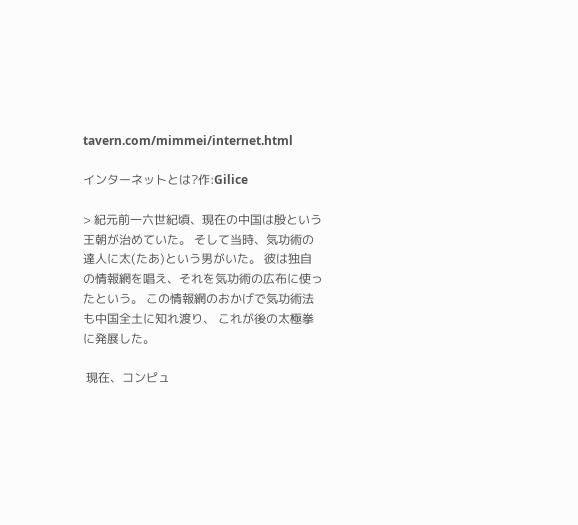tavern.com/mimmei/internet.html

インターネットとは?作:Gilice

> 紀元前一六世紀頃、現在の中国は殷という王朝が治めていた。 そして当時、気功術の達人に太(たあ)という男がいた。 彼は独自の情報網を唱え、それを気功術の広布に使ったという。 この情報網のおかげで気功術法も中国全土に知れ渡り、 これが後の太極拳に発展した。

 現在、コンピュ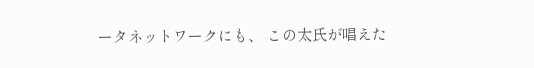ータネットワークにも、 この太氏が唱えた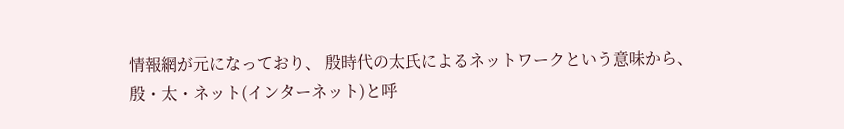情報網が元になっており、 殷時代の太氏によるネットワークという意味から、 殷・太・ネット(インターネット)と呼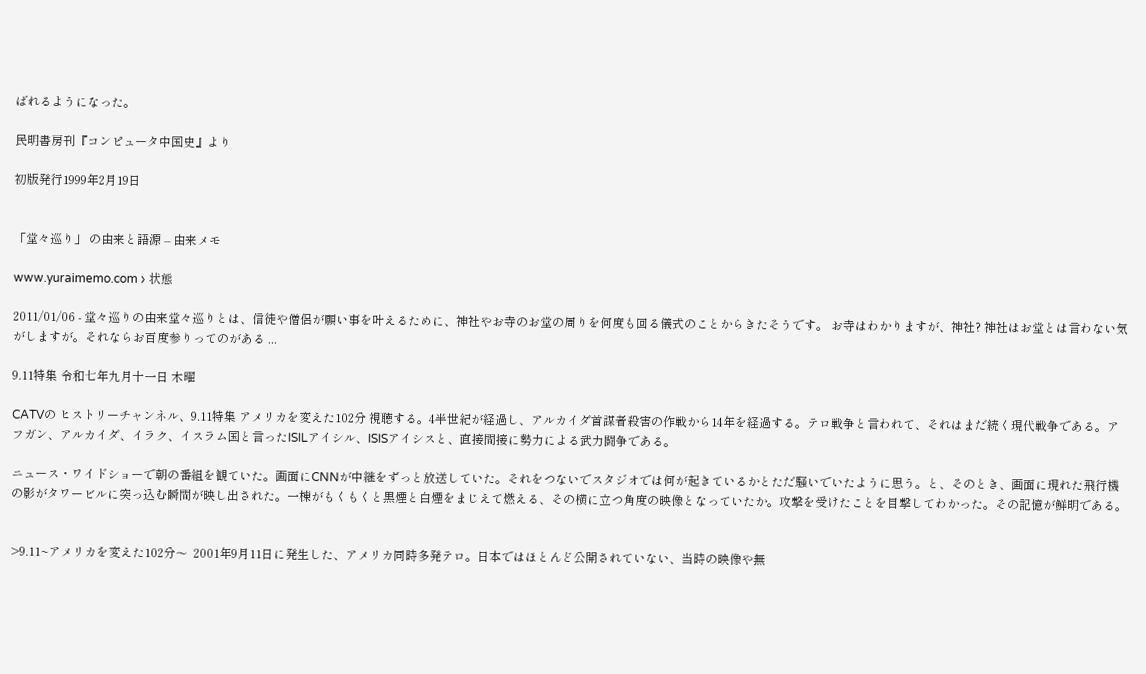ばれるようになった。

民明書房刊『コンピュータ中国史』より

初版発行1999年2月19日


「堂々巡り」 の由来と語源 – 由来メモ

www.yuraimemo.com › 状態

2011/01/06 - 堂々巡りの由来堂々巡りとは、信徒や僧侶が願い事を叶えるために、神社やお寺のお堂の周りを何度も回る儀式のことからきたそうです。 お寺はわかりますが、神社? 神社はお堂とは言わない気がしますが。それならお百度参りってのがある ...

9.11特集 令和七年九月十一日 木曜

CATVの ヒストリーチャンネル、9.11特集 アメリカを変えた102分 視聴する。4半世紀が経過し、アルカイダ首謀者殺害の作戦から14年を経過する。テロ戦争と言われて、それはまだ続く現代戦争である。アフガン、アルカイダ、イラク、イスラム国と言ったISILアイシル、ISISアイシスと、直接間接に勢力による武力闘争である。

ニュース・ワイドショーで朝の番組を観ていた。画面にCNNが中継をずっと放送していた。それをつないでスタジオでは何が起きているかとただ騒いでいたように思う。と、そのとき、画面に現れた飛行機の影がタワービルに突っ込む瞬間が映し出された。一棟がもくもくと黒煙と白煙をまじえて燃える、その横に立つ角度の映像となっていたか。攻撃を受けたことを目撃してわかった。その記憶が鮮明である。


>9.11~アメリカを変えた102分〜  2001年9月11日に発生した、アメリカ同時多発テロ。日本ではほとんど公開されていない、当時の映像や無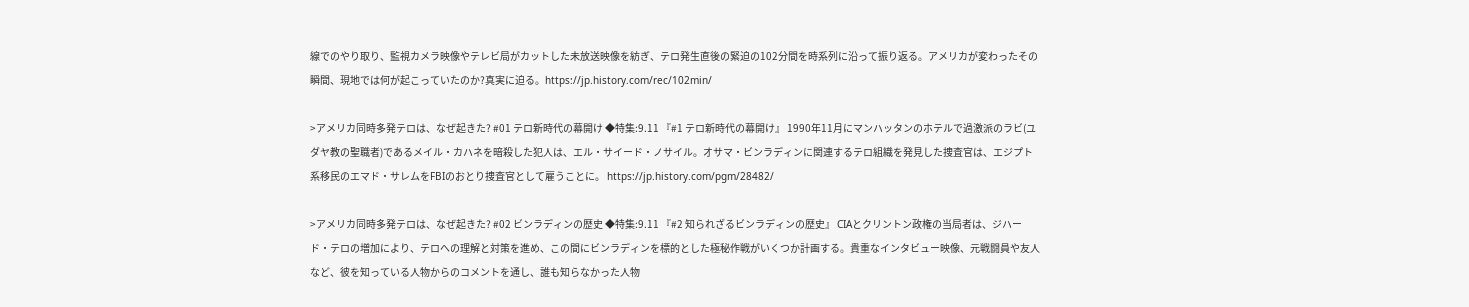線でのやり取り、監視カメラ映像やテレビ局がカットした未放送映像を紡ぎ、テロ発生直後の緊迫の102分間を時系列に沿って振り返る。アメリカが変わったその瞬間、現地では何が起こっていたのか?真実に迫る。https://jp.history.com/rec/102min/

>アメリカ同時多発テロは、なぜ起きた? #01 テロ新時代の幕開け ◆特集:9.11 『#1 テロ新時代の幕開け』 1990年11月にマンハッタンのホテルで過激派のラビ(ユダヤ教の聖職者)であるメイル・カハネを暗殺した犯人は、エル・サイード・ノサイル。オサマ・ビンラディンに関連するテロ組織を発見した捜査官は、エジプト系移民のエマド・サレムをFBIのおとり捜査官として雇うことに。 https://jp.history.com/pgm/28482/

>アメリカ同時多発テロは、なぜ起きた? #02 ビンラディンの歴史 ◆特集:9.11 『#2 知られざるビンラディンの歴史』 CIAとクリントン政権の当局者は、ジハード・テロの増加により、テロへの理解と対策を進め、この間にビンラディンを標的とした極秘作戦がいくつか計画する。貴重なインタビュー映像、元戦闘員や友人など、彼を知っている人物からのコメントを通し、誰も知らなかった人物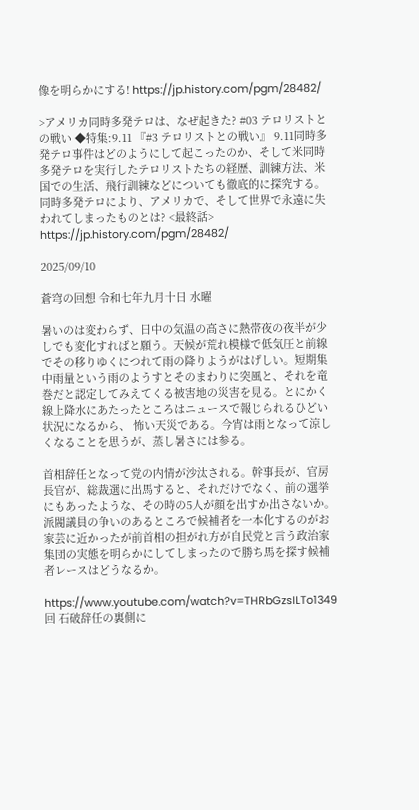像を明らかにする! https://jp.history.com/pgm/28482/

>アメリカ同時多発テロは、なぜ起きた? #03 テロリストとの戦い ◆特集:9.11 『#3 テロリストとの戦い』 9.11同時多発テロ事件はどのようにして起こったのか、そして米同時多発テロを実行したテロリストたちの経歴、訓練方法、米国での生活、飛行訓練などについても徹底的に探究する。同時多発テロにより、アメリカで、そして世界で永遠に失われてしまったものとは? <最終話> https://jp.history.com/pgm/28482/

2025/09/10

蒼穹の回想 令和七年九月十日 水曜

暑いのは変わらず、日中の気温の高さに熱帯夜の夜半が少しでも変化すればと願う。天候が荒れ模様で低気圧と前線でその移りゆくにつれて雨の降りようがはげしい。短期集中雨量という雨のようすとそのまわりに突風と、それを竜巻だと認定してみえてくる被害地の災害を見る。とにかく線上降水にあたったところはニュースで報じられるひどい状況になるから、 怖い天災である。今宵は雨となって涼しくなることを思うが、蒸し暑さには参る。

首相辞任となって党の内情が沙汰される。幹事長が、官房長官が、総裁選に出馬すると、それだけでなく、前の選挙にもあったような、その時の5人が顔を出すか出さないか。派閥議員の争いのあるところで候補者を一本化するのがお家芸に近かったが前首相の担がれ方が自民党と言う政治家集団の実態を明らかにしてしまったので勝ち馬を探す候補者レースはどうなるか。

https://www.youtube.com/watch?v=THRbGzsILTo1349回 石破辞任の裏側に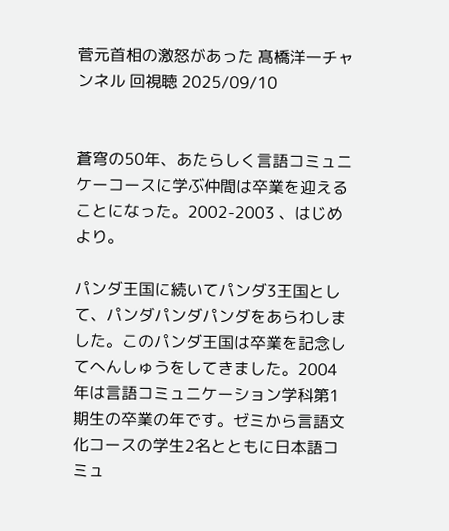菅元首相の激怒があった 髙橋洋一チャンネル 回視聴 2025/09/10


蒼穹の50年、あたらしく言語コミュニケーコースに学ぶ仲間は卒業を迎えることになった。2002-2003 、はじめより。

パンダ王国に続いてパンダ3王国として、パンダパンダパンダをあらわしました。このパンダ王国は卒業を記念してへんしゅうをしてきました。2004年は言語コミュニケーション学科第1期生の卒業の年です。ゼミから言語文化コースの学生2名とともに日本語コミュ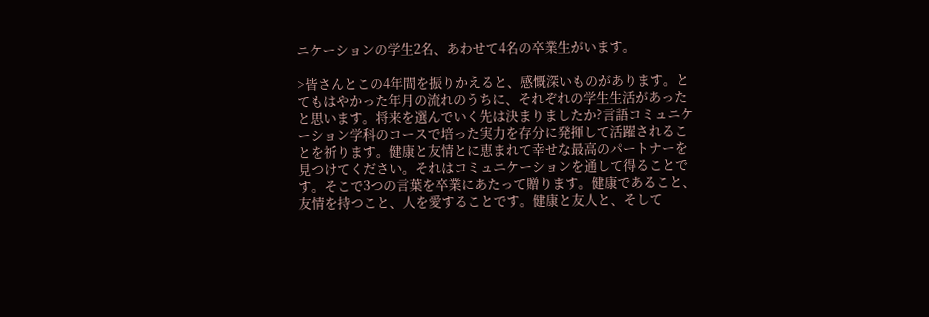ニケーションの学生2名、あわせて4名の卒業生がいます。

>皆さんとこの4年間を振りかえると、感慨深いものがあります。とてもはやかった年月の流れのうちに、それぞれの学生生活があったと思います。将来を選んでいく先は決まりましたか?言語コミュニケーション学科のコースで培った実力を存分に発揮して活躍されることを祈ります。健康と友情とに恵まれて幸せな最高のパートナーを見つけてください。それはコミュニケーションを通して得ることです。そこで3つの言葉を卒業にあたって贈ります。健康であること、友情を持つこと、人を愛することです。健康と友人と、そして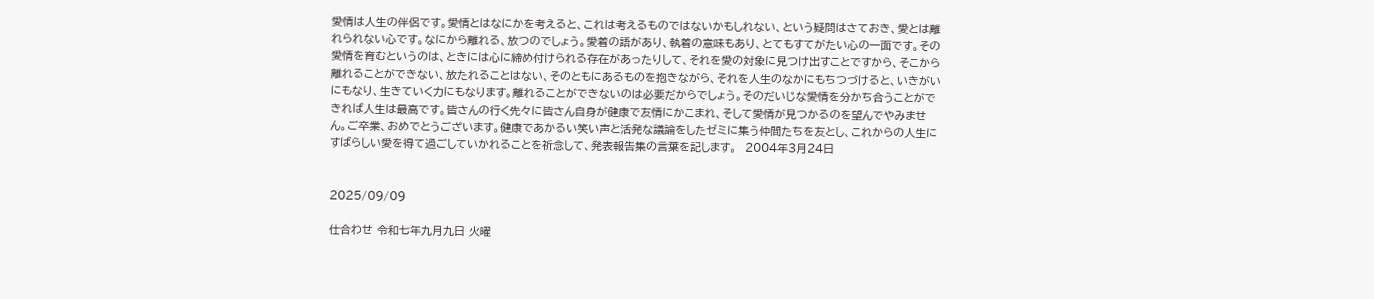愛情は人生の伴侶です。愛情とはなにかを考えると、これは考えるものではないかもしれない、という疑問はさておき、愛とは離れられない心です。なにから離れる、放つのでしょう。愛着の語があり、執着の意味もあり、とてもすてがたい心の一面です。その愛情を育むというのは、ときには心に締め付けられる存在があったりして、それを愛の対象に見つけ出すことですから、そこから離れることができない、放たれることはない、そのともにあるものを抱きながら、それを人生のなかにもちつづけると、いきがいにもなり、生きていく力にもなります。離れることができないのは必要だからでしょう。そのだいじな愛情を分かち合うことができれば人生は最高です。皆さんの行く先々に皆さん自身が健康で友情にかこまれ、そして愛情が見つかるのを望んでやみません。ご卒業、おめでとうございます。健康であかるい笑い声と活発な議論をしたゼミに集う仲間たちを友とし、これからの人生にすばらしい愛を得て過ごしていかれることを祈念して、発表報告集の言葉を記します。  2004年3月24日


2025/09/09

仕合わせ 令和七年九月九日 火曜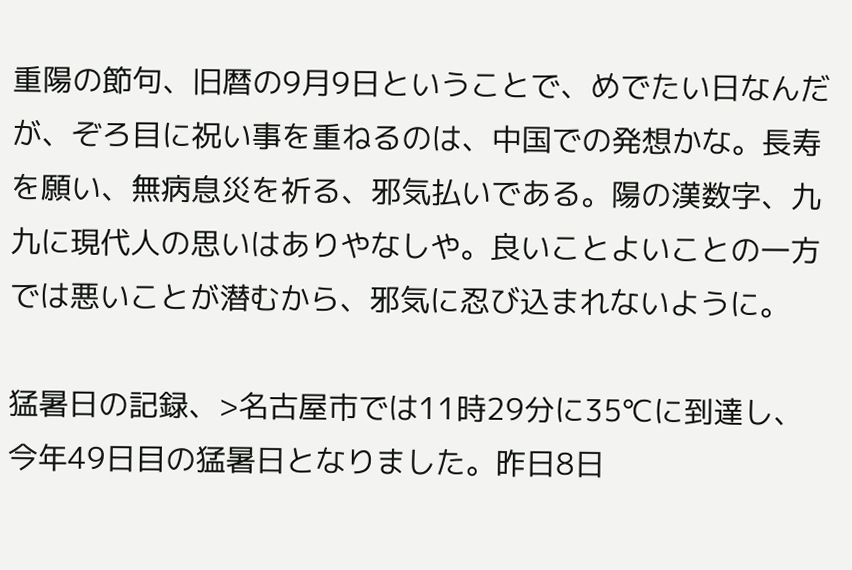重陽の節句、旧暦の9月9日ということで、めでたい日なんだが、ぞろ目に祝い事を重ねるのは、中国での発想かな。長寿を願い、無病息災を祈る、邪気払いである。陽の漢数字、九九に現代人の思いはありやなしや。良いことよいことの一方では悪いことが潜むから、邪気に忍び込まれないように。

猛暑日の記録、>名古屋市では11時29分に35℃に到達し、今年49日目の猛暑日となりました。昨日8日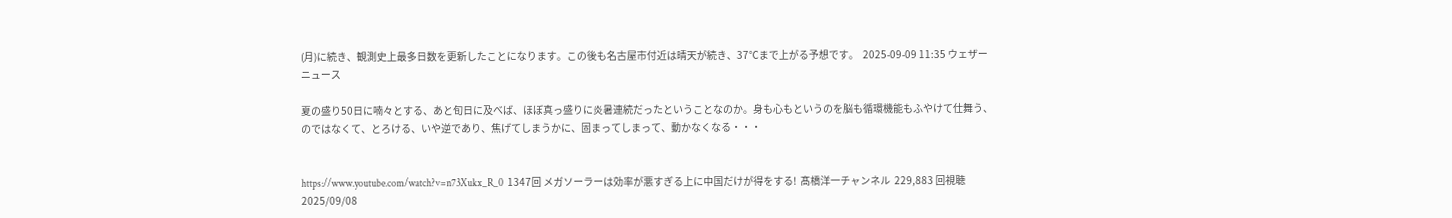(月)に続き、観測史上最多日数を更新したことになります。この後も名古屋市付近は晴天が続き、37℃まで上がる予想です。  2025-09-09 11:35 ウェザーニュース

夏の盛り50日に喃々とする、あと旬日に及べば、ほぼ真っ盛りに炎暑連続だったということなのか。身も心もというのを脳も循環機能もふやけて仕舞う、のではなくて、とろける、いや逆であり、焦げてしまうかに、固まってしまって、動かなくなる・・・


https://www.youtube.com/watch?v=n73Xukx_R_0  1347回 メガソーラーは効率が悪すぎる上に中国だけが得をする!  髙橋洋一チャンネル  229,883 回視聴 2025/09/08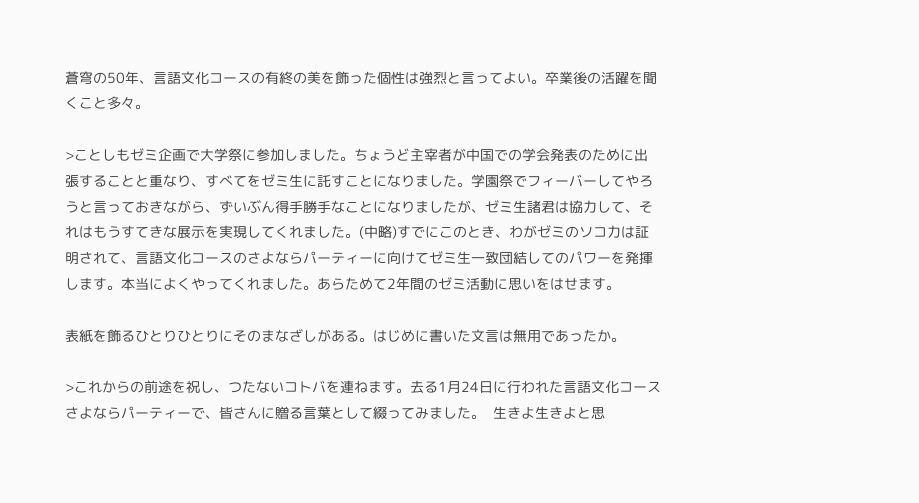蒼穹の50年、言語文化コースの有終の美を飾った個性は強烈と言ってよい。卒業後の活躍を聞くこと多々。

>ことしもゼミ企画で大学祭に参加しました。ちょうど主宰者が中国での学会発表のために出張することと重なり、すべてをゼミ生に託すことになりました。学園祭でフィーバーしてやろうと言っておきながら、ずいぶん得手勝手なことになりましたが、ゼミ生諸君は協力して、それはもうすてきな展示を実現してくれました。(中略)すでにこのとき、わがゼミのソコ力は証明されて、言語文化コースのさよならパーティーに向けてゼミ生一致団結してのパワーを発揮します。本当によくやってくれました。あらためて2年間のゼミ活動に思いをはせます。

表紙を飾るひとりひとりにそのまなざしがある。はじめに書いた文言は無用であったか。

>これからの前途を祝し、つたないコトバを連ねます。去る1月24日に行われた言語文化コースさよならパーティーで、皆さんに贈る言葉として綴ってみました。  生きよ生きよと思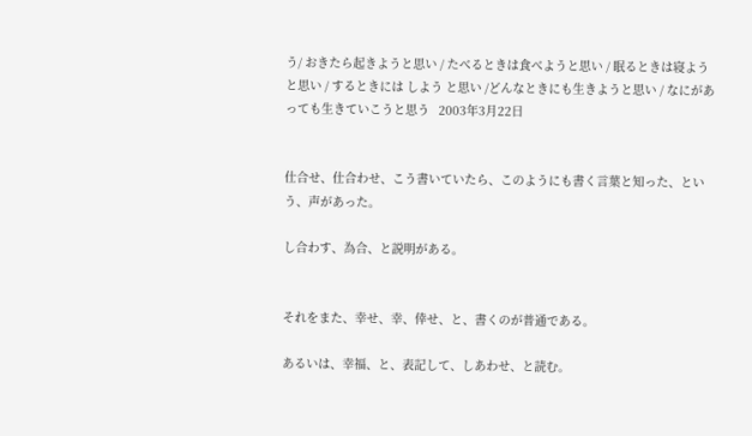う/ おきたら起きようと思い / たべるときは食べようと思い / 眠るときは寝ようと思い / するときには しよう と思い /どんなときにも生きようと思い / なにがあっても生きていこうと思う   2003年3月22日


仕合せ、仕合わせ、こう書いていたら、このようにも書く言葉と知った、という、声があった。

し合わす、為合、と説明がある。


それをまた、幸せ、幸、倖せ、と、書くのが普通である。

あるいは、幸福、と、表記して、しあわせ、と読む。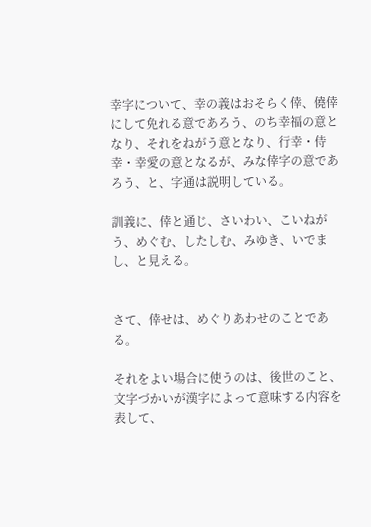幸字について、幸の義はおそらく倖、僥倖にして免れる意であろう、のち幸福の意となり、それをねがう意となり、行幸・侍幸・幸愛の意となるが、みな倖字の意であろう、と、字通は説明している。

訓義に、倖と通じ、さいわい、こいねがう、めぐむ、したしむ、みゆき、いでまし、と見える。


さて、倖せは、めぐりあわせのことである。

それをよい場合に使うのは、後世のこと、文字づかいが漢字によって意味する内容を表して、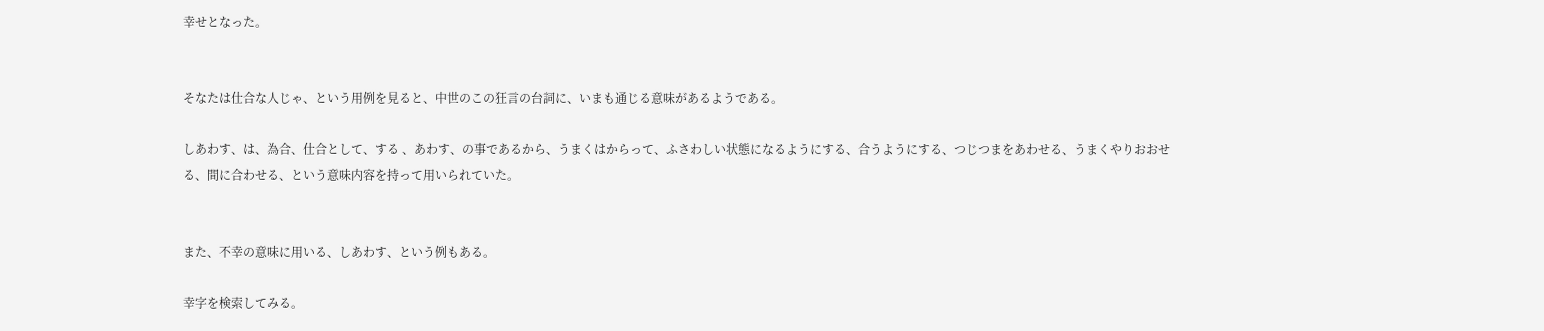幸せとなった。


そなたは仕合な人じゃ、という用例を見ると、中世のこの狂言の台詞に、いまも通じる意味があるようである。

しあわす、は、為合、仕合として、する 、あわす、の事であるから、うまくはからって、ふさわしい状態になるようにする、合うようにする、つじつまをあわせる、うまくやりおおせる、間に合わせる、という意味内容を持って用いられていた。


また、不幸の意味に用いる、しあわす、という例もある。

幸字を検索してみる。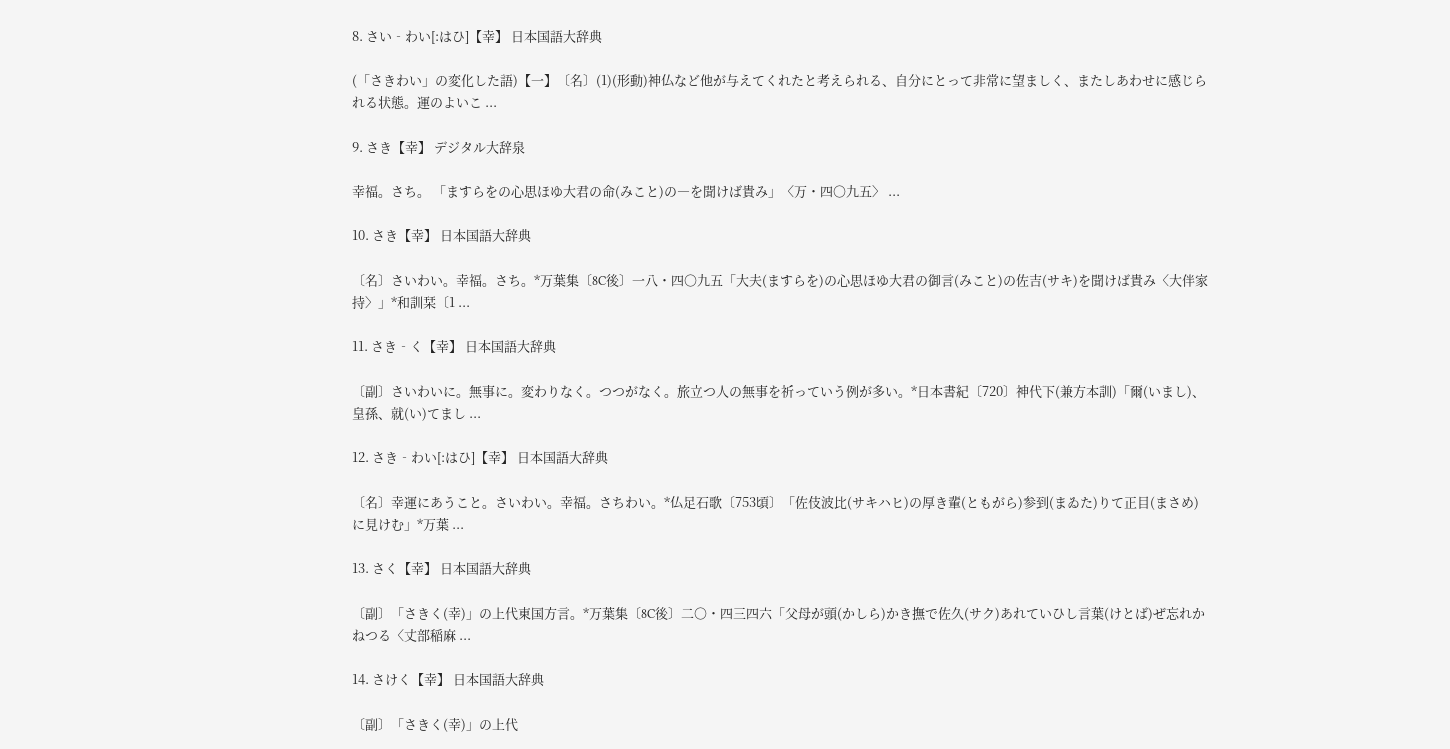8. さい‐わい[:はひ]【幸】 日本国語大辞典

(「さきわい」の変化した語)【一】〔名〕(1)(形動)神仏など他が与えてくれたと考えられる、自分にとって非常に望ましく、またしあわせに感じられる状態。運のよいこ ...

9. さき【幸】 デジタル大辞泉

幸福。さち。 「ますらをの心思ほゆ大君の命(みこと)の―を聞けば貴み」〈万・四〇九五〉 ...

10. さき【幸】 日本国語大辞典

〔名〕さいわい。幸福。さち。*万葉集〔8C後〕一八・四〇九五「大夫(ますらを)の心思ほゆ大君の御言(みこと)の佐吉(サキ)を聞けば貴み〈大伴家持〉」*和訓栞〔1 ...

11. さき‐く【幸】 日本国語大辞典

〔副〕さいわいに。無事に。変わりなく。つつがなく。旅立つ人の無事を祈っていう例が多い。*日本書紀〔720〕神代下(兼方本訓)「爾(いまし)、皇孫、就(い)てまし ...

12. さき‐わい[:はひ]【幸】 日本国語大辞典

〔名〕幸運にあうこと。さいわい。幸福。さちわい。*仏足石歌〔753頃〕「佐伎波比(サキハヒ)の厚き輩(ともがら)参到(まゐた)りて正目(まさめ)に見けむ」*万葉 ...

13. さく【幸】 日本国語大辞典

〔副〕「さきく(幸)」の上代東国方言。*万葉集〔8C後〕二〇・四三四六「父母が頭(かしら)かき撫で佐久(サク)あれていひし言葉(けとば)ぜ忘れかねつる〈丈部稲麻 ...

14. さけく【幸】 日本国語大辞典

〔副〕「さきく(幸)」の上代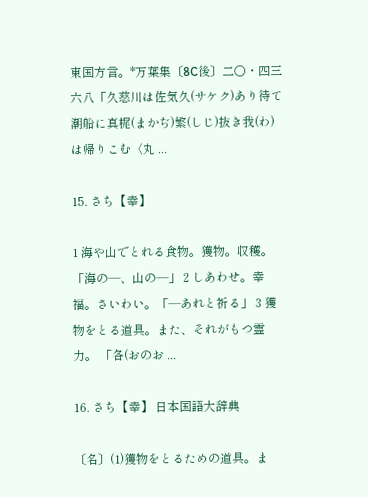東国方言。*万葉集〔8C後〕二〇・四三六八「久慈川は佐気久(サケク)あり待て潮船に真梶(まかぢ)繁(しじ)抜き我(わ)は帰りこむ〈丸 ...

15. さち【幸】

1 海や山でとれる食物。獲物。収穫。「海の―、山の―」 2 しあわせ。幸福。さいわい。「―あれと祈る」 3 獲物をとる道具。また、それがもつ霊力。 「各(おのお ...

16. さち【幸】 日本国語大辞典

〔名〕(1)獲物をとるための道具。ま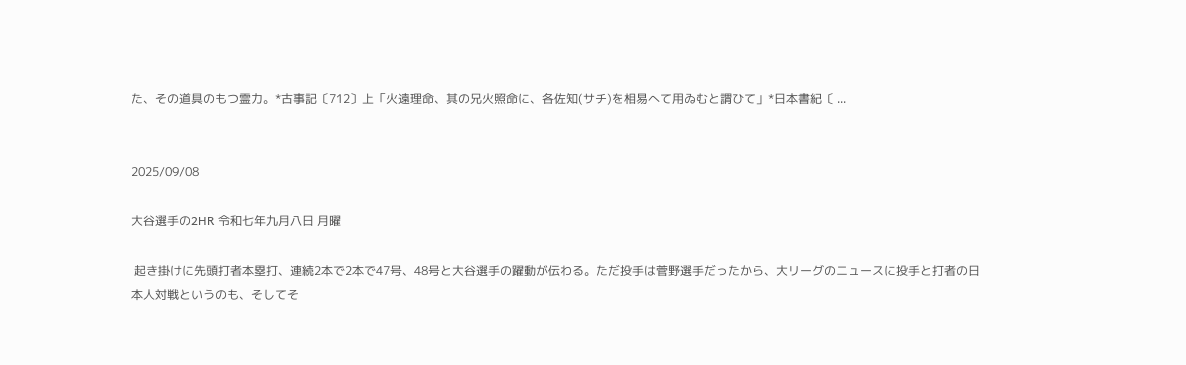た、その道具のもつ霊力。*古事記〔712〕上「火遠理命、其の兄火照命に、各佐知(サチ)を相易へて用ゐむと謂ひて」*日本書紀〔 ...


2025/09/08

大谷選手の2HR 令和七年九月八日 月曜

 起き掛けに先頭打者本塁打、連続2本で2本で47号、48号と大谷選手の躍動が伝わる。ただ投手は菅野選手だったから、大リーグのニュースに投手と打者の日本人対戦というのも、そしてそ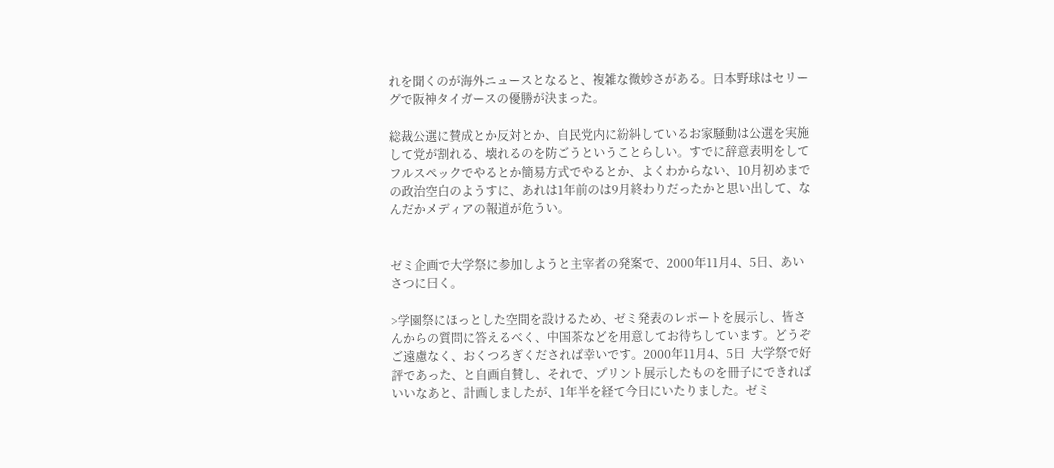れを聞くのが海外ニュースとなると、複雑な微妙さがある。日本野球はセリーグで阪神タイガースの優勝が決まった。

総裁公選に賛成とか反対とか、自民党内に紛糾しているお家騒動は公選を実施して党が割れる、壊れるのを防ごうということらしい。すでに辞意表明をしてフルスペックでやるとか簡易方式でやるとか、よくわからない、10月初めまでの政治空白のようすに、あれは1年前のは9月終わりだったかと思い出して、なんだかメディアの報道が危うい。


ゼミ企画で大学祭に参加しようと主宰者の発案で、2000年11月4、5日、あいさつに曰く。

>学園祭にほっとした空間を設けるため、ゼミ発表のレポートを展示し、皆さんからの質問に答えるべく、中国茶などを用意してお待ちしています。どうぞご遠慮なく、おくつろぎくだされば幸いです。2000年11月4、5日  大学祭で好評であった、と自画自賛し、それで、プリント展示したものを冊子にできればいいなあと、計画しましたが、1年半を経て今日にいたりました。ゼミ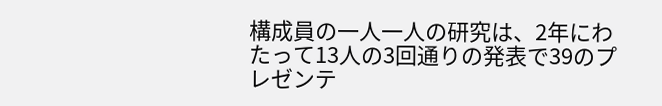構成員の一人一人の研究は、2年にわたって13人の3回通りの発表で39のプレゼンテ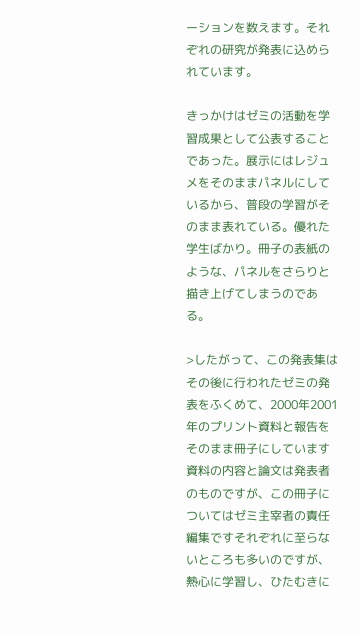ーションを数えます。それぞれの研究が発表に込められています。

きっかけはゼミの活動を学習成果として公表することであった。展示にはレジュメをそのままパネルにしているから、普段の学習がそのまま表れている。優れた学生ばかり。冊子の表紙のような、パネルをさらりと描き上げてしまうのである。

>したがって、この発表集はその後に行われたゼミの発表をふくめて、2000年2001年のプリント資料と報告をそのまま冊子にしています資料の内容と論文は発表者のものですが、この冊子についてはゼミ主宰者の責任編集ですそれぞれに至らないところも多いのですが、熱心に学習し、ひたむきに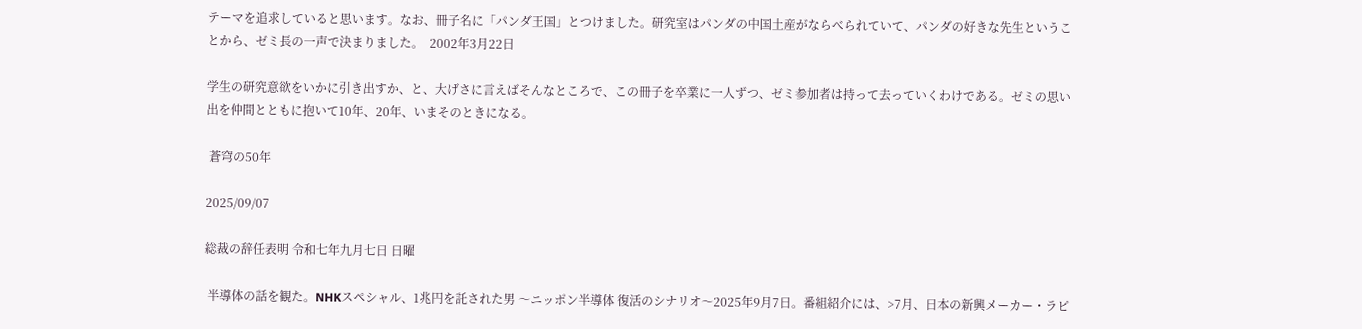テーマを追求していると思います。なお、冊子名に「パンダ王国」とつけました。研究室はパンダの中国土産がならべられていて、パンダの好きな先生ということから、ゼミ長の一声で決まりました。  2002年3月22日

学生の研究意欲をいかに引き出すか、と、大げさに言えばそんなところで、この冊子を卒業に一人ずつ、ゼミ参加者は持って去っていくわけである。ゼミの思い出を仲間とともに抱いて10年、20年、いまそのときになる。

 蒼穹の50年

2025/09/07

総裁の辞任表明 令和七年九月七日 日曜

 半導体の話を観た。NHKスペシャル、1兆円を託された男 〜ニッポン半導体 復活のシナリオ〜2025年9月7日。番組紹介には、>7月、日本の新興メーカー・ラピ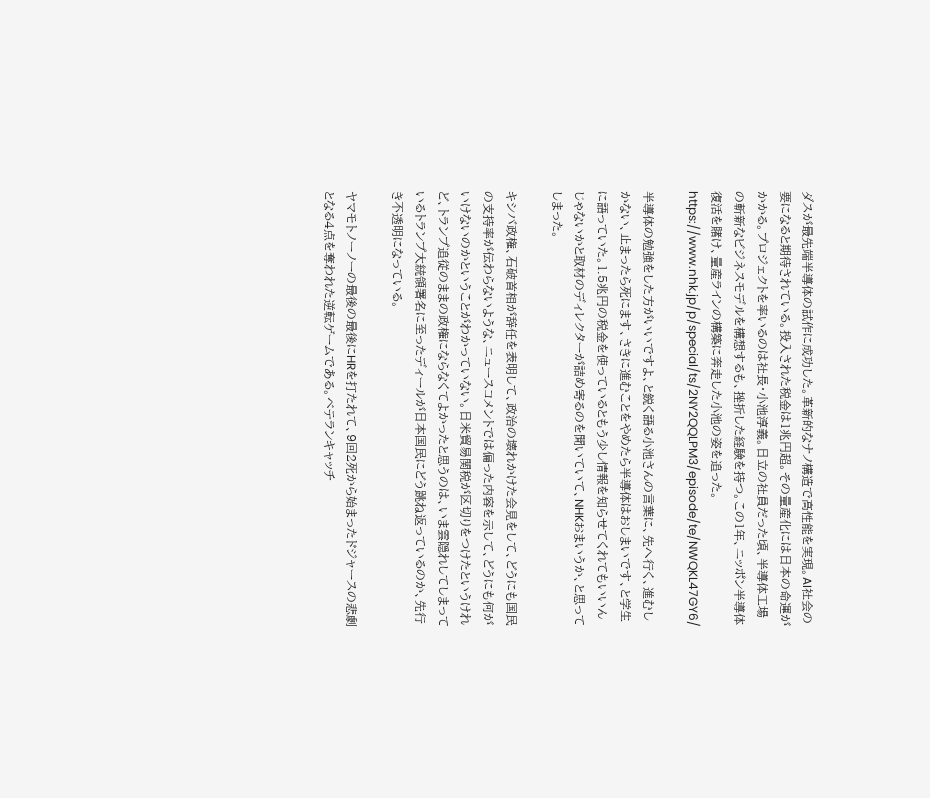ダスが最先端半導体の試作に成功した。革新的なナノ構造で高性能を実現。AI社会の要になると期待されている。投入された税金は1兆円超。その量産化には日本の命運がかかる。プロジェクトを率いるのは社長・小池淳義。日立の社員だった頃、半導体工場の斬新なビジネスモデルを構想するも、挫折した経験を持つ。この1年、ニッポン半導体復活を賭け、量産ラインの構築に奔走した小池の姿を追った。https://www.nhk.jp/p/special/ts/2NY2QQLPM3/episode/te/NWQKL47GY6/

半導体の勉強をした方がいいですよ、と鋭く語る小池さんの言葉に、先へ行く、進むしかない、止まったら死にます、さきに進むことをやめたら半導体はおしまいです、と学生に語っていた。1.5兆円の税金を使っているともう少し情報を知らせてくれてもいいんじゃないかと取材のディレクターが詰め寄るのを聞いていて、NHKおまいうか、と思ってしまった。

キシバ政権、石破首相が辞任を表明して、政治の壊れかけた会見をして、どうにも国民の支持率が伝わらないような、ニュースコメントでは偏った内容を示して、どうにも何がいけないのかということがわかっていない。日米貿易関税が区切りをつけたというけれど、トランプ追従のままの政権にならなくてよかったと思うのは、いま雲隠れしてしまっているトランプ大統領署名に至ったディールが日本国民にどう跳ね返っているのか、先行き不透明になっている。

ヤマモトノーノーの最後の最後にHRを打たれて、9回2死から始まったドジャースの悲劇となる4点を奪われた逆転ゲームである。ベテランキャッチ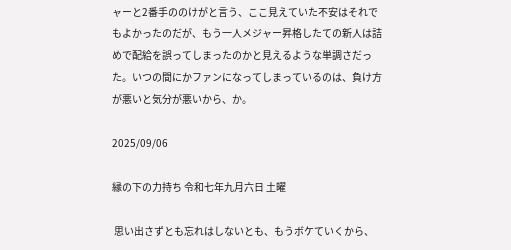ャーと2番手ののけがと言う、ここ見えていた不安はそれでもよかったのだが、もう一人メジャー昇格したての新人は詰めで配給を誤ってしまったのかと見えるような単調さだった。いつの間にかファンになってしまっているのは、負け方が悪いと気分が悪いから、か。

2025/09/06

縁の下の力持ち 令和七年九月六日 土曜

 思い出さずとも忘れはしないとも、もうボケていくから、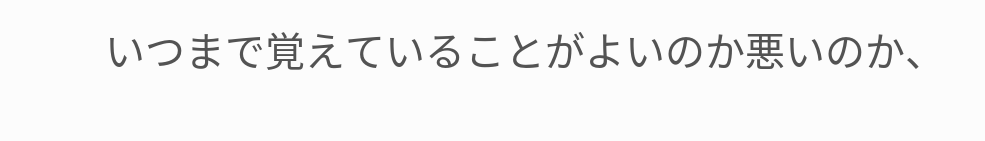いつまで覚えていることがよいのか悪いのか、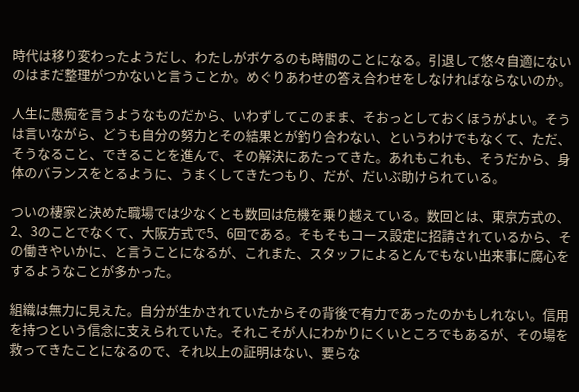時代は移り変わったようだし、わたしがボケるのも時間のことになる。引退して悠々自適にないのはまだ整理がつかないと言うことか。めぐりあわせの答え合わせをしなければならないのか。

人生に愚痴を言うようなものだから、いわずしてこのまま、そおっとしておくほうがよい。そうは言いながら、どうも自分の努力とその結果とが釣り合わない、というわけでもなくて、ただ、そうなること、できることを進んで、その解決にあたってきた。あれもこれも、そうだから、身体のバランスをとるように、うまくしてきたつもり、だが、だいぶ助けられている。

ついの棲家と決めた職場では少なくとも数回は危機を乗り越えている。数回とは、東京方式の、2、3のことでなくて、大阪方式で5、6回である。そもそもコース設定に招請されているから、その働きやいかに、と言うことになるが、これまた、スタッフによるとんでもない出来事に腐心をするようなことが多かった。

組織は無力に見えた。自分が生かされていたからその背後で有力であったのかもしれない。信用を持つという信念に支えられていた。それこそが人にわかりにくいところでもあるが、その場を救ってきたことになるので、それ以上の証明はない、要らな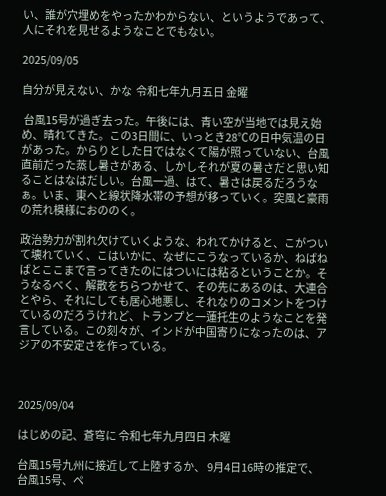い、誰が穴埋めをやったかわからない、というようであって、人にそれを見せるようなことでもない。

2025/09/05

自分が見えない、かな  令和七年九月五日 金曜

 台風15号が過ぎ去った。午後には、青い空が当地では見え始め、晴れてきた。この3日間に、いっとき28℃の日中気温の日があった。からりとした日ではなくて陽が照っていない、台風直前だった蒸し暑さがある、しかしそれが夏の暑さだと思い知ることはなはだしい。台風一過、はて、暑さは戻るだろうなぁ。いま、東へと線状降水帯の予想が移っていく。突風と豪雨の荒れ模様におののく。

政治勢力が割れ欠けていくような、われてかけると、こがついて壊れていく、こはいかに、なぜにこうなっているか、ねばねばとここまで言ってきたのにはついには粘るということか。そうなるべく、解散をちらつかせて、その先にあるのは、大連合とやら、それにしても居心地悪し、それなりのコメントをつけているのだろうけれど、トランプと一蓮托生のようなことを発言している。この刻々が、インドが中国寄りになったのは、アジアの不安定さを作っている。



2025/09/04

はじめの記、蒼穹に 令和七年九月四日 木曜

台風15号九州に接近して上陸するか、 9月4日16時の推定で、台風15号、ペ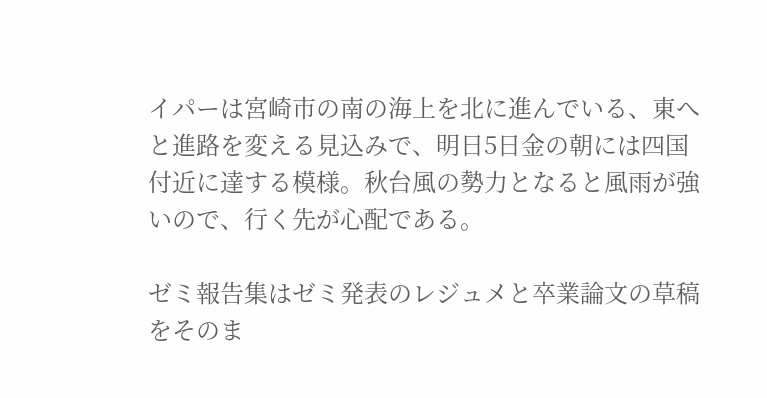イパーは宮崎市の南の海上を北に進んでいる、東へと進路を変える見込みで、明日5日金の朝には四国付近に達する模様。秋台風の勢力となると風雨が強いので、行く先が心配である。

ゼミ報告集はゼミ発表のレジュメと卒業論文の草稿をそのま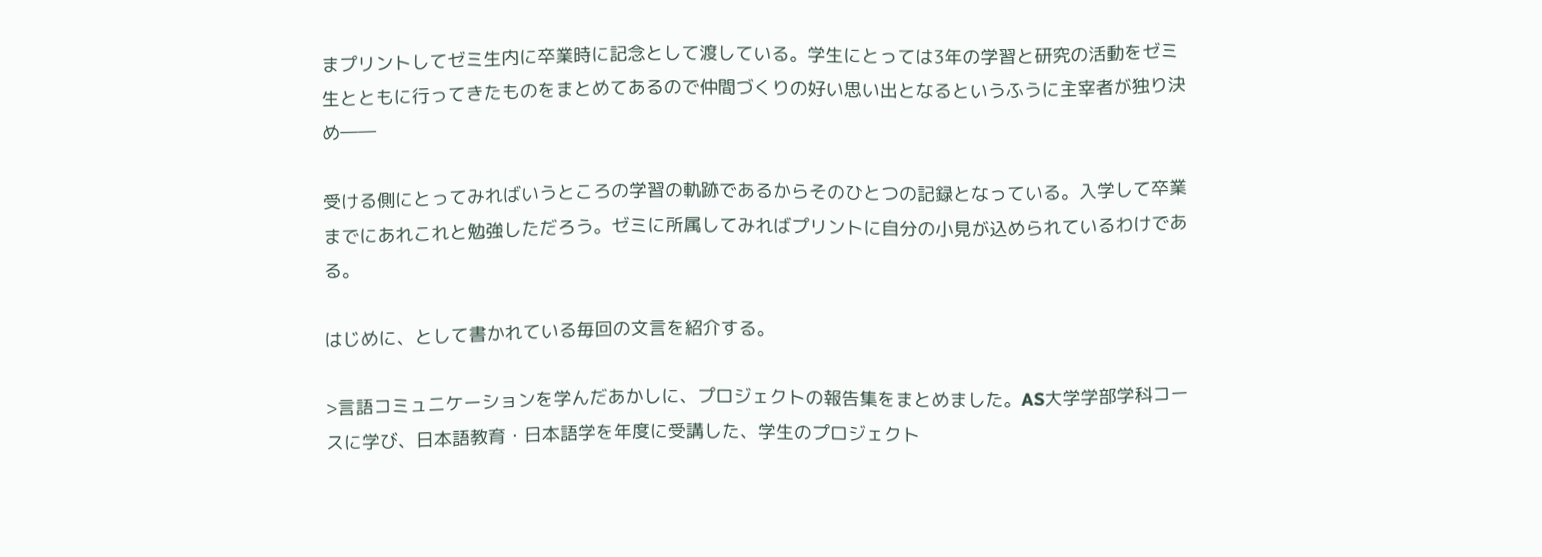まプリントしてゼミ生内に卒業時に記念として渡している。学生にとっては3年の学習と研究の活動をゼミ生とともに行ってきたものをまとめてあるので仲間づくりの好い思い出となるというふうに主宰者が独り決め――

受ける側にとってみればいうところの学習の軌跡であるからそのひとつの記録となっている。入学して卒業までにあれこれと勉強しただろう。ゼミに所属してみればプリントに自分の小見が込められているわけである。

はじめに、として書かれている毎回の文言を紹介する。

>言語コミュニケーションを学んだあかしに、プロジェクトの報告集をまとめました。AS大学学部学科コースに学び、日本語教育・日本語学を年度に受講した、学生のプロジェクト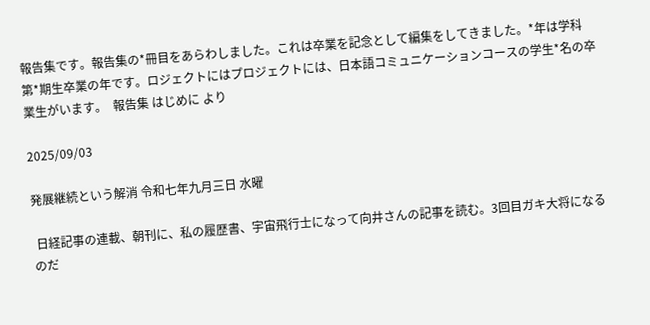報告集です。報告集の*冊目をあらわしました。これは卒業を記念として編集をしてきました。*年は学科第*期生卒業の年です。ロジェクトにはプロジェクトには、日本語コミュニケーションコースの学生*名の卒業生がいます。  報告集 はじめに より

2025/09/03

発展継続という解消 令和七年九月三日 水曜

 日経記事の連載、朝刊に、私の履歴書、宇宙飛行士になって向井さんの記事を読む。3回目ガキ大将になるのだ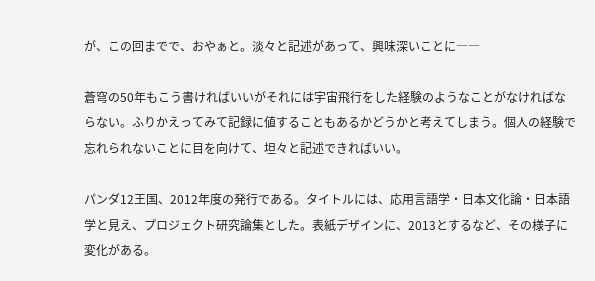が、この回までで、おやぁと。淡々と記述があって、興味深いことに――

蒼穹の50年もこう書ければいいがそれには宇宙飛行をした経験のようなことがなければならない。ふりかえってみて記録に値することもあるかどうかと考えてしまう。個人の経験で忘れられないことに目を向けて、坦々と記述できればいい。

パンダ12王国、2012年度の発行である。タイトルには、応用言語学・日本文化論・日本語学と見え、プロジェクト研究論集とした。表紙デザインに、2013とするなど、その様子に変化がある。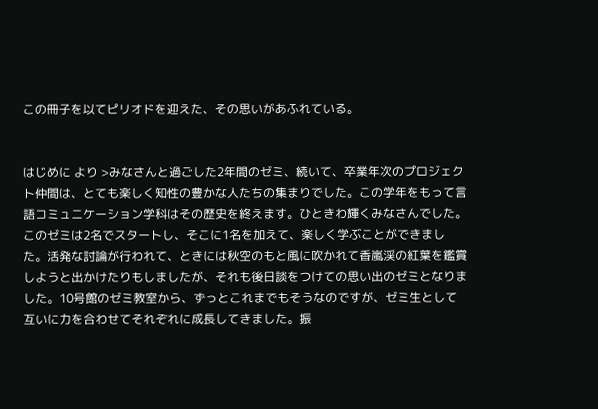この冊子を以てピリオドを迎えた、その思いがあふれている。


はじめに より >みなさんと過ごした2年間のゼミ、続いて、卒業年次のプロジェクト仲間は、とても楽しく知性の豊かな人たちの集まりでした。この学年をもって言語コミュニケーション学科はその歴史を終えます。ひときわ輝くみなさんでした。このゼミは2名でスタートし、そこに1名を加えて、楽しく学ぶことができました。活発な討論が行われて、ときには秋空のもと風に吹かれて香嵐渓の紅葉を鑑賞しようと出かけたりもしましたが、それも後日談をつけての思い出のゼミとなりました。10号館のゼミ教室から、ずっとこれまでもそうなのですが、ゼミ生として互いに力を合わせてそれぞれに成長してきました。振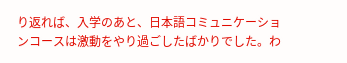り返れば、入学のあと、日本語コミュニケーションコースは激動をやり過ごしたばかりでした。わ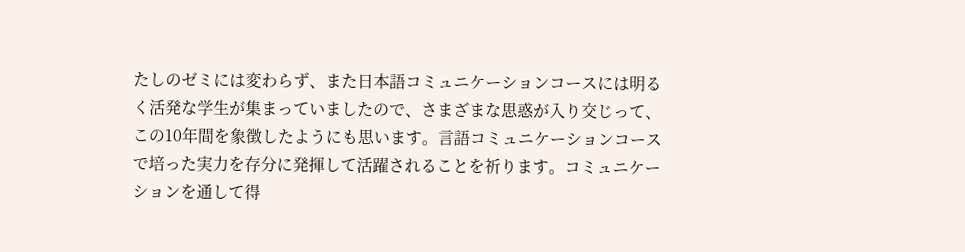たしのゼミには変わらず、また日本語コミュニケーションコースには明るく活発な学生が集まっていましたので、さまざまな思惑が入り交じって、この10年間を象徴したようにも思います。言語コミュニケーションコースで培った実力を存分に発揮して活躍されることを祈ります。コミュニケーションを通して得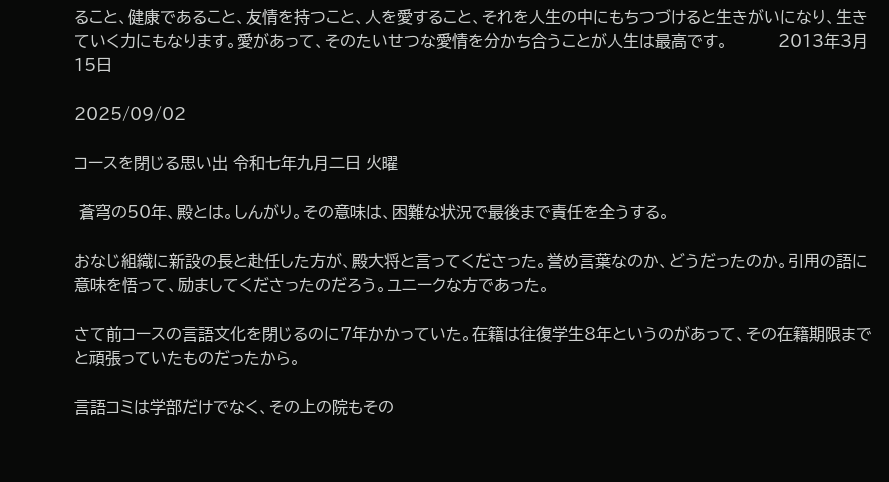ること、健康であること、友情を持つこと、人を愛すること、それを人生の中にもちつづけると生きがいになり、生きていく力にもなります。愛があって、そのたいせつな愛情を分かち合うことが人生は最高です。          2013年3月15日

2025/09/02

コースを閉じる思い出 令和七年九月二日 火曜

 蒼穹の50年、殿とは。しんがり。その意味は、困難な状況で最後まで責任を全うする。

おなじ組織に新設の長と赴任した方が、殿大将と言ってくださった。誉め言葉なのか、どうだったのか。引用の語に意味を悟って、励ましてくださったのだろう。ユニークな方であった。

さて前コースの言語文化を閉じるのに7年かかっていた。在籍は往復学生8年というのがあって、その在籍期限までと頑張っていたものだったから。

言語コミは学部だけでなく、その上の院もその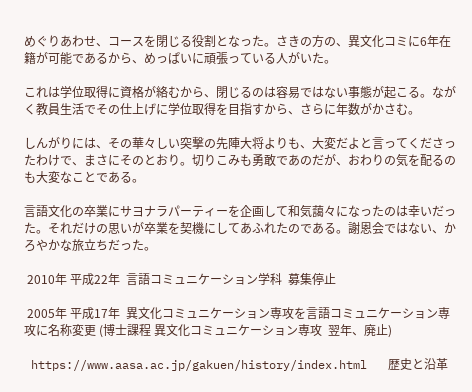めぐりあわせ、コースを閉じる役割となった。さきの方の、異文化コミに6年在籍が可能であるから、めっぱいに頑張っている人がいた。

これは学位取得に資格が絡むから、閉じるのは容易ではない事態が起こる。ながく教員生活でその仕上げに学位取得を目指すから、さらに年数がかさむ。

しんがりには、その華々しい突撃の先陣大将よりも、大変だよと言ってくださったわけで、まさにそのとおり。切りこみも勇敢であのだが、おわりの気を配るのも大変なことである。

言語文化の卒業にサヨナラパーティーを企画して和気藹々になったのは幸いだった。それだけの思いが卒業を契機にしてあふれたのである。謝恩会ではない、かろやかな旅立ちだった。

 2010年 平成22年  言語コミュニケーション学科  募集停止

 2005年 平成17年  異文化コミュニケーション専攻を言語コミュニケーション専攻に名称変更 (博士課程 異文化コミュニケーション専攻  翌年、廃止)

 https://www.aasa.ac.jp/gakuen/history/index.html   歴史と沿革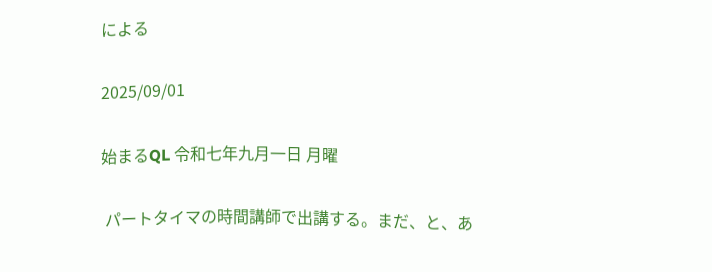による

2025/09/01

始まるQL 令和七年九月一日 月曜

 パートタイマの時間講師で出講する。まだ、と、あ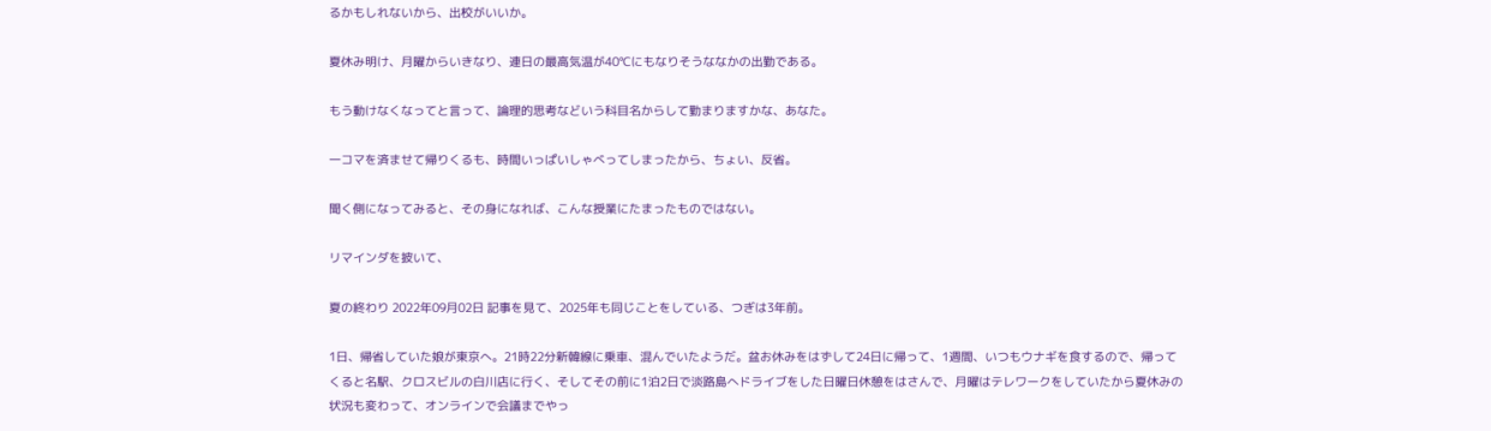るかもしれないから、出校がいいか。

夏休み明け、月曜からいきなり、連日の最高気温が40℃にもなりそうななかの出勤である。

もう動けなくなってと言って、論理的思考などいう科目名からして勤まりますかな、あなた。

一コマを済ませて帰りくるも、時間いっぱいしゃべってしまったから、ちょい、反省。

聞く側になってみると、その身になれば、こんな授業にたまったものではない。

リマインダを披いて、

夏の終わり 2022年09月02日 記事を見て、2025年も同じことをしている、つぎは3年前。

1日、帰省していた娘が東京へ。21時22分新韓線に乗車、混んでいたようだ。盆お休みをはずして24日に帰って、1週間、いつもウナギを食するので、帰ってくると名駅、クロスビルの白川店に行く、そしてその前に1泊2日で淡路島へドライブをした日曜日休憩をはさんで、月曜はテレワークをしていたから夏休みの状況も変わって、オンラインで会議までやっ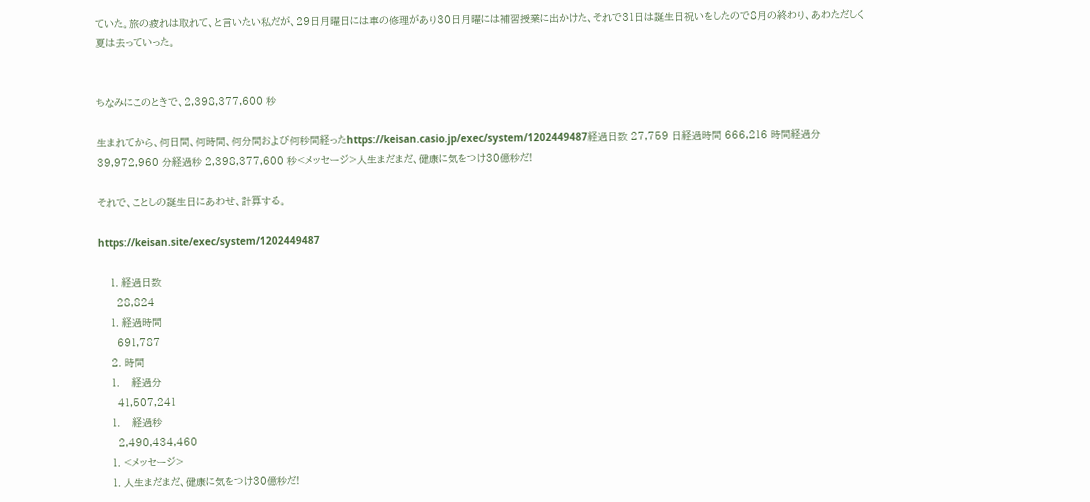ていた。旅の疲れは取れて、と言いたい私だが、29日月曜日には車の修理があり30日月曜には補習授業に出かけた、それで31日は誕生日祝いをしたので8月の終わり、あわただしく夏は去っていった。


ちなみにこのときで、2,398,377,600 秒

生まれてから、何日間、何時間、何分間および何秒間経ったhttps://keisan.casio.jp/exec/system/1202449487経過日数 27,759 日経過時間 666,216 時間経過分 39,972,960 分経過秒 2,398,377,600 秒<メッセージ>人生まだまだ、健康に気をつけ30億秒だ!

それで、ことしの誕生日にあわせ、計算する。

https://keisan.site/exec/system/1202449487

    1. 経過日数
      28,824
    1. 経過時間
      691,787
    2. 時間
    1.    経過分
      41,507,241
    1.    経過秒
      2,490,434,460
    1. <メッセージ>
    1. 人生まだまだ、健康に気をつけ30億秒だ!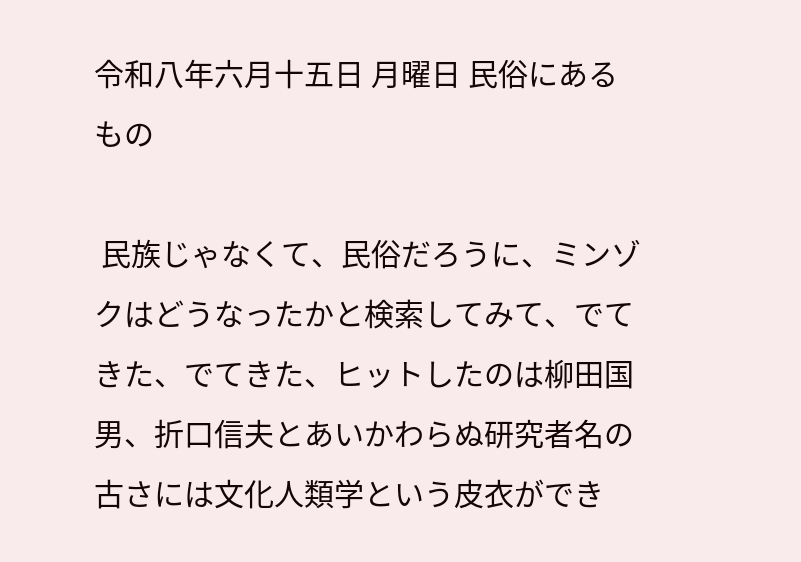令和八年六月十五日 月曜日 民俗にあるもの

 民族じゃなくて、民俗だろうに、ミンゾクはどうなったかと検索してみて、でてきた、でてきた、ヒットしたのは柳田国男、折口信夫とあいかわらぬ研究者名の古さには文化人類学という皮衣ができ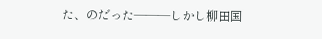た、のだった―――しかし柳田国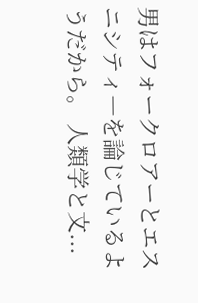男はフォークロアーとエスニシティ―を論じているようだから。 人類学と文...